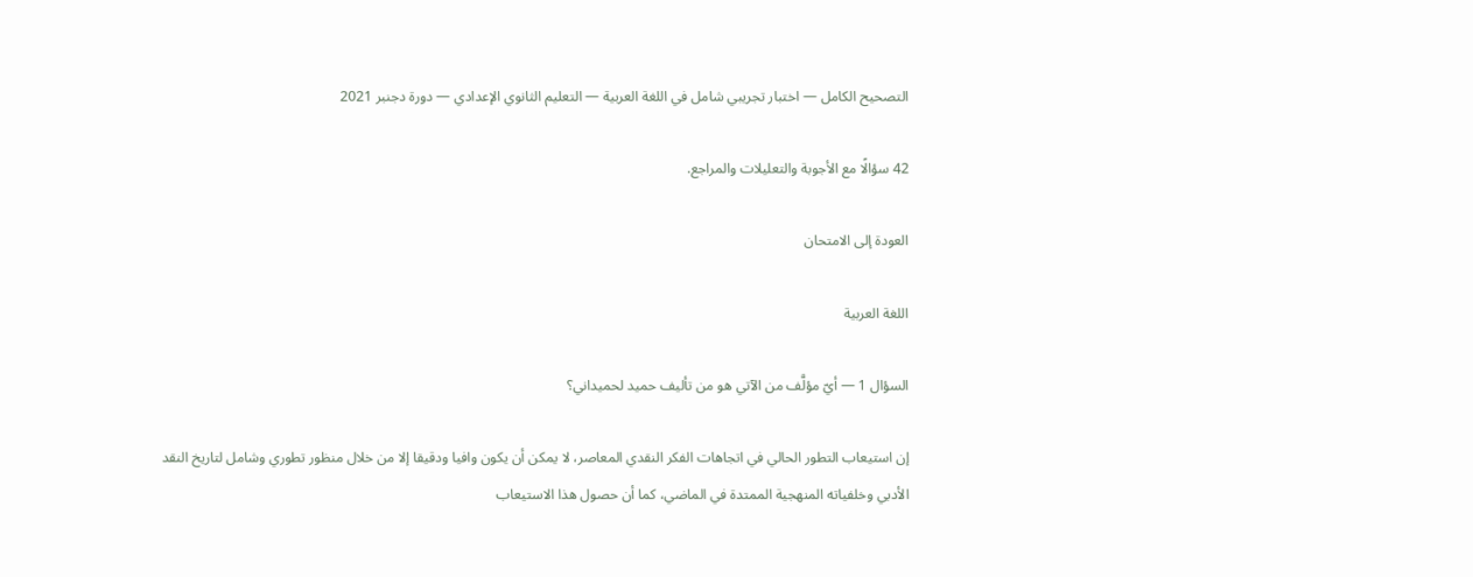التصحيح الكامل — اختبار تجريبي شامل في اللغة العربية — التعليم الثانوي الإعدادي — دورة دجنبر 2021

42 سؤالًا مع الأجوبة والتعليلات والمراجع.

العودة إلى الامتحان

اللغة العربية

السؤال 1 — أيّ مؤلَّف من الآتي هو من تأليف حميد لحميداني؟

إن استيعاب التطور الحالي في اتجاهات الفكر النقدي المعاصر، لا يمكن أن يكون وافيا ودقيقا إلا من خلال منظور تطوري وشامل لتاريخ النقد الأدبي وخلفياته المنهجية الممتدة في الماضي، كما أن حصول هذا الاستيعاب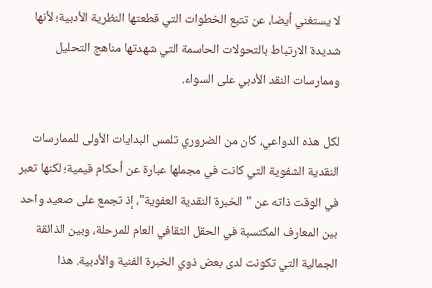لا يستغني أيضا، عن تتبع الخطوات التي قطعتها النظرية الأدبية؛ لأنها شديدة الارتباط بالتحولات الحاسمة التي شهدتها مناهج التحليل وممارسات النقد الأدبي على السواء.

لكل هذه الدواعي، كان من الضروري تلمس البدايات الأولى للممارسات النقدية الشفوية التي كانت في مجملها عبارة عن أحكام قيمية؛ لكنها تعبر في الوقت ذاته عن "الخبرة النقدية العفوية"، إذ تجمع على صعيد واحد بين المعارف المكتسبة في الحقل الثقافي العام للمرحلة، وبين الذائقة الجمالية التي تكونت لدى بعض ذوي الخبرة الفنية والأدبية. هذا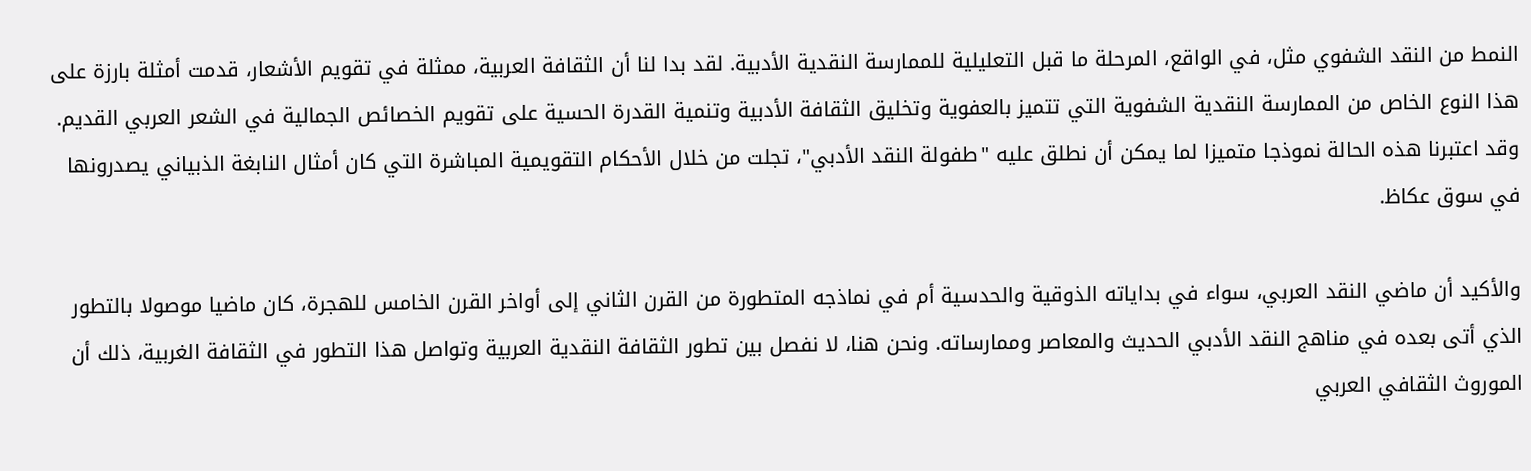النمط من النقد الشفوي مثل، في الواقع، المرحلة ما قبل التعليلية للممارسة النقدية الأدبية. لقد بدا لنا أن الثقافة العربية، ممثلة في تقويم الأشعار، قدمت أمثلة بارزة على هذا النوع الخاص من الممارسة النقدية الشفوية التي تتميز بالعفوية وتخليق الثقافة الأدبية وتنمية القدرة الحسية على تقويم الخصائص الجمالية في الشعر العربي القديم. وقد اعتبرنا هذه الحالة نموذجا متميزا لما يمكن أن نطلق عليه "طفولة النقد الأدبي"، تجلت من خلال الأحكام التقويمية المباشرة التي كان أمثال النابغة الذبياني يصدرونها في سوق عكاظ.

والأكيد أن ماضي النقد العربي، سواء في بداياته الذوقية والحدسية أم في نماذجه المتطورة من القرن الثاني إلى أواخر القرن الخامس للهجرة، كان ماضيا موصولا بالتطور الذي أتى بعده في مناهج النقد الأدبي الحديث والمعاصر وممارساته. ونحن هنا، لا نفصل بين تطور الثقافة النقدية العربية وتواصل هذا التطور في الثقافة الغربية، ذلك أن الموروث الثقافي العربي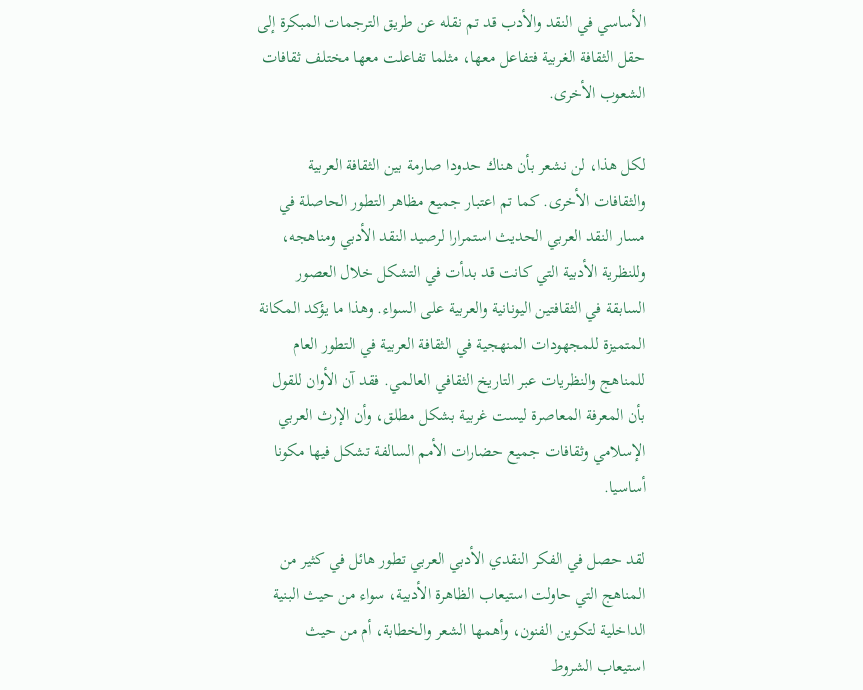الأساسي في النقد والأدب قد تم نقله عن طريق الترجمات المبكرة إلى حقل الثقافة الغربية فتفاعل معها، مثلما تفاعلت معها مختلف ثقافات الشعوب الأخرى.

لكل هذا، لن نشعر بأن هناك حدودا صارمة بين الثقافة العربية والثقافات الأخرى. كما تم اعتبار جميع مظاهر التطور الحاصلة في مسار النقد العربي الحديث استمرارا لرصيد النقد الأدبي ومناهجه، وللنظرية الأدبية التي كانت قد بدأت في التشكل خلال العصور السابقة في الثقافتين اليونانية والعربية على السواء. وهذا ما يؤكد المكانة المتميزة للمجهودات المنهجية في الثقافة العربية في التطور العام للمناهج والنظريات عبر التاريخ الثقافي العالمي. فقد آن الأوان للقول بأن المعرفة المعاصرة ليست غربية بشكل مطلق، وأن الإرث العربي الإسلامي وثقافات جميع حضارات الأمم السالفة تشكل فيها مكونا أساسيا.

لقد حصل في الفكر النقدي الأدبي العربي تطور هائل في كثير من المناهج التي حاولت استيعاب الظاهرة الأدبية، سواء من حيث البنية الداخلية لتكوين الفنون، وأهمها الشعر والخطابة، أم من حيث استيعاب الشروط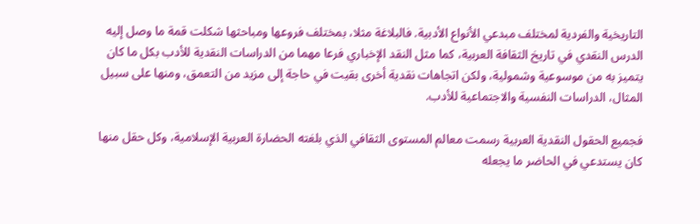التاريخية والفردية لمختلف مبدعي الأنواع الأدبية. فالبلاغة مثلا، بمختلف فروعها ومباحثها شكلت قمة ما وصل إليه الدرس النقدي في تاريخ الثقافة العربية، كما مثل النقد الإخباري فرعا مهما من الدراسات النقدية للأدب بكل ما كان يتميز به من موسوعية وشمولية، ولكن اتجاهات نقدية أخرى بقيت في حاجة إلى مزيد من التعمق، ومنها على سبيل المثال، الدراسات النفسية والاجتماعية للأدب.

فجميع الحقول النقدية العربية رسمت معالم المستوى الثقافي الذي بلغته الحضارة العربية الإسلامية، وكل حقل منها كان يستدعي في الحاضر ما يجعله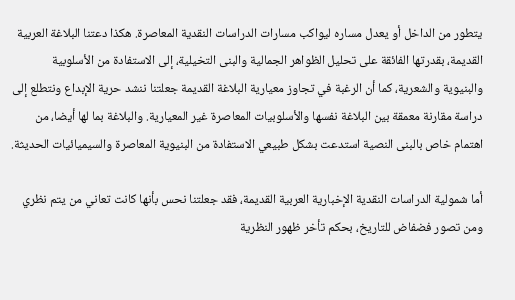يتطور من الداخل أو يعدل مساره ليواكب مسارات الدراسات النقدية المعاصرة. هكذا دعتنا البلاغة العربية القديمة، بقدرتها الفائقة على تحليل الظواهر الجمالية والبنى التخيلية، إلى الاستفادة من الأسلوبية والبنيوية والشعرية، كما أن الرغبة في تجاوز معيارية البلاغة القديمة جعلتنا ننشد حرية الإبداع ونتطلع إلى دراسة مقارنة معمقة بين البلاغة نفسها والأسلوبيات المعاصرة غير المعيارية. والبلاغة بما لها أيضا، من اهتمام خاص بالبنى النصية استدعت بشكل طبيعي الاستفادة من البنيوية المعاصرة والسيميائيات الحديثة.

أما شمولية الدراسات النقدية الإخبارية العربية القديمة، فقد جعلتنا نحس بأنها كانت تعاني من يتم نظري ومن تصور فضفاض للتاريخ، بحكم تأخر ظهور النظرية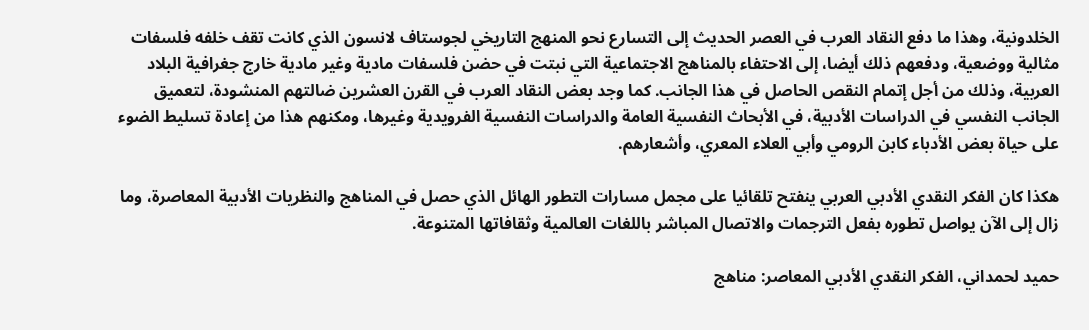الخلدونية، وهذا ما دفع النقاد العرب في العصر الحديث إلى التسارع نحو المنهج التاريخي لجوستاف لانسون الذي كانت تقف خلفه فلسفات مثالية ووضعية، ودفعهم ذلك أيضا، إلى الاحتفاء بالمناهج الاجتماعية التي نبتت في حضن فلسفات مادية وغير مادية خارج جغرافية البلاد العربية، وذلك من أجل إتمام النقص الحاصل في هذا الجانب. كما وجد بعض النقاد العرب في القرن العشرين ضالتهم المنشودة، لتعميق الجانب النفسي في الدراسات الأدبية، في الأبحاث النفسية العامة والدراسات النفسية الفرويدية وغيرها، ومكنهم هذا من إعادة تسليط الضوء على حياة بعض الأدباء كابن الرومي وأبي العلاء المعري، وأشعارهم.

هكذا كان الفكر النقدي الأدبي العربي ينفتح تلقائيا على مجمل مسارات التطور الهائل الذي حصل في المناهج والنظريات الأدبية المعاصرة، وما زال إلى الآن يواصل تطوره بفعل الترجمات والاتصال المباشر باللغات العالمية وثقافاتها المتنوعة.

حميد لحمداني، الفكر النقدي الأدبي المعاصر: مناهج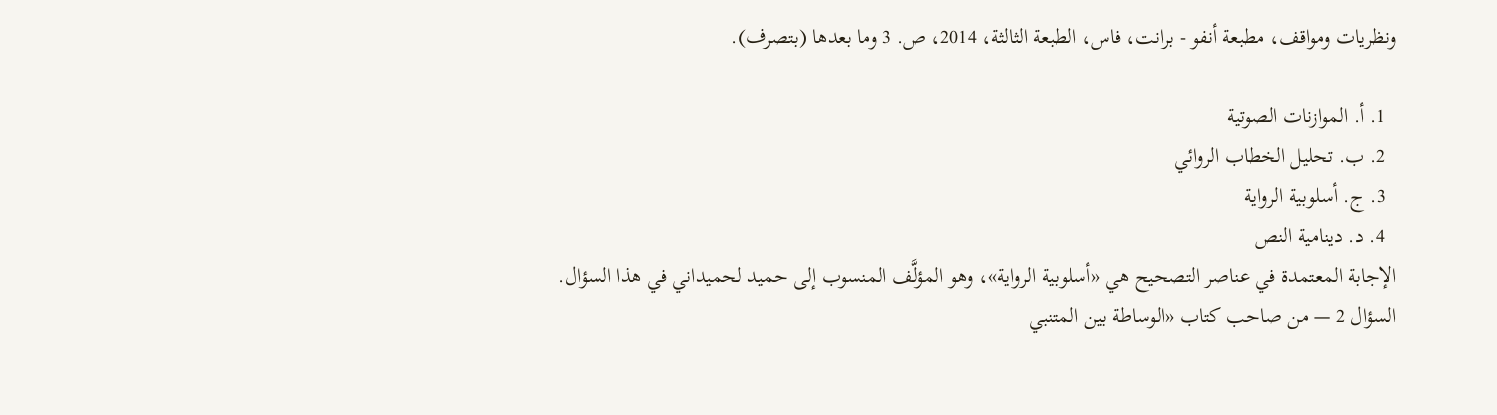ونظريات ومواقف، مطبعة أنفو - برانت، فاس، الطبعة الثالثة، 2014، ص. 3 وما بعدها (بتصرف).

  1. أ. الموازنات الصوتية
  2. ب. تحليل الخطاب الروائي
  3. ج. أسلوبية الرواية
  4. د. دينامية النص
الإجابة المعتمدة في عناصر التصحيح هي «أسلوبية الرواية»، وهو المؤلَّف المنسوب إلى حميد لحميداني في هذا السؤال.
السؤال 2 — من صاحب كتاب «الوساطة بين المتنبي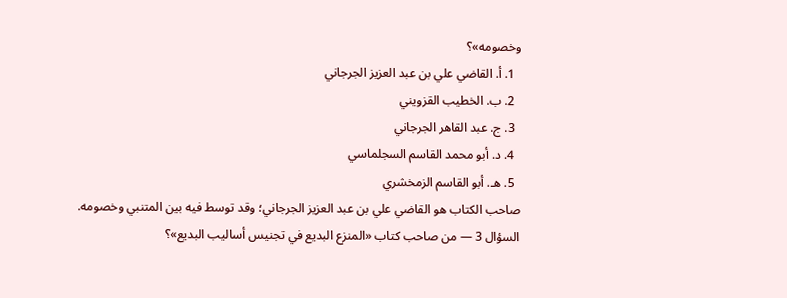وخصومه»؟
  1. أ. القاضي علي بن عبد العزيز الجرجاني
  2. ب. الخطيب القزويني
  3. ج. عبد القاهر الجرجاني
  4. د. أبو محمد القاسم السجلماسي
  5. هـ. أبو القاسم الزمخشري
صاحب الكتاب هو القاضي علي بن عبد العزيز الجرجاني؛ وقد توسط فيه بين المتنبي وخصومه.
السؤال 3 — من صاحب كتاب «المنزع البديع في تجنيس أساليب البديع»؟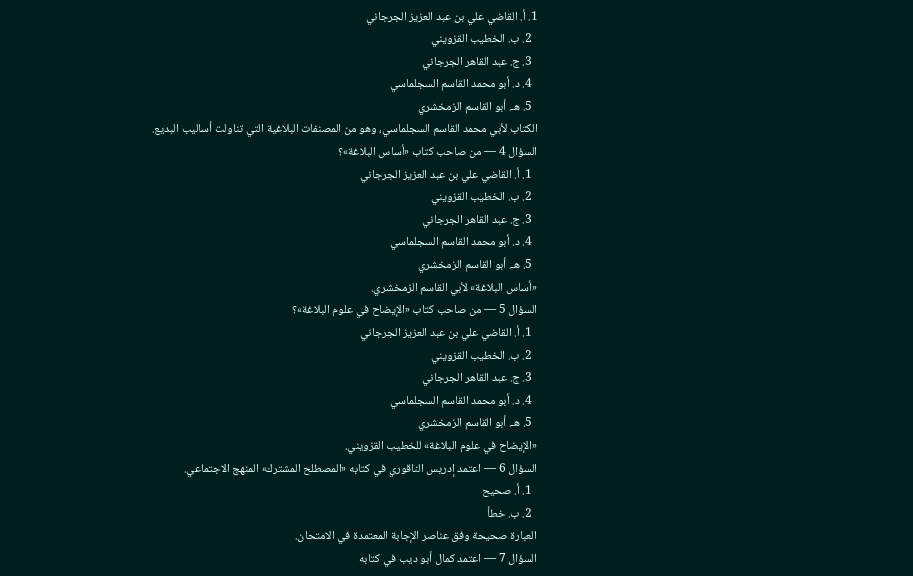1. أ. القاضي علي بن عبد العزيز الجرجاني
  2. ب. الخطيب القزويني
  3. ج. عبد القاهر الجرجاني
  4. د. أبو محمد القاسم السجلماسي
  5. هـ. أبو القاسم الزمخشري
الكتاب لأبي محمد القاسم السجلماسي، وهو من المصنفات البلاغية التي تناولت أساليب البديع.
السؤال 4 — من صاحب كتاب «أساس البلاغة»؟
  1. أ. القاضي علي بن عبد العزيز الجرجاني
  2. ب. الخطيب القزويني
  3. ج. عبد القاهر الجرجاني
  4. د. أبو محمد القاسم السجلماسي
  5. هـ. أبو القاسم الزمخشري
«أساس البلاغة» لأبي القاسم الزمخشري.
السؤال 5 — من صاحب كتاب «الإيضاح في علوم البلاغة»؟
  1. أ. القاضي علي بن عبد العزيز الجرجاني
  2. ب. الخطيب القزويني
  3. ج. عبد القاهر الجرجاني
  4. د. أبو محمد القاسم السجلماسي
  5. هـ. أبو القاسم الزمخشري
«الإيضاح في علوم البلاغة» للخطيب القزويني.
السؤال 6 — اعتمد إدريس الناقوري في كتابه «المصطلح المشترك» المنهج الاجتماعي.
  1. أ. صحيح
  2. ب. خطأ
العبارة صحيحة وفق عناصر الإجابة المعتمدة في الامتحان.
السؤال 7 — اعتمد كمال أبو ديب في كتابه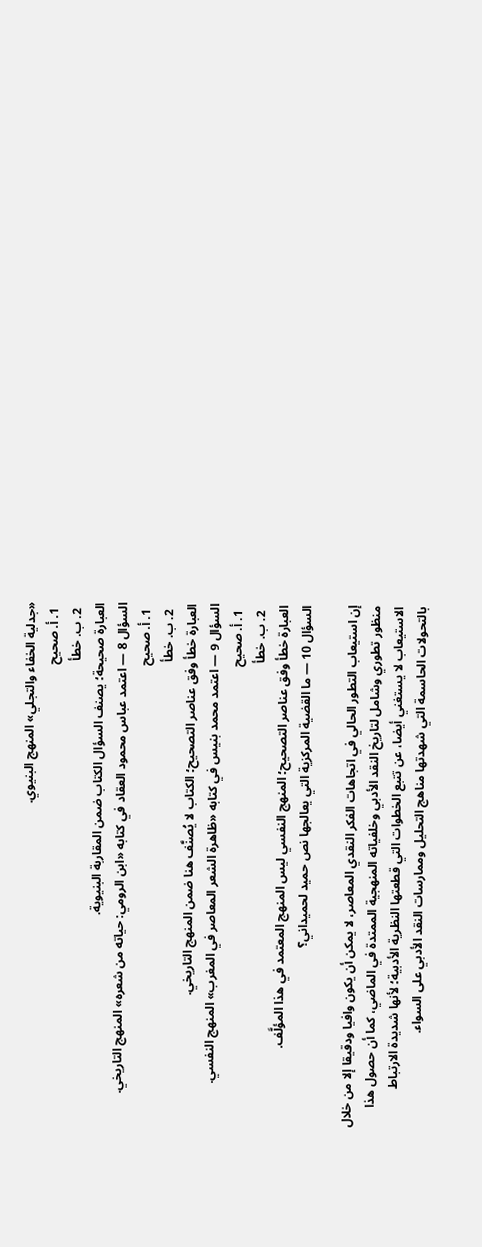«جدلية الخفاء والتجلي» المنهج البنيوي.
  1. أ. صحيح
  2. ب. خطأ
العبارة صحيحة؛ يصنف السؤال الكتاب ضمن المقاربة البنيوية.
السؤال 8 — اعتمد عباس محمود العقاد في كتابه «ابن الرومي: حياته من شعره» المنهج التاريخي.
  1. أ. صحيح
  2. ب. خطأ
العبارة خطأ وفق عناصر التصحيح؛ الكتاب لا يُصنَّف هنا ضمن المنهج التاريخي.
السؤال 9 — اعتمد محمد بنيس في كتابه «ظاهرة الشعر المعاصر في المغرب» المنهج النفسي.
  1. أ. صحيح
  2. ب. خطأ
العبارة خطأ وفق عناصر التصحيح؛ المنهج النفسي ليس المنهج المعتمد في هذا المؤلَّف.
السؤال 10 — ما القضية المركزية التي يعالجها نص حميد لحميداني؟

إن استيعاب التطور الحالي في اتجاهات الفكر النقدي المعاصر، لا يمكن أن يكون وافيا ودقيقا إلا من خلال منظور تطوري وشامل لتاريخ النقد الأدبي وخلفياته المنهجية الممتدة في الماضي، كما أن حصول هذا الاستيعاب لا يستغني أيضا، عن تتبع الخطوات التي قطعتها النظرية الأدبية؛ لأنها شديدة الارتباط بالتحولات الحاسمة التي شهدتها مناهج التحليل وممارسات النقد الأدبي على السواء.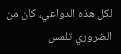لكل هذه الدواعي، كان من الضروري تلمس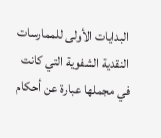البدايات الأولى للممارسات النقدية الشفوية التي كانت في مجملها عبارة عن أحكام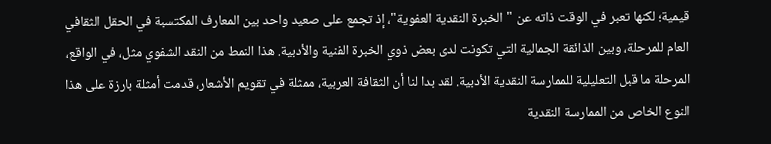قيمية؛ لكنها تعبر في الوقت ذاته عن "الخبرة النقدية العفوية"، إذ تجمع على صعيد واحد بين المعارف المكتسبة في الحقل الثقافي العام للمرحلة، وبين الذائقة الجمالية التي تكونت لدى بعض ذوي الخبرة الفنية والأدبية. هذا النمط من النقد الشفوي مثل، في الواقع، المرحلة ما قبل التعليلية للممارسة النقدية الأدبية. لقد بدا لنا أن الثقافة العربية، ممثلة في تقويم الأشعار، قدمت أمثلة بارزة على هذا النوع الخاص من الممارسة النقدية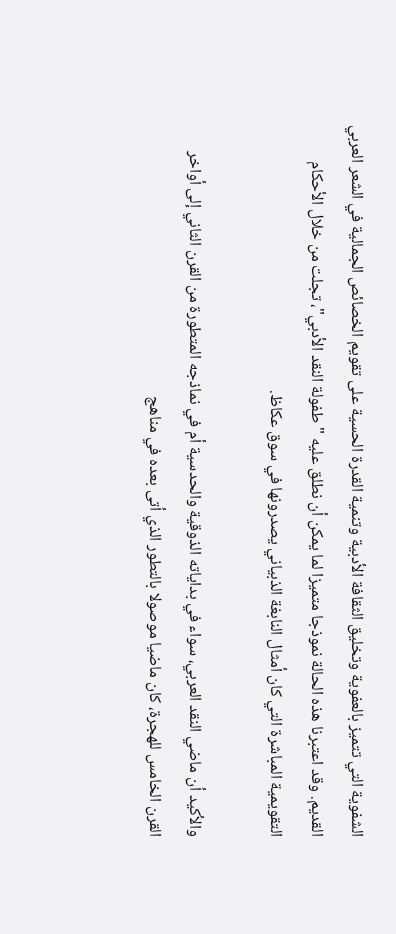الشفوية التي تتميز بالعفوية وتخليق الثقافة الأدبية وتنمية القدرة الحسية على تقويم الخصائص الجمالية في الشعر العربي القديم. وقد اعتبرنا هذه الحالة نموذجا متميزا لما يمكن أن نطلق عليه "طفولة النقد الأدبي"، تجلت من خلال الأحكام التقويمية المباشرة التي كان أمثال النابغة الذبياني يصدرونها في سوق عكاظ.

والأكيد أن ماضي النقد العربي، سواء في بداياته الذوقية والحدسية أم في نماذجه المتطورة من القرن الثاني إلى أواخر القرن الخامس للهجرة، كان ماضيا موصولا بالتطور الذي أتى بعده في مناهج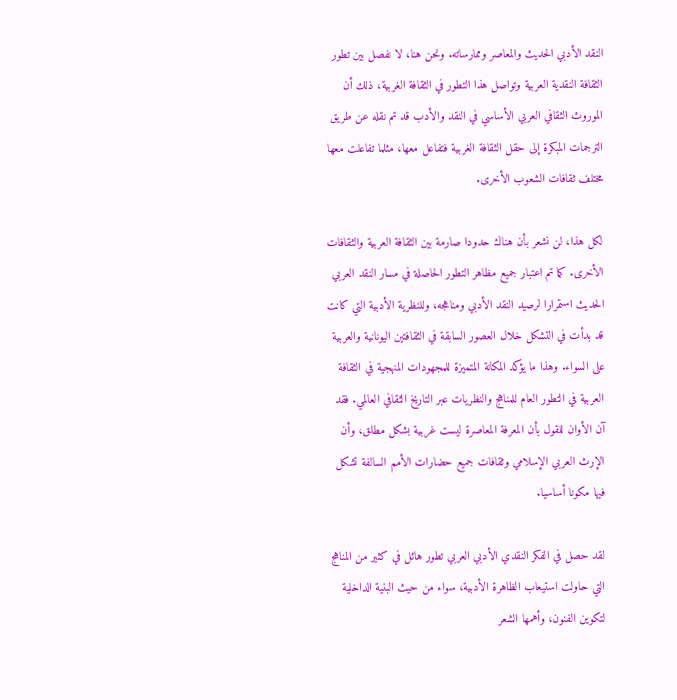النقد الأدبي الحديث والمعاصر وممارساته. ونحن هنا، لا نفصل بين تطور الثقافة النقدية العربية وتواصل هذا التطور في الثقافة الغربية، ذلك أن الموروث الثقافي العربي الأساسي في النقد والأدب قد تم نقله عن طريق الترجمات المبكرة إلى حقل الثقافة الغربية فتفاعل معها، مثلما تفاعلت معها مختلف ثقافات الشعوب الأخرى.

لكل هذا، لن نشعر بأن هناك حدودا صارمة بين الثقافة العربية والثقافات الأخرى. كما تم اعتبار جميع مظاهر التطور الحاصلة في مسار النقد العربي الحديث استمرارا لرصيد النقد الأدبي ومناهجه، وللنظرية الأدبية التي كانت قد بدأت في التشكل خلال العصور السابقة في الثقافتين اليونانية والعربية على السواء. وهذا ما يؤكد المكانة المتميزة للمجهودات المنهجية في الثقافة العربية في التطور العام للمناهج والنظريات عبر التاريخ الثقافي العالمي. فقد آن الأوان للقول بأن المعرفة المعاصرة ليست غربية بشكل مطلق، وأن الإرث العربي الإسلامي وثقافات جميع حضارات الأمم السالفة تشكل فيها مكونا أساسيا.

لقد حصل في الفكر النقدي الأدبي العربي تطور هائل في كثير من المناهج التي حاولت استيعاب الظاهرة الأدبية، سواء من حيث البنية الداخلية لتكوين الفنون، وأهمها الشعر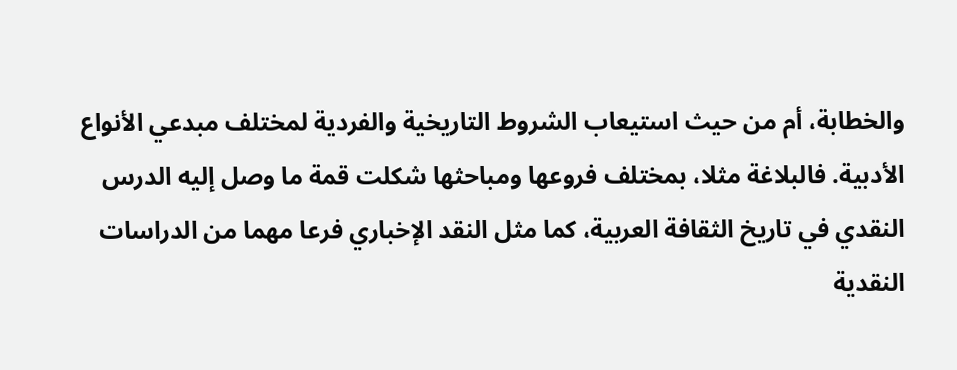والخطابة، أم من حيث استيعاب الشروط التاريخية والفردية لمختلف مبدعي الأنواع الأدبية. فالبلاغة مثلا، بمختلف فروعها ومباحثها شكلت قمة ما وصل إليه الدرس النقدي في تاريخ الثقافة العربية، كما مثل النقد الإخباري فرعا مهما من الدراسات النقدية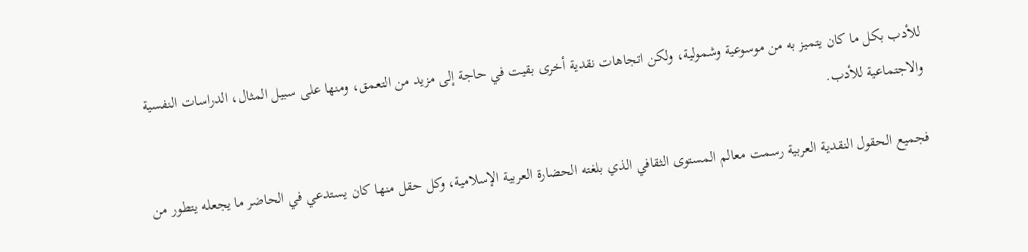للأدب بكل ما كان يتميز به من موسوعية وشمولية، ولكن اتجاهات نقدية أخرى بقيت في حاجة إلى مزيد من التعمق، ومنها على سبيل المثال، الدراسات النفسية والاجتماعية للأدب.

فجميع الحقول النقدية العربية رسمت معالم المستوى الثقافي الذي بلغته الحضارة العربية الإسلامية، وكل حقل منها كان يستدعي في الحاضر ما يجعله يتطور من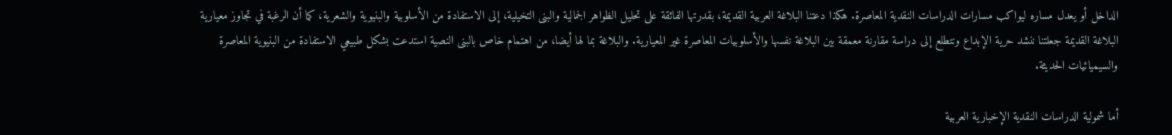الداخل أو يعدل مساره ليواكب مسارات الدراسات النقدية المعاصرة. هكذا دعتنا البلاغة العربية القديمة، بقدرتها الفائقة على تحليل الظواهر الجمالية والبنى التخيلية، إلى الاستفادة من الأسلوبية والبنيوية والشعرية، كما أن الرغبة في تجاوز معيارية البلاغة القديمة جعلتنا ننشد حرية الإبداع ونتطلع إلى دراسة مقارنة معمقة بين البلاغة نفسها والأسلوبيات المعاصرة غير المعيارية. والبلاغة بما لها أيضا، من اهتمام خاص بالبنى النصية استدعت بشكل طبيعي الاستفادة من البنيوية المعاصرة والسيميائيات الحديثة.

أما شمولية الدراسات النقدية الإخبارية العربية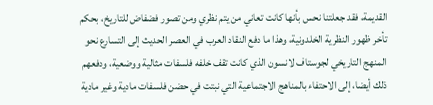القديمة، فقد جعلتنا نحس بأنها كانت تعاني من يتم نظري ومن تصور فضفاض للتاريخ، بحكم تأخر ظهور النظرية الخلدونية، وهذا ما دفع النقاد العرب في العصر الحديث إلى التسارع نحو المنهج التاريخي لجوستاف لانسون الذي كانت تقف خلفه فلسفات مثالية ووضعية، ودفعهم ذلك أيضا، إلى الاحتفاء بالمناهج الاجتماعية التي نبتت في حضن فلسفات مادية وغير مادية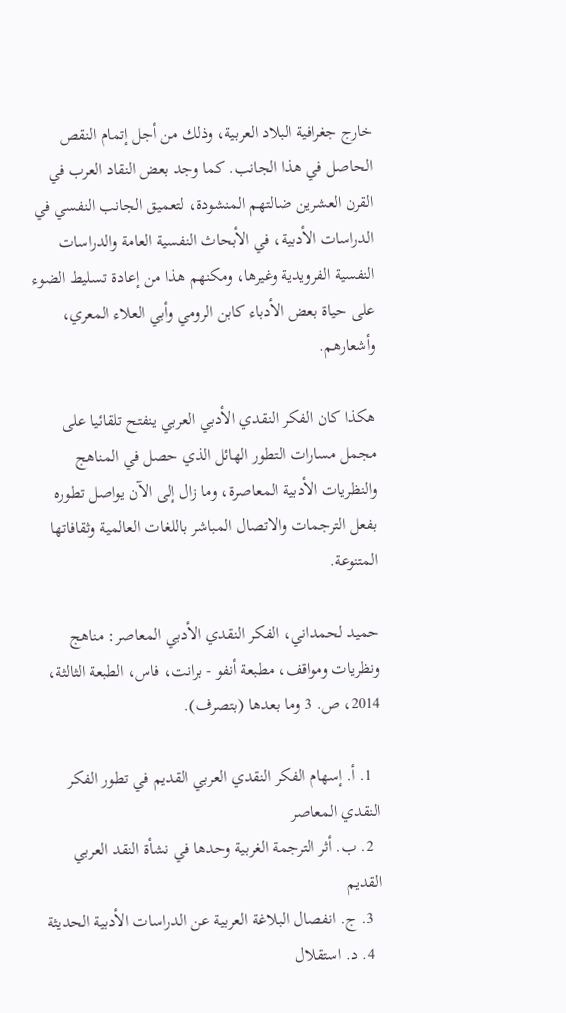خارج جغرافية البلاد العربية، وذلك من أجل إتمام النقص الحاصل في هذا الجانب. كما وجد بعض النقاد العرب في القرن العشرين ضالتهم المنشودة، لتعميق الجانب النفسي في الدراسات الأدبية، في الأبحاث النفسية العامة والدراسات النفسية الفرويدية وغيرها، ومكنهم هذا من إعادة تسليط الضوء على حياة بعض الأدباء كابن الرومي وأبي العلاء المعري، وأشعارهم.

هكذا كان الفكر النقدي الأدبي العربي ينفتح تلقائيا على مجمل مسارات التطور الهائل الذي حصل في المناهج والنظريات الأدبية المعاصرة، وما زال إلى الآن يواصل تطوره بفعل الترجمات والاتصال المباشر باللغات العالمية وثقافاتها المتنوعة.

حميد لحمداني، الفكر النقدي الأدبي المعاصر: مناهج ونظريات ومواقف، مطبعة أنفو - برانت، فاس، الطبعة الثالثة، 2014، ص. 3 وما بعدها (بتصرف).

  1. أ. إسهام الفكر النقدي العربي القديم في تطور الفكر النقدي المعاصر
  2. ب. أثر الترجمة الغربية وحدها في نشأة النقد العربي القديم
  3. ج. انفصال البلاغة العربية عن الدراسات الأدبية الحديثة
  4. د. استقلال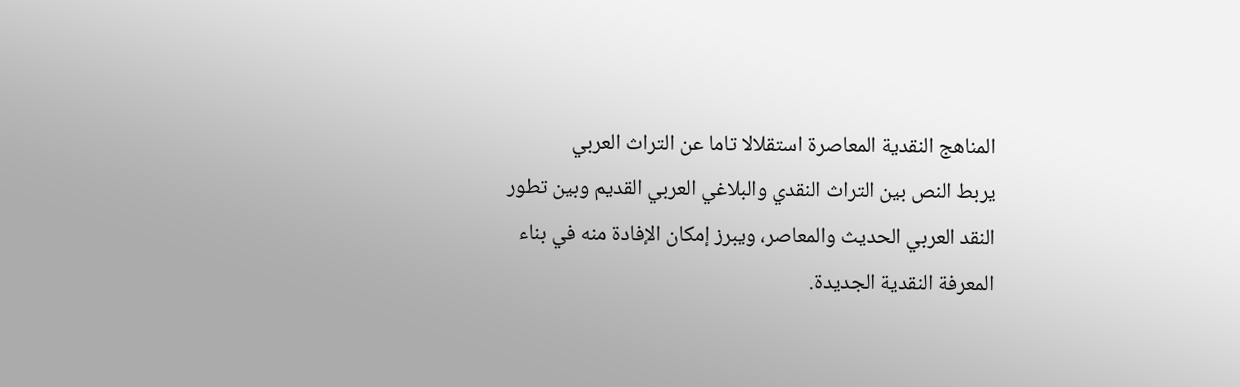المناهج النقدية المعاصرة استقلالا تاما عن التراث العربي
يربط النص بين التراث النقدي والبلاغي العربي القديم وبين تطور النقد العربي الحديث والمعاصر، ويبرز إمكان الإفادة منه في بناء المعرفة النقدية الجديدة.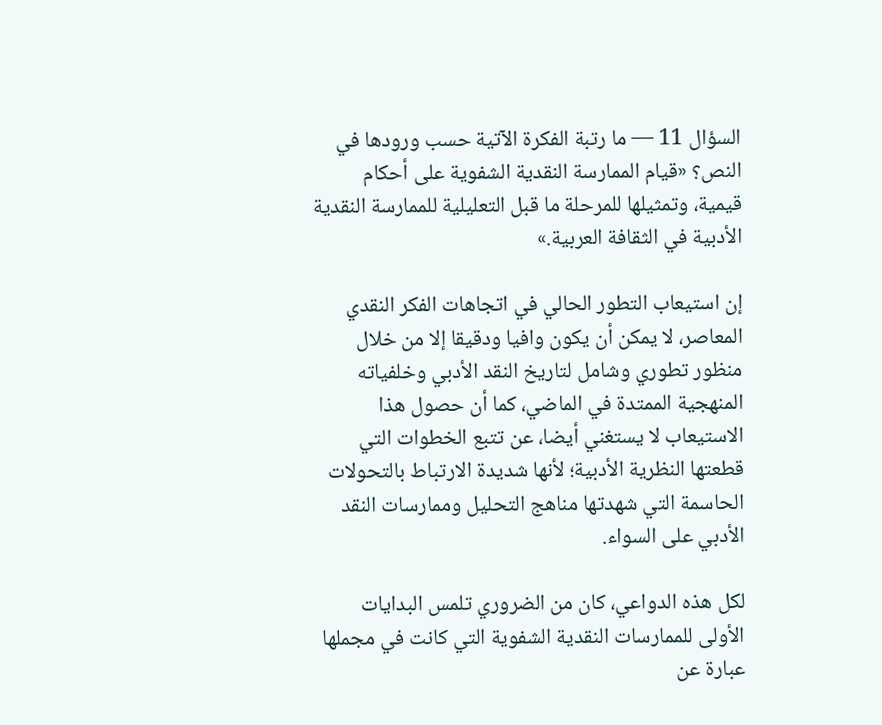السؤال 11 — ما رتبة الفكرة الآتية حسب ورودها في النص؟ «قيام الممارسة النقدية الشفوية على أحكام قيمية، وتمثيلها للمرحلة ما قبل التعليلية للممارسة النقدية الأدبية في الثقافة العربية.»

إن استيعاب التطور الحالي في اتجاهات الفكر النقدي المعاصر، لا يمكن أن يكون وافيا ودقيقا إلا من خلال منظور تطوري وشامل لتاريخ النقد الأدبي وخلفياته المنهجية الممتدة في الماضي، كما أن حصول هذا الاستيعاب لا يستغني أيضا، عن تتبع الخطوات التي قطعتها النظرية الأدبية؛ لأنها شديدة الارتباط بالتحولات الحاسمة التي شهدتها مناهج التحليل وممارسات النقد الأدبي على السواء.

لكل هذه الدواعي، كان من الضروري تلمس البدايات الأولى للممارسات النقدية الشفوية التي كانت في مجملها عبارة عن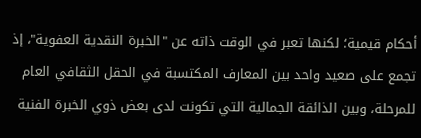أحكام قيمية؛ لكنها تعبر في الوقت ذاته عن "الخبرة النقدية العفوية"، إذ تجمع على صعيد واحد بين المعارف المكتسبة في الحقل الثقافي العام للمرحلة، وبين الذائقة الجمالية التي تكونت لدى بعض ذوي الخبرة الفنية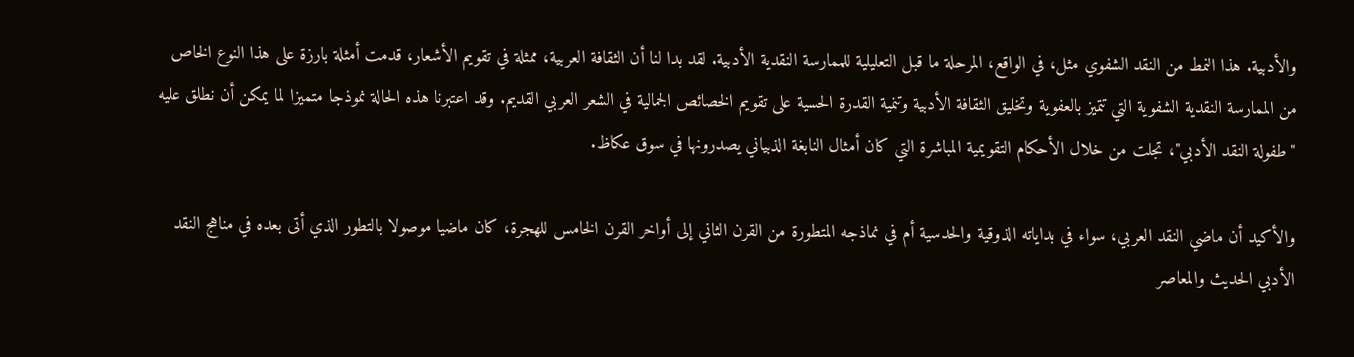والأدبية. هذا النمط من النقد الشفوي مثل، في الواقع، المرحلة ما قبل التعليلية للممارسة النقدية الأدبية. لقد بدا لنا أن الثقافة العربية، ممثلة في تقويم الأشعار، قدمت أمثلة بارزة على هذا النوع الخاص من الممارسة النقدية الشفوية التي تتميز بالعفوية وتخليق الثقافة الأدبية وتنمية القدرة الحسية على تقويم الخصائص الجمالية في الشعر العربي القديم. وقد اعتبرنا هذه الحالة نموذجا متميزا لما يمكن أن نطلق عليه "طفولة النقد الأدبي"، تجلت من خلال الأحكام التقويمية المباشرة التي كان أمثال النابغة الذبياني يصدرونها في سوق عكاظ.

والأكيد أن ماضي النقد العربي، سواء في بداياته الذوقية والحدسية أم في نماذجه المتطورة من القرن الثاني إلى أواخر القرن الخامس للهجرة، كان ماضيا موصولا بالتطور الذي أتى بعده في مناهج النقد الأدبي الحديث والمعاصر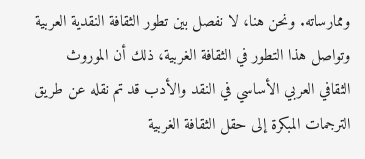وممارساته. ونحن هنا، لا نفصل بين تطور الثقافة النقدية العربية وتواصل هذا التطور في الثقافة الغربية، ذلك أن الموروث الثقافي العربي الأساسي في النقد والأدب قد تم نقله عن طريق الترجمات المبكرة إلى حقل الثقافة الغربية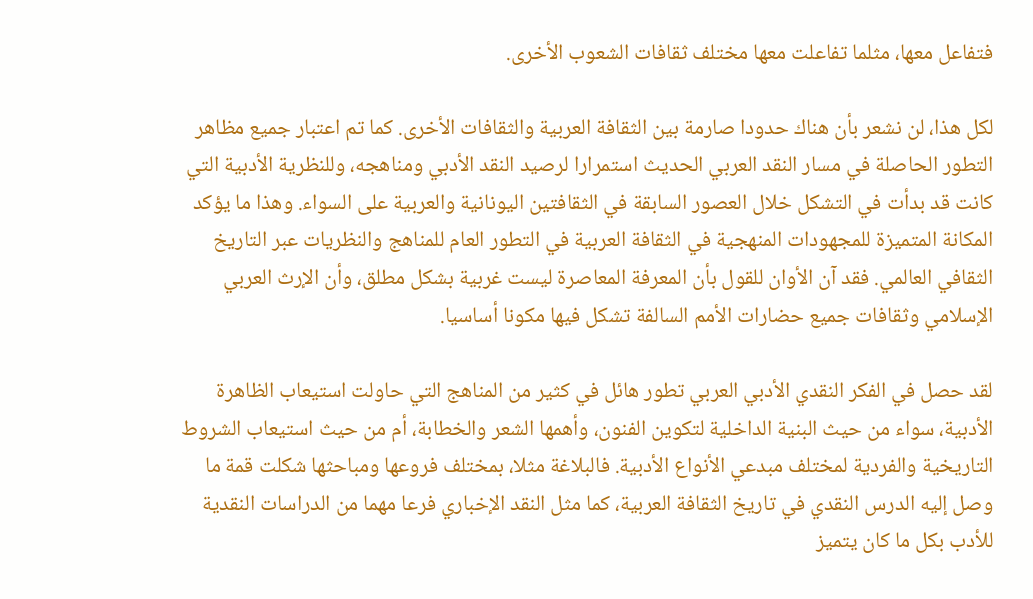فتفاعل معها، مثلما تفاعلت معها مختلف ثقافات الشعوب الأخرى.

لكل هذا، لن نشعر بأن هناك حدودا صارمة بين الثقافة العربية والثقافات الأخرى. كما تم اعتبار جميع مظاهر التطور الحاصلة في مسار النقد العربي الحديث استمرارا لرصيد النقد الأدبي ومناهجه، وللنظرية الأدبية التي كانت قد بدأت في التشكل خلال العصور السابقة في الثقافتين اليونانية والعربية على السواء. وهذا ما يؤكد المكانة المتميزة للمجهودات المنهجية في الثقافة العربية في التطور العام للمناهج والنظريات عبر التاريخ الثقافي العالمي. فقد آن الأوان للقول بأن المعرفة المعاصرة ليست غربية بشكل مطلق، وأن الإرث العربي الإسلامي وثقافات جميع حضارات الأمم السالفة تشكل فيها مكونا أساسيا.

لقد حصل في الفكر النقدي الأدبي العربي تطور هائل في كثير من المناهج التي حاولت استيعاب الظاهرة الأدبية، سواء من حيث البنية الداخلية لتكوين الفنون، وأهمها الشعر والخطابة، أم من حيث استيعاب الشروط التاريخية والفردية لمختلف مبدعي الأنواع الأدبية. فالبلاغة مثلا، بمختلف فروعها ومباحثها شكلت قمة ما وصل إليه الدرس النقدي في تاريخ الثقافة العربية، كما مثل النقد الإخباري فرعا مهما من الدراسات النقدية للأدب بكل ما كان يتميز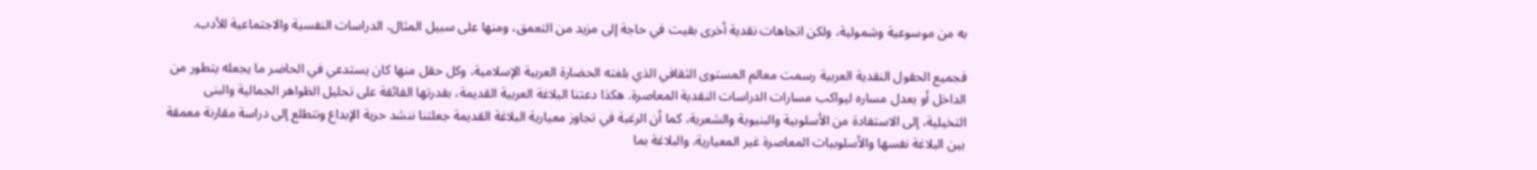به من موسوعية وشمولية، ولكن اتجاهات نقدية أخرى بقيت في حاجة إلى مزيد من التعمق، ومنها على سبيل المثال، الدراسات النفسية والاجتماعية للأدب.

فجميع الحقول النقدية العربية رسمت معالم المستوى الثقافي الذي بلغته الحضارة العربية الإسلامية، وكل حقل منها كان يستدعي في الحاضر ما يجعله يتطور من الداخل أو يعدل مساره ليواكب مسارات الدراسات النقدية المعاصرة. هكذا دعتنا البلاغة العربية القديمة، بقدرتها الفائقة على تحليل الظواهر الجمالية والبنى التخيلية، إلى الاستفادة من الأسلوبية والبنيوية والشعرية، كما أن الرغبة في تجاوز معيارية البلاغة القديمة جعلتنا ننشد حرية الإبداع ونتطلع إلى دراسة مقارنة معمقة بين البلاغة نفسها والأسلوبيات المعاصرة غير المعيارية. والبلاغة بما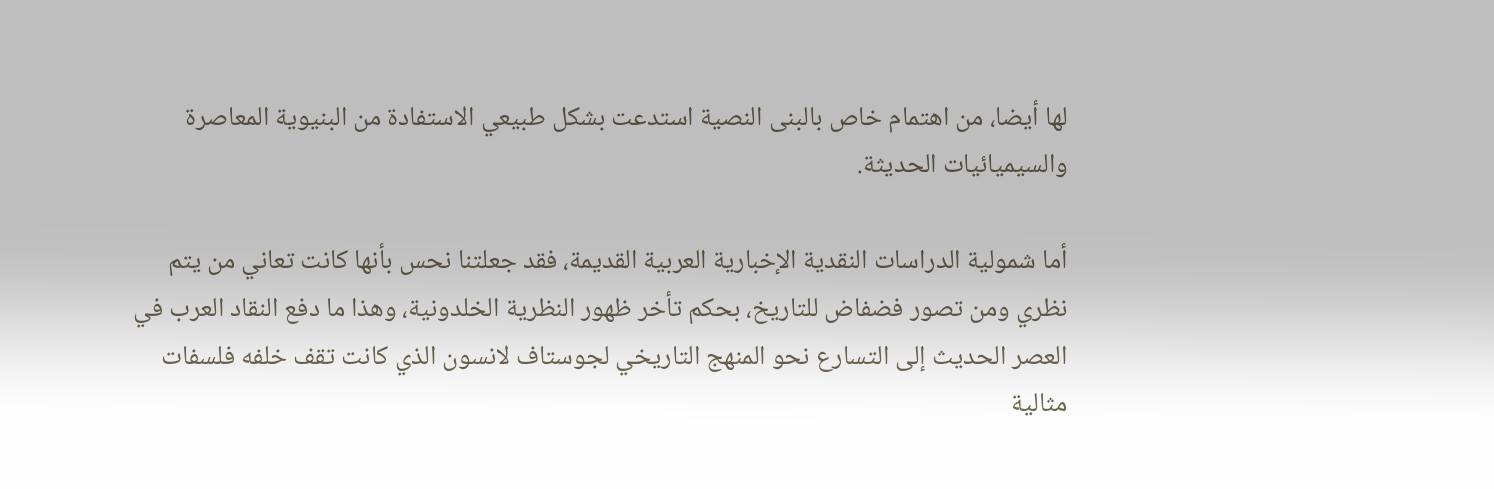لها أيضا، من اهتمام خاص بالبنى النصية استدعت بشكل طبيعي الاستفادة من البنيوية المعاصرة والسيميائيات الحديثة.

أما شمولية الدراسات النقدية الإخبارية العربية القديمة، فقد جعلتنا نحس بأنها كانت تعاني من يتم نظري ومن تصور فضفاض للتاريخ، بحكم تأخر ظهور النظرية الخلدونية، وهذا ما دفع النقاد العرب في العصر الحديث إلى التسارع نحو المنهج التاريخي لجوستاف لانسون الذي كانت تقف خلفه فلسفات مثالية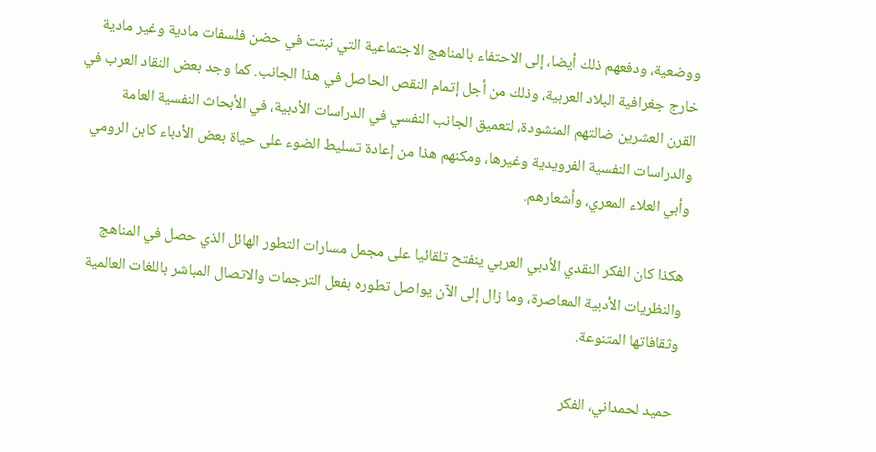ووضعية، ودفعهم ذلك أيضا، إلى الاحتفاء بالمناهج الاجتماعية التي نبتت في حضن فلسفات مادية وغير مادية خارج جغرافية البلاد العربية، وذلك من أجل إتمام النقص الحاصل في هذا الجانب. كما وجد بعض النقاد العرب في القرن العشرين ضالتهم المنشودة، لتعميق الجانب النفسي في الدراسات الأدبية، في الأبحاث النفسية العامة والدراسات النفسية الفرويدية وغيرها، ومكنهم هذا من إعادة تسليط الضوء على حياة بعض الأدباء كابن الرومي وأبي العلاء المعري، وأشعارهم.

هكذا كان الفكر النقدي الأدبي العربي ينفتح تلقائيا على مجمل مسارات التطور الهائل الذي حصل في المناهج والنظريات الأدبية المعاصرة، وما زال إلى الآن يواصل تطوره بفعل الترجمات والاتصال المباشر باللغات العالمية وثقافاتها المتنوعة.

حميد لحمداني، الفكر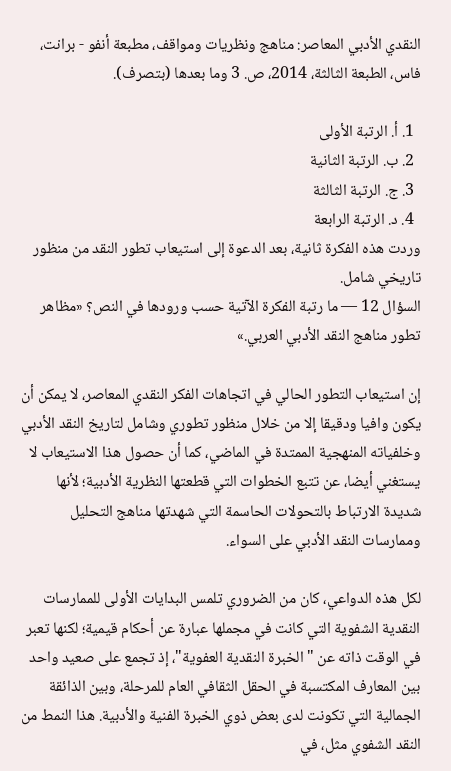النقدي الأدبي المعاصر: مناهج ونظريات ومواقف، مطبعة أنفو - برانت، فاس، الطبعة الثالثة، 2014، ص. 3 وما بعدها (بتصرف).

  1. أ. الرتبة الأولى
  2. ب. الرتبة الثانية
  3. ج. الرتبة الثالثة
  4. د. الرتبة الرابعة
وردت هذه الفكرة ثانية، بعد الدعوة إلى استيعاب تطور النقد من منظور تاريخي شامل.
السؤال 12 — ما رتبة الفكرة الآتية حسب ورودها في النص؟ «مظاهر تطور مناهج النقد الأدبي العربي.»

إن استيعاب التطور الحالي في اتجاهات الفكر النقدي المعاصر، لا يمكن أن يكون وافيا ودقيقا إلا من خلال منظور تطوري وشامل لتاريخ النقد الأدبي وخلفياته المنهجية الممتدة في الماضي، كما أن حصول هذا الاستيعاب لا يستغني أيضا، عن تتبع الخطوات التي قطعتها النظرية الأدبية؛ لأنها شديدة الارتباط بالتحولات الحاسمة التي شهدتها مناهج التحليل وممارسات النقد الأدبي على السواء.

لكل هذه الدواعي، كان من الضروري تلمس البدايات الأولى للممارسات النقدية الشفوية التي كانت في مجملها عبارة عن أحكام قيمية؛ لكنها تعبر في الوقت ذاته عن "الخبرة النقدية العفوية"، إذ تجمع على صعيد واحد بين المعارف المكتسبة في الحقل الثقافي العام للمرحلة، وبين الذائقة الجمالية التي تكونت لدى بعض ذوي الخبرة الفنية والأدبية. هذا النمط من النقد الشفوي مثل، في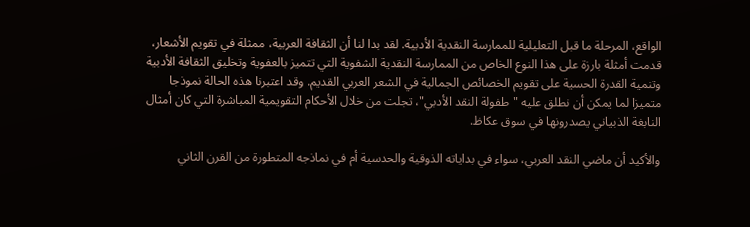الواقع، المرحلة ما قبل التعليلية للممارسة النقدية الأدبية. لقد بدا لنا أن الثقافة العربية، ممثلة في تقويم الأشعار، قدمت أمثلة بارزة على هذا النوع الخاص من الممارسة النقدية الشفوية التي تتميز بالعفوية وتخليق الثقافة الأدبية وتنمية القدرة الحسية على تقويم الخصائص الجمالية في الشعر العربي القديم. وقد اعتبرنا هذه الحالة نموذجا متميزا لما يمكن أن نطلق عليه "طفولة النقد الأدبي"، تجلت من خلال الأحكام التقويمية المباشرة التي كان أمثال النابغة الذبياني يصدرونها في سوق عكاظ.

والأكيد أن ماضي النقد العربي، سواء في بداياته الذوقية والحدسية أم في نماذجه المتطورة من القرن الثاني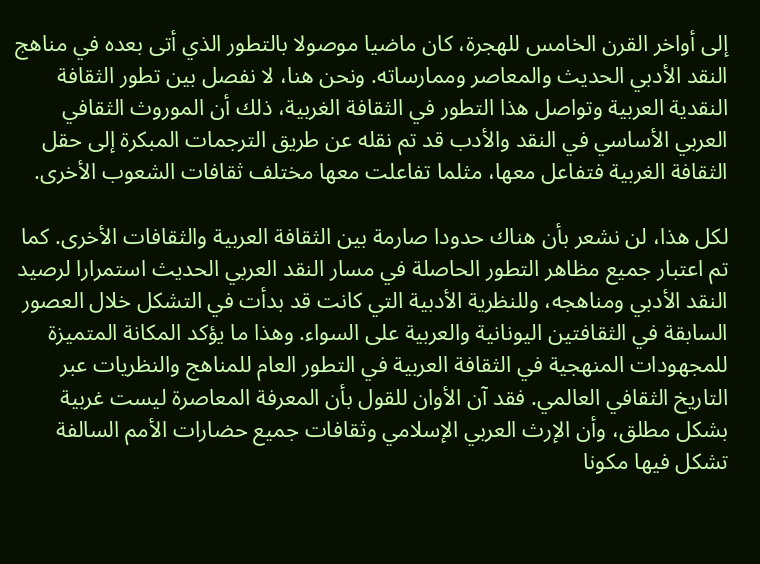إلى أواخر القرن الخامس للهجرة، كان ماضيا موصولا بالتطور الذي أتى بعده في مناهج النقد الأدبي الحديث والمعاصر وممارساته. ونحن هنا، لا نفصل بين تطور الثقافة النقدية العربية وتواصل هذا التطور في الثقافة الغربية، ذلك أن الموروث الثقافي العربي الأساسي في النقد والأدب قد تم نقله عن طريق الترجمات المبكرة إلى حقل الثقافة الغربية فتفاعل معها، مثلما تفاعلت معها مختلف ثقافات الشعوب الأخرى.

لكل هذا، لن نشعر بأن هناك حدودا صارمة بين الثقافة العربية والثقافات الأخرى. كما تم اعتبار جميع مظاهر التطور الحاصلة في مسار النقد العربي الحديث استمرارا لرصيد النقد الأدبي ومناهجه، وللنظرية الأدبية التي كانت قد بدأت في التشكل خلال العصور السابقة في الثقافتين اليونانية والعربية على السواء. وهذا ما يؤكد المكانة المتميزة للمجهودات المنهجية في الثقافة العربية في التطور العام للمناهج والنظريات عبر التاريخ الثقافي العالمي. فقد آن الأوان للقول بأن المعرفة المعاصرة ليست غربية بشكل مطلق، وأن الإرث العربي الإسلامي وثقافات جميع حضارات الأمم السالفة تشكل فيها مكونا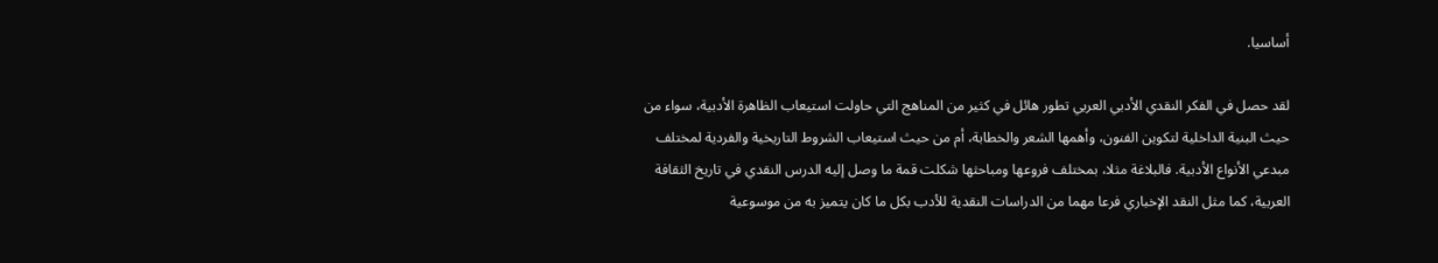أساسيا.

لقد حصل في الفكر النقدي الأدبي العربي تطور هائل في كثير من المناهج التي حاولت استيعاب الظاهرة الأدبية، سواء من حيث البنية الداخلية لتكوين الفنون، وأهمها الشعر والخطابة، أم من حيث استيعاب الشروط التاريخية والفردية لمختلف مبدعي الأنواع الأدبية. فالبلاغة مثلا، بمختلف فروعها ومباحثها شكلت قمة ما وصل إليه الدرس النقدي في تاريخ الثقافة العربية، كما مثل النقد الإخباري فرعا مهما من الدراسات النقدية للأدب بكل ما كان يتميز به من موسوعية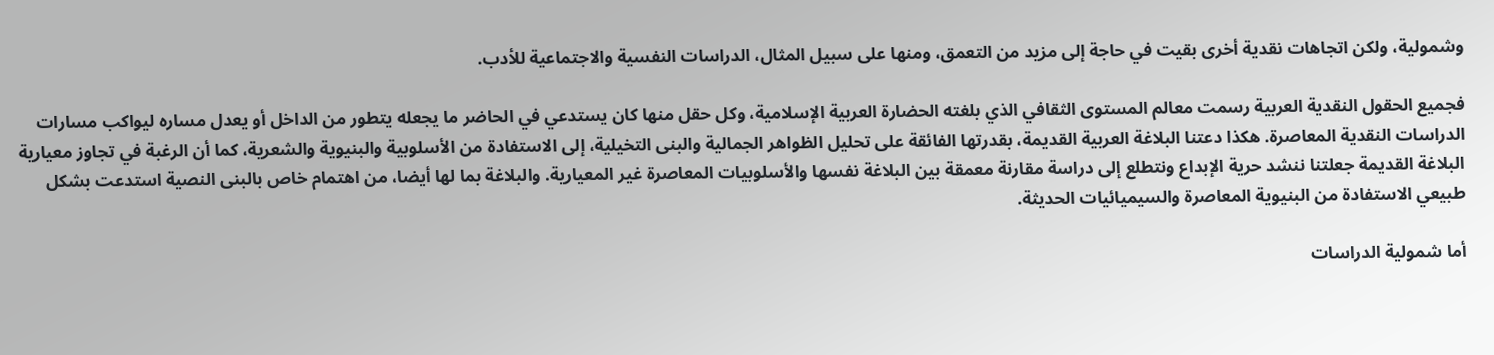وشمولية، ولكن اتجاهات نقدية أخرى بقيت في حاجة إلى مزيد من التعمق، ومنها على سبيل المثال، الدراسات النفسية والاجتماعية للأدب.

فجميع الحقول النقدية العربية رسمت معالم المستوى الثقافي الذي بلغته الحضارة العربية الإسلامية، وكل حقل منها كان يستدعي في الحاضر ما يجعله يتطور من الداخل أو يعدل مساره ليواكب مسارات الدراسات النقدية المعاصرة. هكذا دعتنا البلاغة العربية القديمة، بقدرتها الفائقة على تحليل الظواهر الجمالية والبنى التخيلية، إلى الاستفادة من الأسلوبية والبنيوية والشعرية، كما أن الرغبة في تجاوز معيارية البلاغة القديمة جعلتنا ننشد حرية الإبداع ونتطلع إلى دراسة مقارنة معمقة بين البلاغة نفسها والأسلوبيات المعاصرة غير المعيارية. والبلاغة بما لها أيضا، من اهتمام خاص بالبنى النصية استدعت بشكل طبيعي الاستفادة من البنيوية المعاصرة والسيميائيات الحديثة.

أما شمولية الدراسات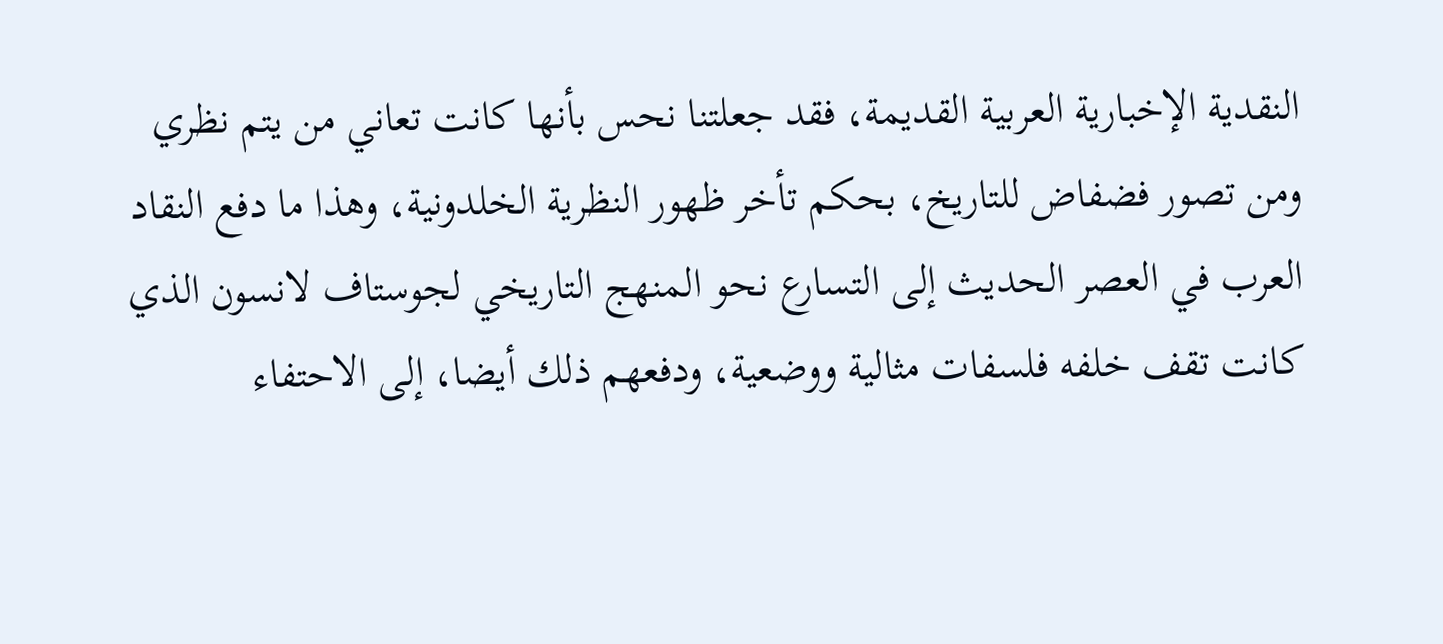النقدية الإخبارية العربية القديمة، فقد جعلتنا نحس بأنها كانت تعاني من يتم نظري ومن تصور فضفاض للتاريخ، بحكم تأخر ظهور النظرية الخلدونية، وهذا ما دفع النقاد العرب في العصر الحديث إلى التسارع نحو المنهج التاريخي لجوستاف لانسون الذي كانت تقف خلفه فلسفات مثالية ووضعية، ودفعهم ذلك أيضا، إلى الاحتفاء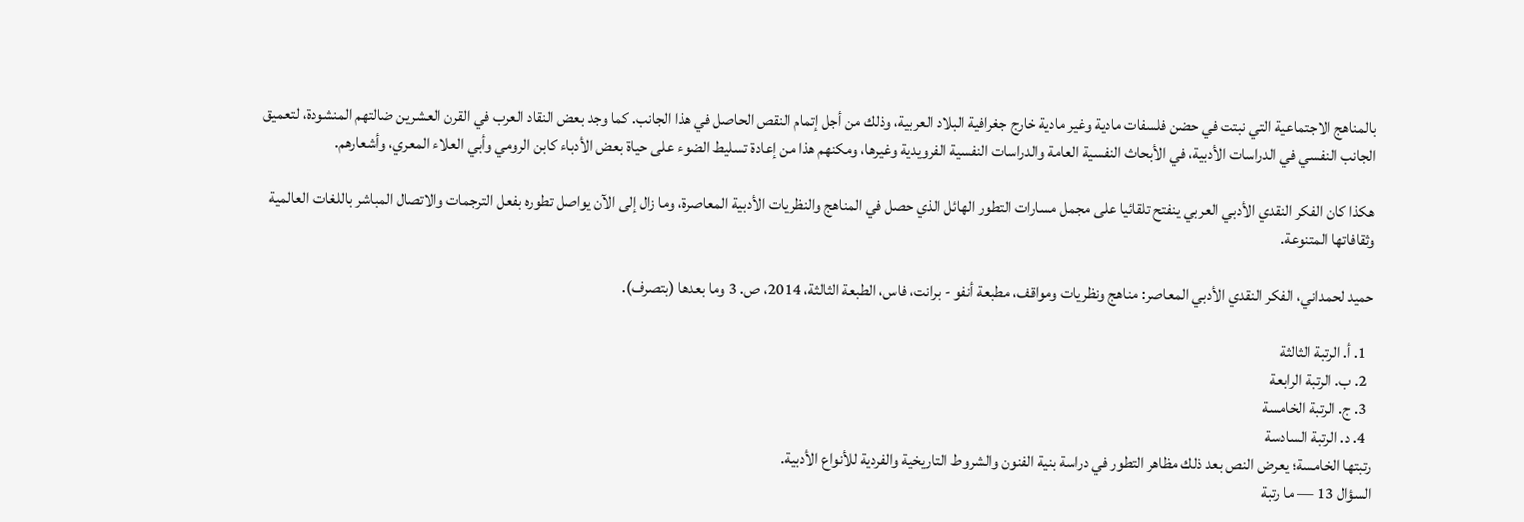بالمناهج الاجتماعية التي نبتت في حضن فلسفات مادية وغير مادية خارج جغرافية البلاد العربية، وذلك من أجل إتمام النقص الحاصل في هذا الجانب. كما وجد بعض النقاد العرب في القرن العشرين ضالتهم المنشودة، لتعميق الجانب النفسي في الدراسات الأدبية، في الأبحاث النفسية العامة والدراسات النفسية الفرويدية وغيرها، ومكنهم هذا من إعادة تسليط الضوء على حياة بعض الأدباء كابن الرومي وأبي العلاء المعري، وأشعارهم.

هكذا كان الفكر النقدي الأدبي العربي ينفتح تلقائيا على مجمل مسارات التطور الهائل الذي حصل في المناهج والنظريات الأدبية المعاصرة، وما زال إلى الآن يواصل تطوره بفعل الترجمات والاتصال المباشر باللغات العالمية وثقافاتها المتنوعة.

حميد لحمداني، الفكر النقدي الأدبي المعاصر: مناهج ونظريات ومواقف، مطبعة أنفو - برانت، فاس، الطبعة الثالثة، 2014، ص. 3 وما بعدها (بتصرف).

  1. أ. الرتبة الثالثة
  2. ب. الرتبة الرابعة
  3. ج. الرتبة الخامسة
  4. د. الرتبة السادسة
رتبتها الخامسة؛ يعرض النص بعد ذلك مظاهر التطور في دراسة بنية الفنون والشروط التاريخية والفردية للأنواع الأدبية.
السؤال 13 — ما رتبة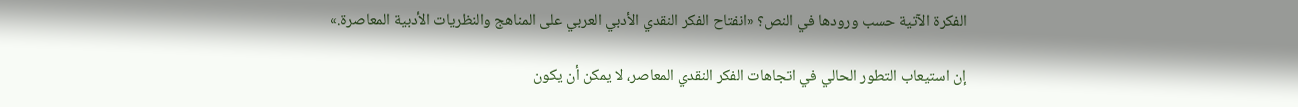الفكرة الآتية حسب ورودها في النص؟ «انفتاح الفكر النقدي الأدبي العربي على المناهج والنظريات الأدبية المعاصرة.»

إن استيعاب التطور الحالي في اتجاهات الفكر النقدي المعاصر، لا يمكن أن يكون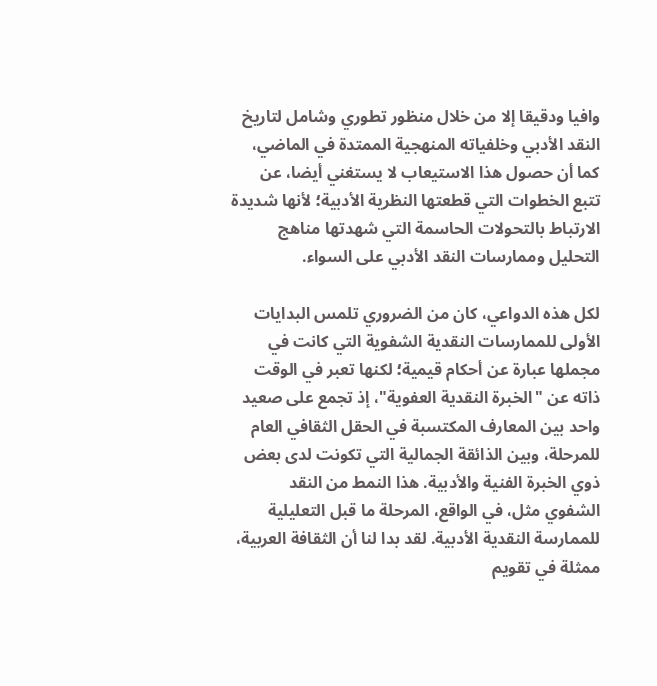وافيا ودقيقا إلا من خلال منظور تطوري وشامل لتاريخ النقد الأدبي وخلفياته المنهجية الممتدة في الماضي، كما أن حصول هذا الاستيعاب لا يستغني أيضا، عن تتبع الخطوات التي قطعتها النظرية الأدبية؛ لأنها شديدة الارتباط بالتحولات الحاسمة التي شهدتها مناهج التحليل وممارسات النقد الأدبي على السواء.

لكل هذه الدواعي، كان من الضروري تلمس البدايات الأولى للممارسات النقدية الشفوية التي كانت في مجملها عبارة عن أحكام قيمية؛ لكنها تعبر في الوقت ذاته عن "الخبرة النقدية العفوية"، إذ تجمع على صعيد واحد بين المعارف المكتسبة في الحقل الثقافي العام للمرحلة، وبين الذائقة الجمالية التي تكونت لدى بعض ذوي الخبرة الفنية والأدبية. هذا النمط من النقد الشفوي مثل، في الواقع، المرحلة ما قبل التعليلية للممارسة النقدية الأدبية. لقد بدا لنا أن الثقافة العربية، ممثلة في تقويم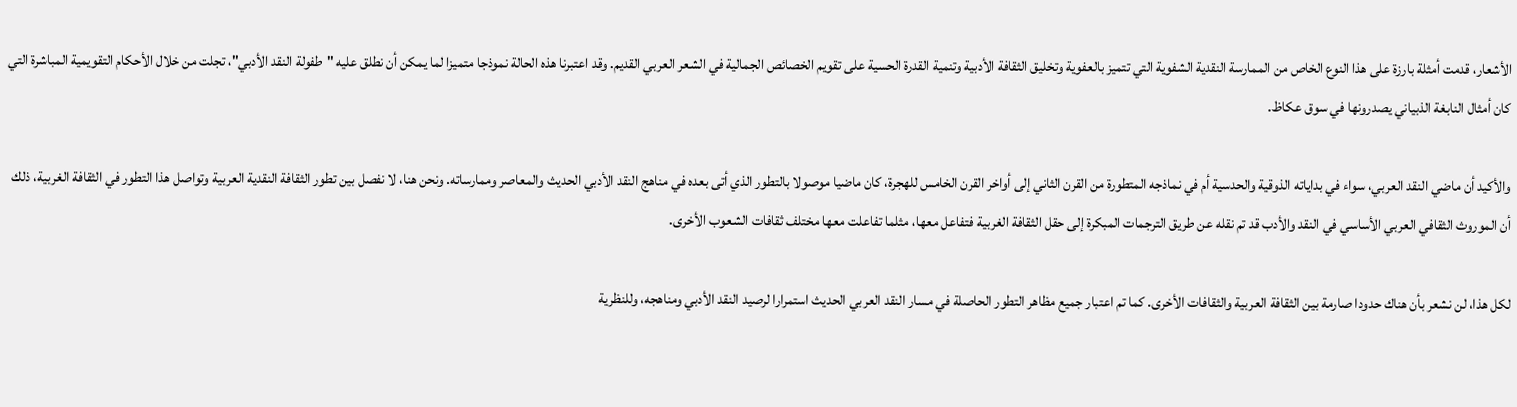الأشعار، قدمت أمثلة بارزة على هذا النوع الخاص من الممارسة النقدية الشفوية التي تتميز بالعفوية وتخليق الثقافة الأدبية وتنمية القدرة الحسية على تقويم الخصائص الجمالية في الشعر العربي القديم. وقد اعتبرنا هذه الحالة نموذجا متميزا لما يمكن أن نطلق عليه "طفولة النقد الأدبي"، تجلت من خلال الأحكام التقويمية المباشرة التي كان أمثال النابغة الذبياني يصدرونها في سوق عكاظ.

والأكيد أن ماضي النقد العربي، سواء في بداياته الذوقية والحدسية أم في نماذجه المتطورة من القرن الثاني إلى أواخر القرن الخامس للهجرة، كان ماضيا موصولا بالتطور الذي أتى بعده في مناهج النقد الأدبي الحديث والمعاصر وممارساته. ونحن هنا، لا نفصل بين تطور الثقافة النقدية العربية وتواصل هذا التطور في الثقافة الغربية، ذلك أن الموروث الثقافي العربي الأساسي في النقد والأدب قد تم نقله عن طريق الترجمات المبكرة إلى حقل الثقافة الغربية فتفاعل معها، مثلما تفاعلت معها مختلف ثقافات الشعوب الأخرى.

لكل هذا، لن نشعر بأن هناك حدودا صارمة بين الثقافة العربية والثقافات الأخرى. كما تم اعتبار جميع مظاهر التطور الحاصلة في مسار النقد العربي الحديث استمرارا لرصيد النقد الأدبي ومناهجه، وللنظرية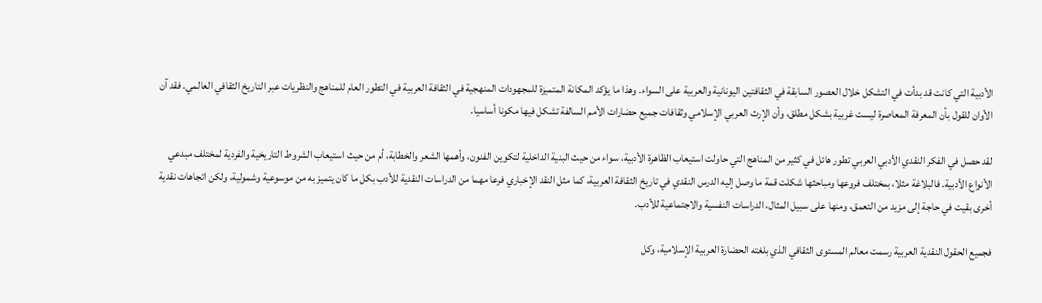الأدبية التي كانت قد بدأت في التشكل خلال العصور السابقة في الثقافتين اليونانية والعربية على السواء. وهذا ما يؤكد المكانة المتميزة للمجهودات المنهجية في الثقافة العربية في التطور العام للمناهج والنظريات عبر التاريخ الثقافي العالمي. فقد آن الأوان للقول بأن المعرفة المعاصرة ليست غربية بشكل مطلق، وأن الإرث العربي الإسلامي وثقافات جميع حضارات الأمم السالفة تشكل فيها مكونا أساسيا.

لقد حصل في الفكر النقدي الأدبي العربي تطور هائل في كثير من المناهج التي حاولت استيعاب الظاهرة الأدبية، سواء من حيث البنية الداخلية لتكوين الفنون، وأهمها الشعر والخطابة، أم من حيث استيعاب الشروط التاريخية والفردية لمختلف مبدعي الأنواع الأدبية. فالبلاغة مثلا، بمختلف فروعها ومباحثها شكلت قمة ما وصل إليه الدرس النقدي في تاريخ الثقافة العربية، كما مثل النقد الإخباري فرعا مهما من الدراسات النقدية للأدب بكل ما كان يتميز به من موسوعية وشمولية، ولكن اتجاهات نقدية أخرى بقيت في حاجة إلى مزيد من التعمق، ومنها على سبيل المثال، الدراسات النفسية والاجتماعية للأدب.

فجميع الحقول النقدية العربية رسمت معالم المستوى الثقافي الذي بلغته الحضارة العربية الإسلامية، وكل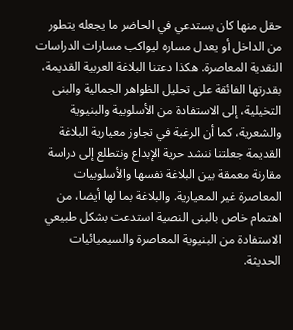حقل منها كان يستدعي في الحاضر ما يجعله يتطور من الداخل أو يعدل مساره ليواكب مسارات الدراسات النقدية المعاصرة. هكذا دعتنا البلاغة العربية القديمة، بقدرتها الفائقة على تحليل الظواهر الجمالية والبنى التخيلية، إلى الاستفادة من الأسلوبية والبنيوية والشعرية، كما أن الرغبة في تجاوز معيارية البلاغة القديمة جعلتنا ننشد حرية الإبداع ونتطلع إلى دراسة مقارنة معمقة بين البلاغة نفسها والأسلوبيات المعاصرة غير المعيارية. والبلاغة بما لها أيضا، من اهتمام خاص بالبنى النصية استدعت بشكل طبيعي الاستفادة من البنيوية المعاصرة والسيميائيات الحديثة.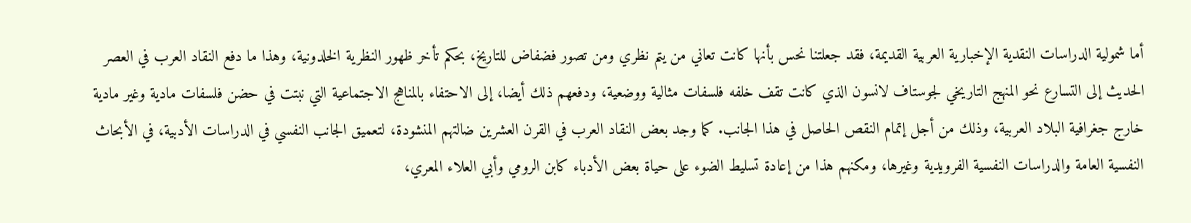أما شمولية الدراسات النقدية الإخبارية العربية القديمة، فقد جعلتنا نحس بأنها كانت تعاني من يتم نظري ومن تصور فضفاض للتاريخ، بحكم تأخر ظهور النظرية الخلدونية، وهذا ما دفع النقاد العرب في العصر الحديث إلى التسارع نحو المنهج التاريخي لجوستاف لانسون الذي كانت تقف خلفه فلسفات مثالية ووضعية، ودفعهم ذلك أيضا، إلى الاحتفاء بالمناهج الاجتماعية التي نبتت في حضن فلسفات مادية وغير مادية خارج جغرافية البلاد العربية، وذلك من أجل إتمام النقص الحاصل في هذا الجانب. كما وجد بعض النقاد العرب في القرن العشرين ضالتهم المنشودة، لتعميق الجانب النفسي في الدراسات الأدبية، في الأبحاث النفسية العامة والدراسات النفسية الفرويدية وغيرها، ومكنهم هذا من إعادة تسليط الضوء على حياة بعض الأدباء كابن الرومي وأبي العلاء المعري،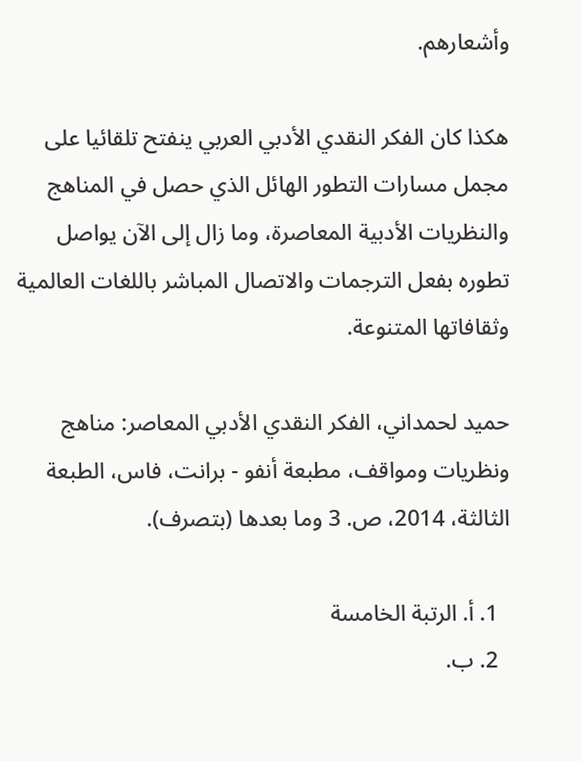وأشعارهم.

هكذا كان الفكر النقدي الأدبي العربي ينفتح تلقائيا على مجمل مسارات التطور الهائل الذي حصل في المناهج والنظريات الأدبية المعاصرة، وما زال إلى الآن يواصل تطوره بفعل الترجمات والاتصال المباشر باللغات العالمية وثقافاتها المتنوعة.

حميد لحمداني، الفكر النقدي الأدبي المعاصر: مناهج ونظريات ومواقف، مطبعة أنفو - برانت، فاس، الطبعة الثالثة، 2014، ص. 3 وما بعدها (بتصرف).

  1. أ. الرتبة الخامسة
  2. ب.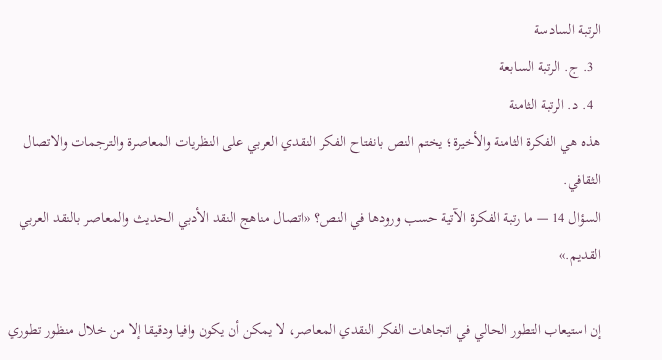الرتبة السادسة
  3. ج. الرتبة السابعة
  4. د. الرتبة الثامنة
هذه هي الفكرة الثامنة والأخيرة؛ يختم النص بانفتاح الفكر النقدي العربي على النظريات المعاصرة والترجمات والاتصال الثقافي.
السؤال 14 — ما رتبة الفكرة الآتية حسب ورودها في النص؟ «اتصال مناهج النقد الأدبي الحديث والمعاصر بالنقد العربي القديم.»

إن استيعاب التطور الحالي في اتجاهات الفكر النقدي المعاصر، لا يمكن أن يكون وافيا ودقيقا إلا من خلال منظور تطوري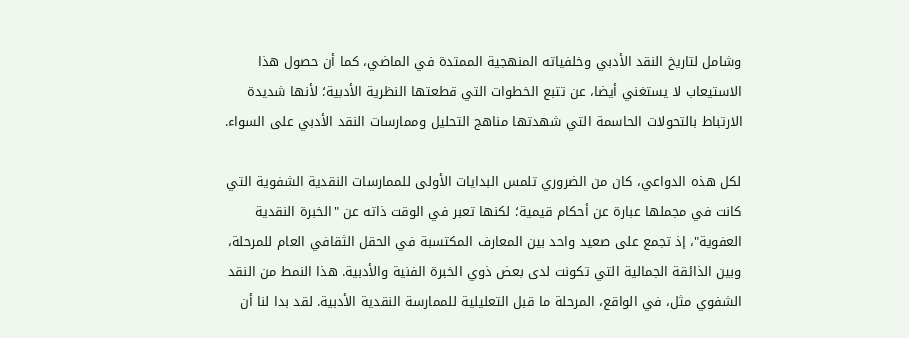وشامل لتاريخ النقد الأدبي وخلفياته المنهجية الممتدة في الماضي، كما أن حصول هذا الاستيعاب لا يستغني أيضا، عن تتبع الخطوات التي قطعتها النظرية الأدبية؛ لأنها شديدة الارتباط بالتحولات الحاسمة التي شهدتها مناهج التحليل وممارسات النقد الأدبي على السواء.

لكل هذه الدواعي، كان من الضروري تلمس البدايات الأولى للممارسات النقدية الشفوية التي كانت في مجملها عبارة عن أحكام قيمية؛ لكنها تعبر في الوقت ذاته عن "الخبرة النقدية العفوية"، إذ تجمع على صعيد واحد بين المعارف المكتسبة في الحقل الثقافي العام للمرحلة، وبين الذائقة الجمالية التي تكونت لدى بعض ذوي الخبرة الفنية والأدبية. هذا النمط من النقد الشفوي مثل، في الواقع، المرحلة ما قبل التعليلية للممارسة النقدية الأدبية. لقد بدا لنا أن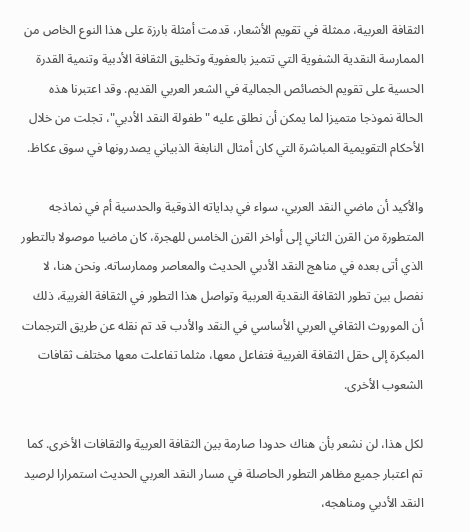الثقافة العربية، ممثلة في تقويم الأشعار، قدمت أمثلة بارزة على هذا النوع الخاص من الممارسة النقدية الشفوية التي تتميز بالعفوية وتخليق الثقافة الأدبية وتنمية القدرة الحسية على تقويم الخصائص الجمالية في الشعر العربي القديم. وقد اعتبرنا هذه الحالة نموذجا متميزا لما يمكن أن نطلق عليه "طفولة النقد الأدبي"، تجلت من خلال الأحكام التقويمية المباشرة التي كان أمثال النابغة الذبياني يصدرونها في سوق عكاظ.

والأكيد أن ماضي النقد العربي، سواء في بداياته الذوقية والحدسية أم في نماذجه المتطورة من القرن الثاني إلى أواخر القرن الخامس للهجرة، كان ماضيا موصولا بالتطور الذي أتى بعده في مناهج النقد الأدبي الحديث والمعاصر وممارساته. ونحن هنا، لا نفصل بين تطور الثقافة النقدية العربية وتواصل هذا التطور في الثقافة الغربية، ذلك أن الموروث الثقافي العربي الأساسي في النقد والأدب قد تم نقله عن طريق الترجمات المبكرة إلى حقل الثقافة الغربية فتفاعل معها، مثلما تفاعلت معها مختلف ثقافات الشعوب الأخرى.

لكل هذا، لن نشعر بأن هناك حدودا صارمة بين الثقافة العربية والثقافات الأخرى. كما تم اعتبار جميع مظاهر التطور الحاصلة في مسار النقد العربي الحديث استمرارا لرصيد النقد الأدبي ومناهجه،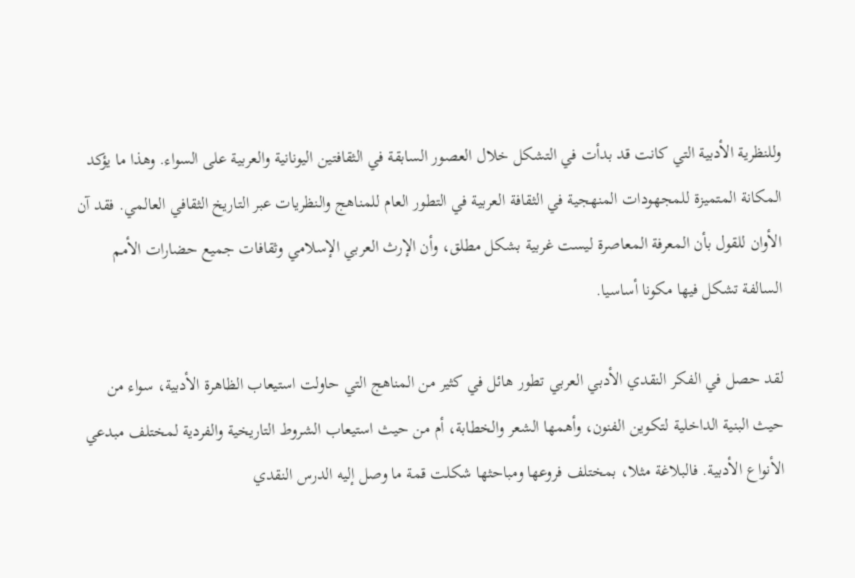وللنظرية الأدبية التي كانت قد بدأت في التشكل خلال العصور السابقة في الثقافتين اليونانية والعربية على السواء. وهذا ما يؤكد المكانة المتميزة للمجهودات المنهجية في الثقافة العربية في التطور العام للمناهج والنظريات عبر التاريخ الثقافي العالمي. فقد آن الأوان للقول بأن المعرفة المعاصرة ليست غربية بشكل مطلق، وأن الإرث العربي الإسلامي وثقافات جميع حضارات الأمم السالفة تشكل فيها مكونا أساسيا.

لقد حصل في الفكر النقدي الأدبي العربي تطور هائل في كثير من المناهج التي حاولت استيعاب الظاهرة الأدبية، سواء من حيث البنية الداخلية لتكوين الفنون، وأهمها الشعر والخطابة، أم من حيث استيعاب الشروط التاريخية والفردية لمختلف مبدعي الأنواع الأدبية. فالبلاغة مثلا، بمختلف فروعها ومباحثها شكلت قمة ما وصل إليه الدرس النقدي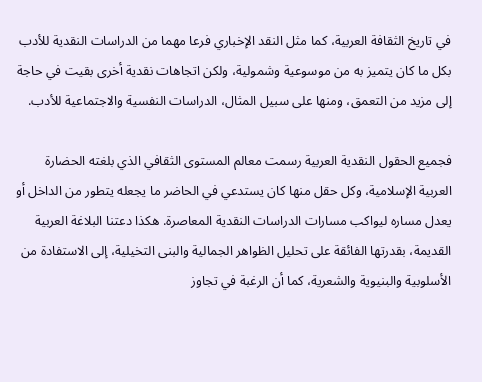في تاريخ الثقافة العربية، كما مثل النقد الإخباري فرعا مهما من الدراسات النقدية للأدب بكل ما كان يتميز به من موسوعية وشمولية، ولكن اتجاهات نقدية أخرى بقيت في حاجة إلى مزيد من التعمق، ومنها على سبيل المثال، الدراسات النفسية والاجتماعية للأدب.

فجميع الحقول النقدية العربية رسمت معالم المستوى الثقافي الذي بلغته الحضارة العربية الإسلامية، وكل حقل منها كان يستدعي في الحاضر ما يجعله يتطور من الداخل أو يعدل مساره ليواكب مسارات الدراسات النقدية المعاصرة. هكذا دعتنا البلاغة العربية القديمة، بقدرتها الفائقة على تحليل الظواهر الجمالية والبنى التخيلية، إلى الاستفادة من الأسلوبية والبنيوية والشعرية، كما أن الرغبة في تجاوز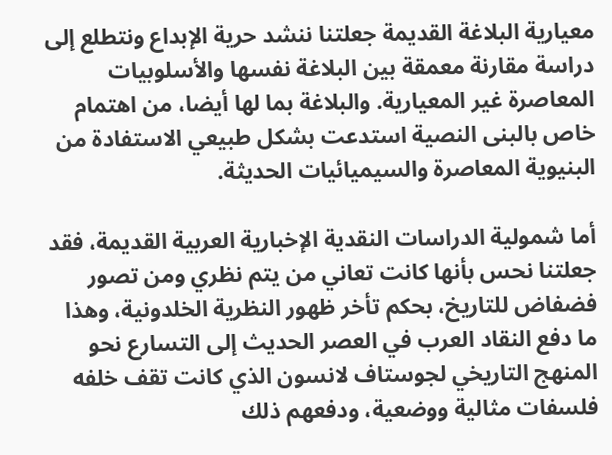معيارية البلاغة القديمة جعلتنا ننشد حرية الإبداع ونتطلع إلى دراسة مقارنة معمقة بين البلاغة نفسها والأسلوبيات المعاصرة غير المعيارية. والبلاغة بما لها أيضا، من اهتمام خاص بالبنى النصية استدعت بشكل طبيعي الاستفادة من البنيوية المعاصرة والسيميائيات الحديثة.

أما شمولية الدراسات النقدية الإخبارية العربية القديمة، فقد جعلتنا نحس بأنها كانت تعاني من يتم نظري ومن تصور فضفاض للتاريخ، بحكم تأخر ظهور النظرية الخلدونية، وهذا ما دفع النقاد العرب في العصر الحديث إلى التسارع نحو المنهج التاريخي لجوستاف لانسون الذي كانت تقف خلفه فلسفات مثالية ووضعية، ودفعهم ذلك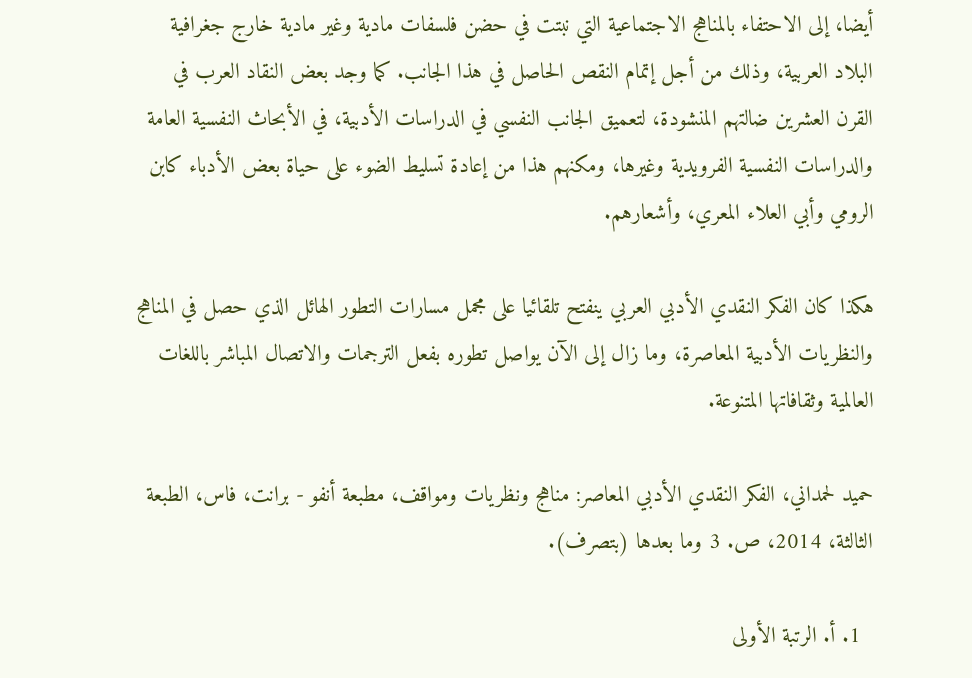أيضا، إلى الاحتفاء بالمناهج الاجتماعية التي نبتت في حضن فلسفات مادية وغير مادية خارج جغرافية البلاد العربية، وذلك من أجل إتمام النقص الحاصل في هذا الجانب. كما وجد بعض النقاد العرب في القرن العشرين ضالتهم المنشودة، لتعميق الجانب النفسي في الدراسات الأدبية، في الأبحاث النفسية العامة والدراسات النفسية الفرويدية وغيرها، ومكنهم هذا من إعادة تسليط الضوء على حياة بعض الأدباء كابن الرومي وأبي العلاء المعري، وأشعارهم.

هكذا كان الفكر النقدي الأدبي العربي ينفتح تلقائيا على مجمل مسارات التطور الهائل الذي حصل في المناهج والنظريات الأدبية المعاصرة، وما زال إلى الآن يواصل تطوره بفعل الترجمات والاتصال المباشر باللغات العالمية وثقافاتها المتنوعة.

حميد لحمداني، الفكر النقدي الأدبي المعاصر: مناهج ونظريات ومواقف، مطبعة أنفو - برانت، فاس، الطبعة الثالثة، 2014، ص. 3 وما بعدها (بتصرف).

  1. أ. الرتبة الأولى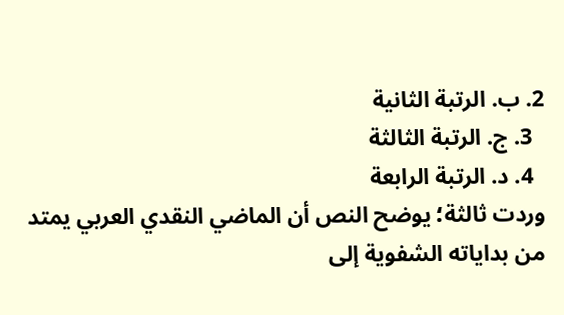2. ب. الرتبة الثانية
  3. ج. الرتبة الثالثة
  4. د. الرتبة الرابعة
وردت ثالثة؛ يوضح النص أن الماضي النقدي العربي يمتد من بداياته الشفوية إلى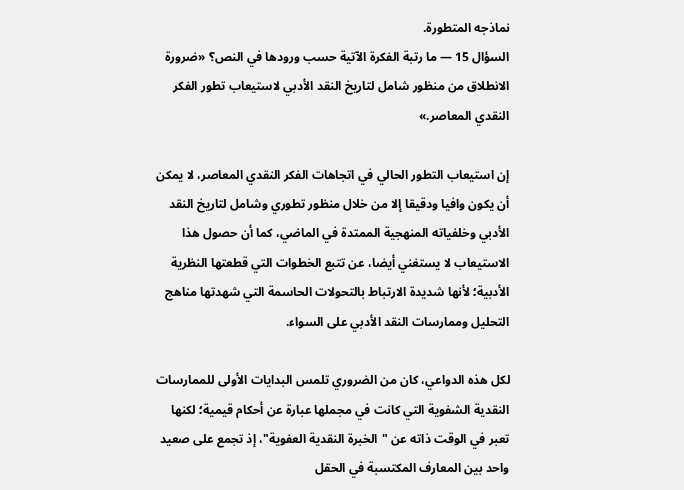نماذجه المتطورة.
السؤال 15 — ما رتبة الفكرة الآتية حسب ورودها في النص؟ «ضرورة الانطلاق من منظور شامل لتاريخ النقد الأدبي لاستيعاب تطور الفكر النقدي المعاصر.»

إن استيعاب التطور الحالي في اتجاهات الفكر النقدي المعاصر، لا يمكن أن يكون وافيا ودقيقا إلا من خلال منظور تطوري وشامل لتاريخ النقد الأدبي وخلفياته المنهجية الممتدة في الماضي، كما أن حصول هذا الاستيعاب لا يستغني أيضا، عن تتبع الخطوات التي قطعتها النظرية الأدبية؛ لأنها شديدة الارتباط بالتحولات الحاسمة التي شهدتها مناهج التحليل وممارسات النقد الأدبي على السواء.

لكل هذه الدواعي، كان من الضروري تلمس البدايات الأولى للممارسات النقدية الشفوية التي كانت في مجملها عبارة عن أحكام قيمية؛ لكنها تعبر في الوقت ذاته عن "الخبرة النقدية العفوية"، إذ تجمع على صعيد واحد بين المعارف المكتسبة في الحقل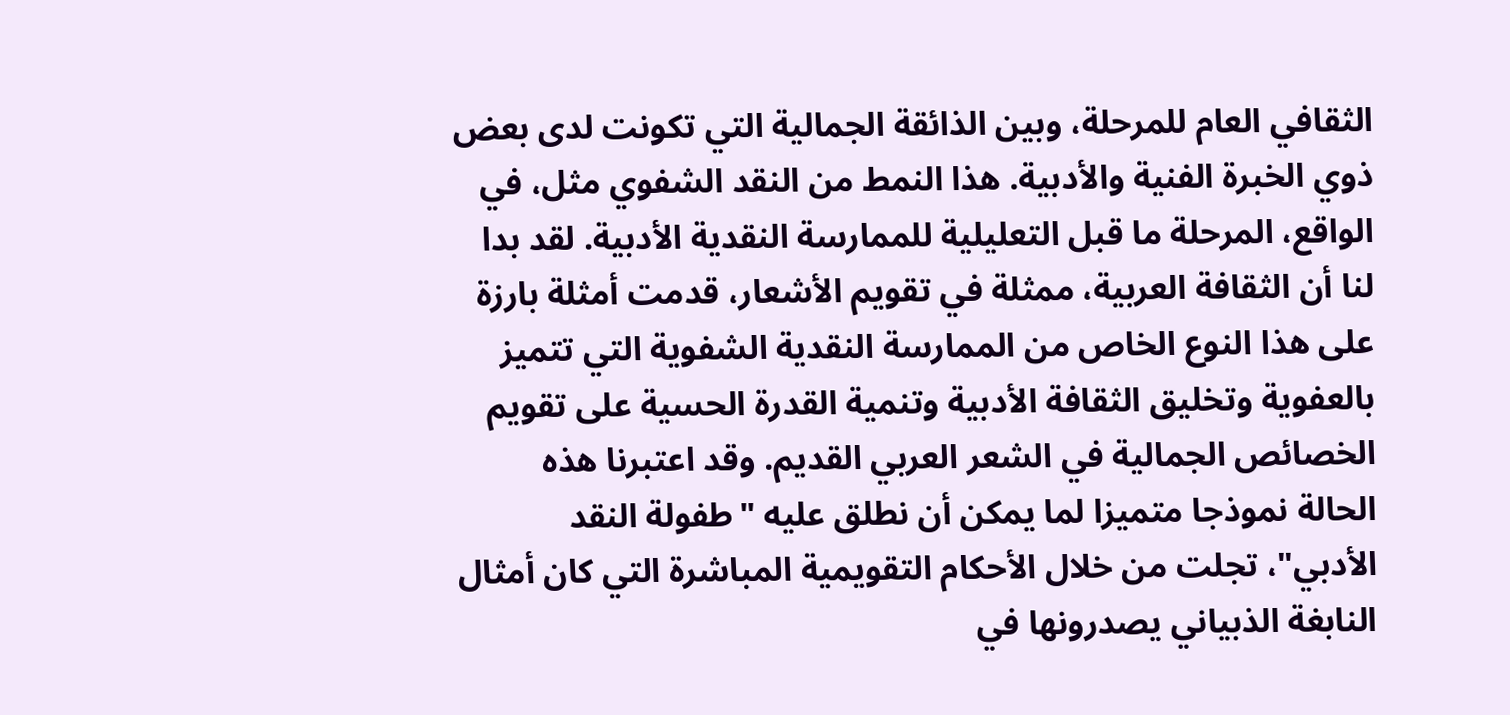الثقافي العام للمرحلة، وبين الذائقة الجمالية التي تكونت لدى بعض ذوي الخبرة الفنية والأدبية. هذا النمط من النقد الشفوي مثل، في الواقع، المرحلة ما قبل التعليلية للممارسة النقدية الأدبية. لقد بدا لنا أن الثقافة العربية، ممثلة في تقويم الأشعار، قدمت أمثلة بارزة على هذا النوع الخاص من الممارسة النقدية الشفوية التي تتميز بالعفوية وتخليق الثقافة الأدبية وتنمية القدرة الحسية على تقويم الخصائص الجمالية في الشعر العربي القديم. وقد اعتبرنا هذه الحالة نموذجا متميزا لما يمكن أن نطلق عليه "طفولة النقد الأدبي"، تجلت من خلال الأحكام التقويمية المباشرة التي كان أمثال النابغة الذبياني يصدرونها في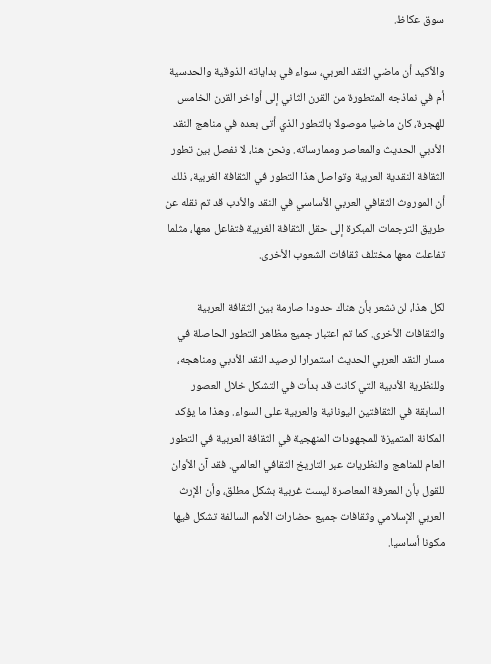سوق عكاظ.

والأكيد أن ماضي النقد العربي، سواء في بداياته الذوقية والحدسية أم في نماذجه المتطورة من القرن الثاني إلى أواخر القرن الخامس للهجرة، كان ماضيا موصولا بالتطور الذي أتى بعده في مناهج النقد الأدبي الحديث والمعاصر وممارساته. ونحن هنا، لا نفصل بين تطور الثقافة النقدية العربية وتواصل هذا التطور في الثقافة الغربية، ذلك أن الموروث الثقافي العربي الأساسي في النقد والأدب قد تم نقله عن طريق الترجمات المبكرة إلى حقل الثقافة الغربية فتفاعل معها، مثلما تفاعلت معها مختلف ثقافات الشعوب الأخرى.

لكل هذا، لن نشعر بأن هناك حدودا صارمة بين الثقافة العربية والثقافات الأخرى. كما تم اعتبار جميع مظاهر التطور الحاصلة في مسار النقد العربي الحديث استمرارا لرصيد النقد الأدبي ومناهجه، وللنظرية الأدبية التي كانت قد بدأت في التشكل خلال العصور السابقة في الثقافتين اليونانية والعربية على السواء. وهذا ما يؤكد المكانة المتميزة للمجهودات المنهجية في الثقافة العربية في التطور العام للمناهج والنظريات عبر التاريخ الثقافي العالمي. فقد آن الأوان للقول بأن المعرفة المعاصرة ليست غربية بشكل مطلق، وأن الإرث العربي الإسلامي وثقافات جميع حضارات الأمم السالفة تشكل فيها مكونا أساسيا.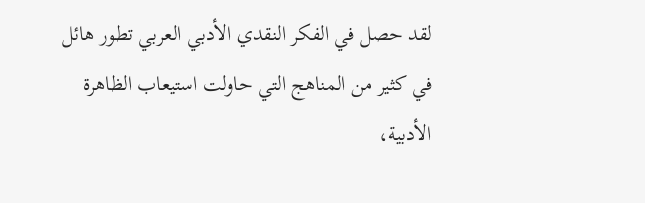لقد حصل في الفكر النقدي الأدبي العربي تطور هائل في كثير من المناهج التي حاولت استيعاب الظاهرة الأدبية،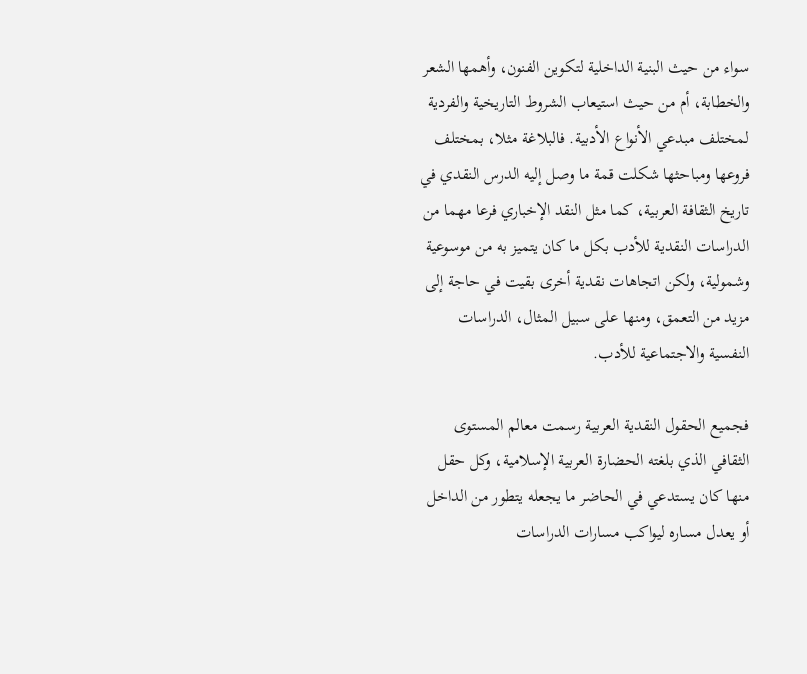سواء من حيث البنية الداخلية لتكوين الفنون، وأهمها الشعر والخطابة، أم من حيث استيعاب الشروط التاريخية والفردية لمختلف مبدعي الأنواع الأدبية. فالبلاغة مثلا، بمختلف فروعها ومباحثها شكلت قمة ما وصل إليه الدرس النقدي في تاريخ الثقافة العربية، كما مثل النقد الإخباري فرعا مهما من الدراسات النقدية للأدب بكل ما كان يتميز به من موسوعية وشمولية، ولكن اتجاهات نقدية أخرى بقيت في حاجة إلى مزيد من التعمق، ومنها على سبيل المثال، الدراسات النفسية والاجتماعية للأدب.

فجميع الحقول النقدية العربية رسمت معالم المستوى الثقافي الذي بلغته الحضارة العربية الإسلامية، وكل حقل منها كان يستدعي في الحاضر ما يجعله يتطور من الداخل أو يعدل مساره ليواكب مسارات الدراسات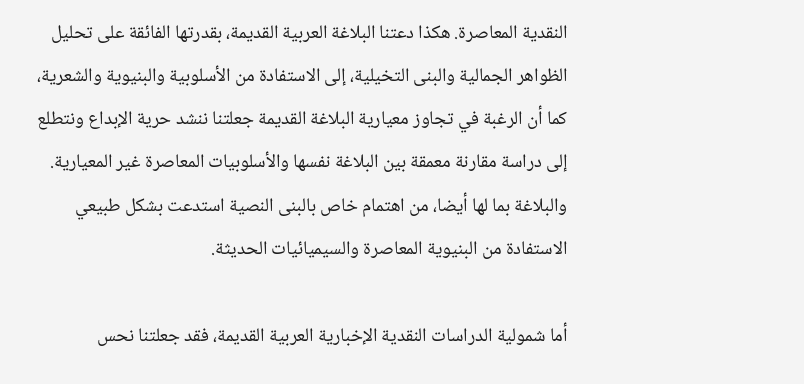النقدية المعاصرة. هكذا دعتنا البلاغة العربية القديمة، بقدرتها الفائقة على تحليل الظواهر الجمالية والبنى التخيلية، إلى الاستفادة من الأسلوبية والبنيوية والشعرية، كما أن الرغبة في تجاوز معيارية البلاغة القديمة جعلتنا ننشد حرية الإبداع ونتطلع إلى دراسة مقارنة معمقة بين البلاغة نفسها والأسلوبيات المعاصرة غير المعيارية. والبلاغة بما لها أيضا، من اهتمام خاص بالبنى النصية استدعت بشكل طبيعي الاستفادة من البنيوية المعاصرة والسيميائيات الحديثة.

أما شمولية الدراسات النقدية الإخبارية العربية القديمة، فقد جعلتنا نحس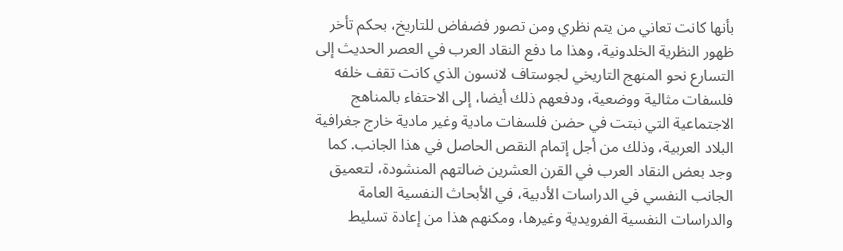بأنها كانت تعاني من يتم نظري ومن تصور فضفاض للتاريخ، بحكم تأخر ظهور النظرية الخلدونية، وهذا ما دفع النقاد العرب في العصر الحديث إلى التسارع نحو المنهج التاريخي لجوستاف لانسون الذي كانت تقف خلفه فلسفات مثالية ووضعية، ودفعهم ذلك أيضا، إلى الاحتفاء بالمناهج الاجتماعية التي نبتت في حضن فلسفات مادية وغير مادية خارج جغرافية البلاد العربية، وذلك من أجل إتمام النقص الحاصل في هذا الجانب. كما وجد بعض النقاد العرب في القرن العشرين ضالتهم المنشودة، لتعميق الجانب النفسي في الدراسات الأدبية، في الأبحاث النفسية العامة والدراسات النفسية الفرويدية وغيرها، ومكنهم هذا من إعادة تسليط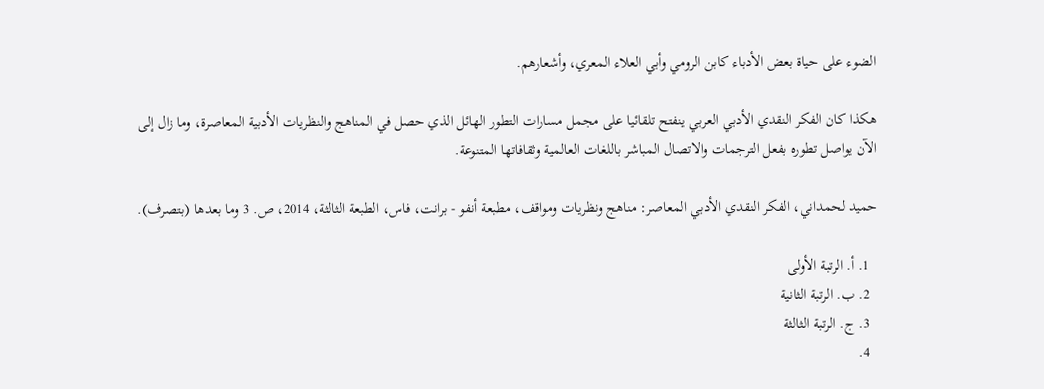الضوء على حياة بعض الأدباء كابن الرومي وأبي العلاء المعري، وأشعارهم.

هكذا كان الفكر النقدي الأدبي العربي ينفتح تلقائيا على مجمل مسارات التطور الهائل الذي حصل في المناهج والنظريات الأدبية المعاصرة، وما زال إلى الآن يواصل تطوره بفعل الترجمات والاتصال المباشر باللغات العالمية وثقافاتها المتنوعة.

حميد لحمداني، الفكر النقدي الأدبي المعاصر: مناهج ونظريات ومواقف، مطبعة أنفو - برانت، فاس، الطبعة الثالثة، 2014، ص. 3 وما بعدها (بتصرف).

  1. أ. الرتبة الأولى
  2. ب. الرتبة الثانية
  3. ج. الرتبة الثالثة
  4.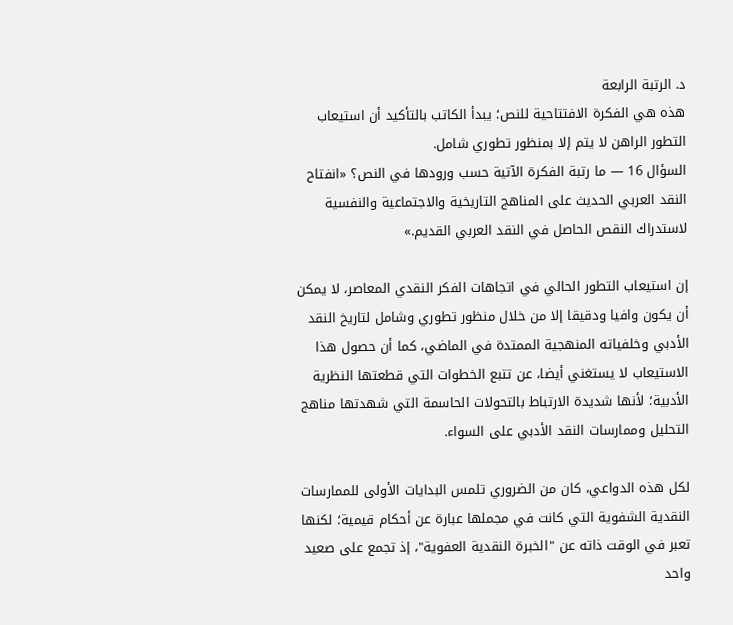د. الرتبة الرابعة
هذه هي الفكرة الافتتاحية للنص؛ يبدأ الكاتب بالتأكيد أن استيعاب التطور الراهن لا يتم إلا بمنظور تطوري شامل.
السؤال 16 — ما رتبة الفكرة الآتية حسب ورودها في النص؟ «انفتاح النقد العربي الحديث على المناهج التاريخية والاجتماعية والنفسية لاستدراك النقص الحاصل في النقد العربي القديم.»

إن استيعاب التطور الحالي في اتجاهات الفكر النقدي المعاصر، لا يمكن أن يكون وافيا ودقيقا إلا من خلال منظور تطوري وشامل لتاريخ النقد الأدبي وخلفياته المنهجية الممتدة في الماضي، كما أن حصول هذا الاستيعاب لا يستغني أيضا، عن تتبع الخطوات التي قطعتها النظرية الأدبية؛ لأنها شديدة الارتباط بالتحولات الحاسمة التي شهدتها مناهج التحليل وممارسات النقد الأدبي على السواء.

لكل هذه الدواعي، كان من الضروري تلمس البدايات الأولى للممارسات النقدية الشفوية التي كانت في مجملها عبارة عن أحكام قيمية؛ لكنها تعبر في الوقت ذاته عن "الخبرة النقدية العفوية"، إذ تجمع على صعيد واحد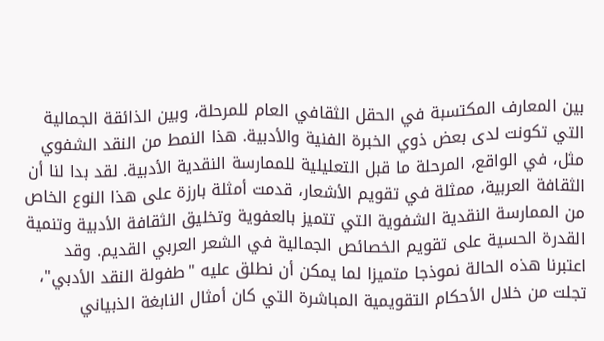بين المعارف المكتسبة في الحقل الثقافي العام للمرحلة، وبين الذائقة الجمالية التي تكونت لدى بعض ذوي الخبرة الفنية والأدبية. هذا النمط من النقد الشفوي مثل، في الواقع، المرحلة ما قبل التعليلية للممارسة النقدية الأدبية. لقد بدا لنا أن الثقافة العربية، ممثلة في تقويم الأشعار، قدمت أمثلة بارزة على هذا النوع الخاص من الممارسة النقدية الشفوية التي تتميز بالعفوية وتخليق الثقافة الأدبية وتنمية القدرة الحسية على تقويم الخصائص الجمالية في الشعر العربي القديم. وقد اعتبرنا هذه الحالة نموذجا متميزا لما يمكن أن نطلق عليه "طفولة النقد الأدبي"، تجلت من خلال الأحكام التقويمية المباشرة التي كان أمثال النابغة الذبياني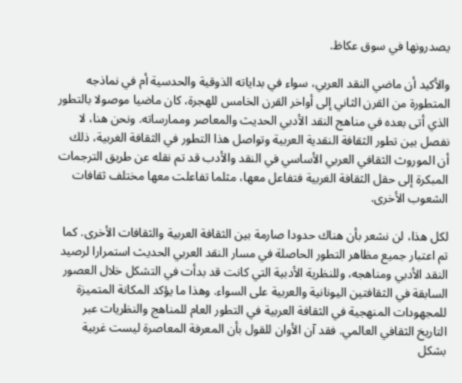يصدرونها في سوق عكاظ.

والأكيد أن ماضي النقد العربي، سواء في بداياته الذوقية والحدسية أم في نماذجه المتطورة من القرن الثاني إلى أواخر القرن الخامس للهجرة، كان ماضيا موصولا بالتطور الذي أتى بعده في مناهج النقد الأدبي الحديث والمعاصر وممارساته. ونحن هنا، لا نفصل بين تطور الثقافة النقدية العربية وتواصل هذا التطور في الثقافة الغربية، ذلك أن الموروث الثقافي العربي الأساسي في النقد والأدب قد تم نقله عن طريق الترجمات المبكرة إلى حقل الثقافة الغربية فتفاعل معها، مثلما تفاعلت معها مختلف ثقافات الشعوب الأخرى.

لكل هذا، لن نشعر بأن هناك حدودا صارمة بين الثقافة العربية والثقافات الأخرى. كما تم اعتبار جميع مظاهر التطور الحاصلة في مسار النقد العربي الحديث استمرارا لرصيد النقد الأدبي ومناهجه، وللنظرية الأدبية التي كانت قد بدأت في التشكل خلال العصور السابقة في الثقافتين اليونانية والعربية على السواء. وهذا ما يؤكد المكانة المتميزة للمجهودات المنهجية في الثقافة العربية في التطور العام للمناهج والنظريات عبر التاريخ الثقافي العالمي. فقد آن الأوان للقول بأن المعرفة المعاصرة ليست غربية بشكل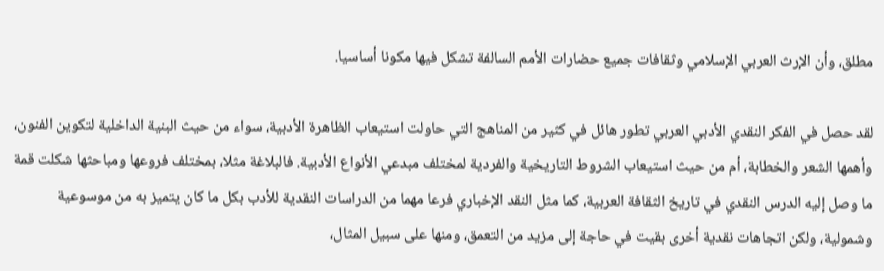مطلق، وأن الإرث العربي الإسلامي وثقافات جميع حضارات الأمم السالفة تشكل فيها مكونا أساسيا.

لقد حصل في الفكر النقدي الأدبي العربي تطور هائل في كثير من المناهج التي حاولت استيعاب الظاهرة الأدبية، سواء من حيث البنية الداخلية لتكوين الفنون، وأهمها الشعر والخطابة، أم من حيث استيعاب الشروط التاريخية والفردية لمختلف مبدعي الأنواع الأدبية. فالبلاغة مثلا، بمختلف فروعها ومباحثها شكلت قمة ما وصل إليه الدرس النقدي في تاريخ الثقافة العربية، كما مثل النقد الإخباري فرعا مهما من الدراسات النقدية للأدب بكل ما كان يتميز به من موسوعية وشمولية، ولكن اتجاهات نقدية أخرى بقيت في حاجة إلى مزيد من التعمق، ومنها على سبيل المثال،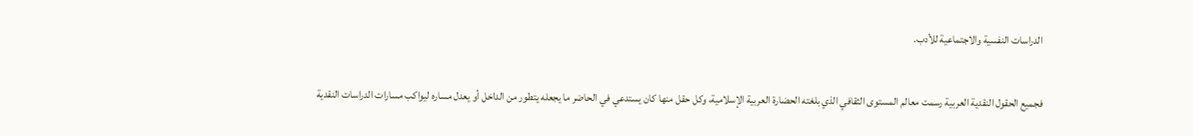الدراسات النفسية والاجتماعية للأدب.

فجميع الحقول النقدية العربية رسمت معالم المستوى الثقافي الذي بلغته الحضارة العربية الإسلامية، وكل حقل منها كان يستدعي في الحاضر ما يجعله يتطور من الداخل أو يعدل مساره ليواكب مسارات الدراسات النقدية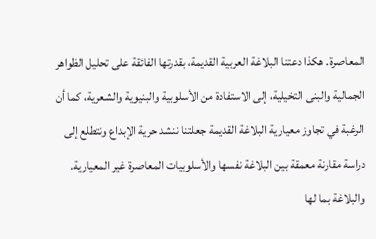المعاصرة. هكذا دعتنا البلاغة العربية القديمة، بقدرتها الفائقة على تحليل الظواهر الجمالية والبنى التخيلية، إلى الاستفادة من الأسلوبية والبنيوية والشعرية، كما أن الرغبة في تجاوز معيارية البلاغة القديمة جعلتنا ننشد حرية الإبداع ونتطلع إلى دراسة مقارنة معمقة بين البلاغة نفسها والأسلوبيات المعاصرة غير المعيارية. والبلاغة بما لها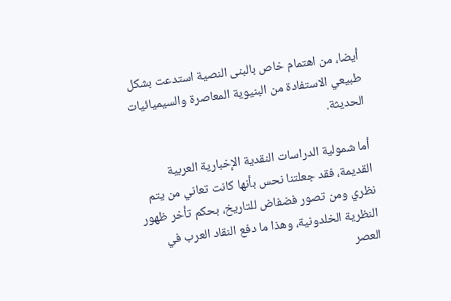أيضا، من اهتمام خاص بالبنى النصية استدعت بشكل طبيعي الاستفادة من البنيوية المعاصرة والسيميائيات الحديثة.

أما شمولية الدراسات النقدية الإخبارية العربية القديمة، فقد جعلتنا نحس بأنها كانت تعاني من يتم نظري ومن تصور فضفاض للتاريخ، بحكم تأخر ظهور النظرية الخلدونية، وهذا ما دفع النقاد العرب في العصر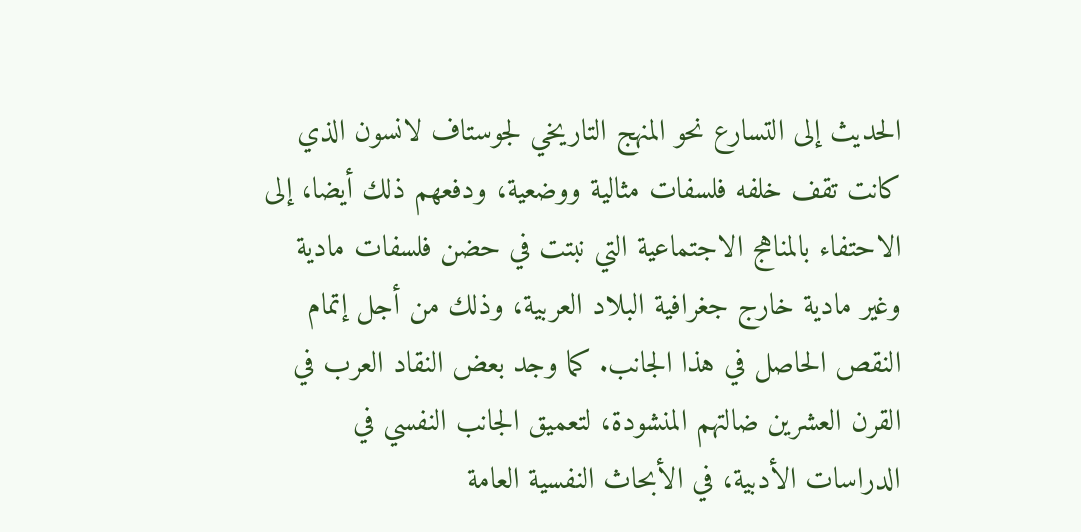الحديث إلى التسارع نحو المنهج التاريخي لجوستاف لانسون الذي كانت تقف خلفه فلسفات مثالية ووضعية، ودفعهم ذلك أيضا، إلى الاحتفاء بالمناهج الاجتماعية التي نبتت في حضن فلسفات مادية وغير مادية خارج جغرافية البلاد العربية، وذلك من أجل إتمام النقص الحاصل في هذا الجانب. كما وجد بعض النقاد العرب في القرن العشرين ضالتهم المنشودة، لتعميق الجانب النفسي في الدراسات الأدبية، في الأبحاث النفسية العامة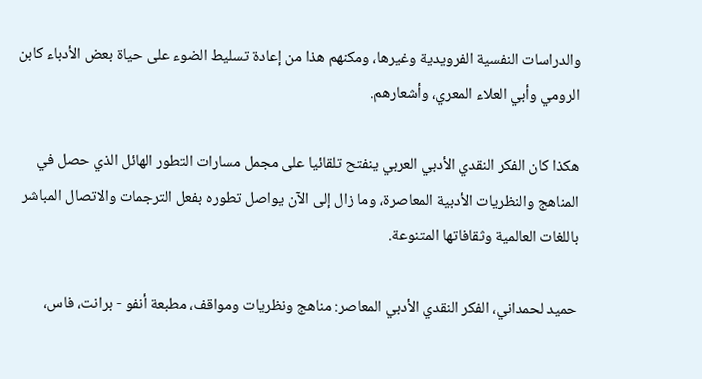والدراسات النفسية الفرويدية وغيرها، ومكنهم هذا من إعادة تسليط الضوء على حياة بعض الأدباء كابن الرومي وأبي العلاء المعري، وأشعارهم.

هكذا كان الفكر النقدي الأدبي العربي ينفتح تلقائيا على مجمل مسارات التطور الهائل الذي حصل في المناهج والنظريات الأدبية المعاصرة، وما زال إلى الآن يواصل تطوره بفعل الترجمات والاتصال المباشر باللغات العالمية وثقافاتها المتنوعة.

حميد لحمداني، الفكر النقدي الأدبي المعاصر: مناهج ونظريات ومواقف، مطبعة أنفو - برانت، فاس،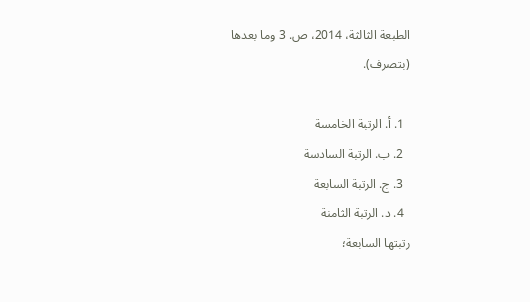الطبعة الثالثة، 2014، ص. 3 وما بعدها (بتصرف).

  1. أ. الرتبة الخامسة
  2. ب. الرتبة السادسة
  3. ج. الرتبة السابعة
  4. د. الرتبة الثامنة
رتبتها السابعة؛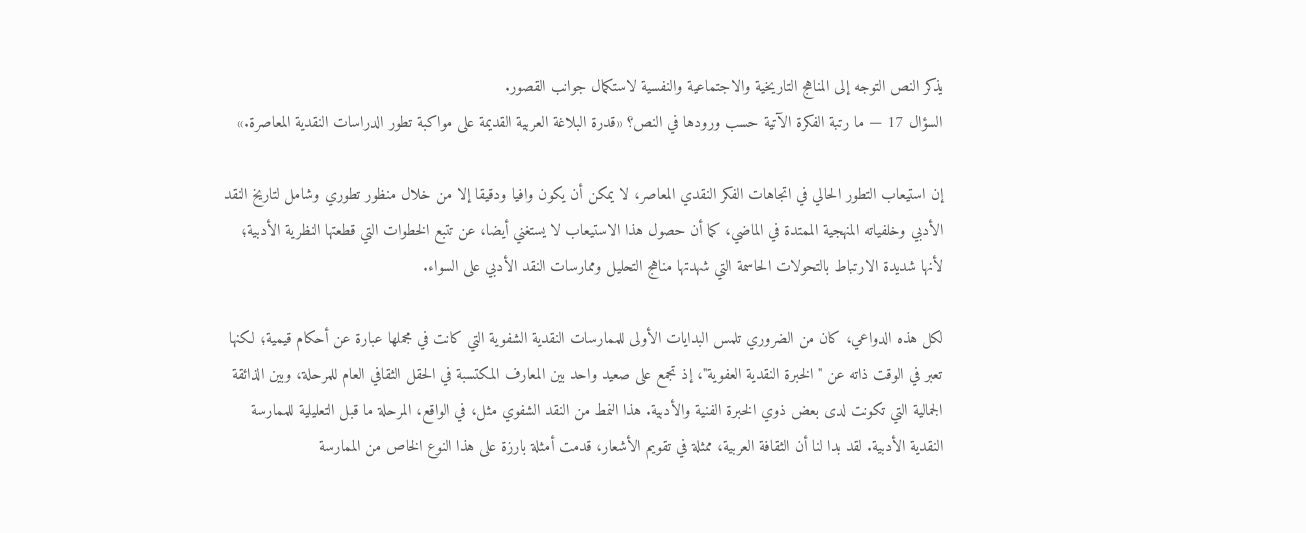يذكر النص التوجه إلى المناهج التاريخية والاجتماعية والنفسية لاستكمال جوانب القصور.
السؤال 17 — ما رتبة الفكرة الآتية حسب ورودها في النص؟ «قدرة البلاغة العربية القديمة على مواكبة تطور الدراسات النقدية المعاصرة.»

إن استيعاب التطور الحالي في اتجاهات الفكر النقدي المعاصر، لا يمكن أن يكون وافيا ودقيقا إلا من خلال منظور تطوري وشامل لتاريخ النقد الأدبي وخلفياته المنهجية الممتدة في الماضي، كما أن حصول هذا الاستيعاب لا يستغني أيضا، عن تتبع الخطوات التي قطعتها النظرية الأدبية؛ لأنها شديدة الارتباط بالتحولات الحاسمة التي شهدتها مناهج التحليل وممارسات النقد الأدبي على السواء.

لكل هذه الدواعي، كان من الضروري تلمس البدايات الأولى للممارسات النقدية الشفوية التي كانت في مجملها عبارة عن أحكام قيمية؛ لكنها تعبر في الوقت ذاته عن "الخبرة النقدية العفوية"، إذ تجمع على صعيد واحد بين المعارف المكتسبة في الحقل الثقافي العام للمرحلة، وبين الذائقة الجمالية التي تكونت لدى بعض ذوي الخبرة الفنية والأدبية. هذا النمط من النقد الشفوي مثل، في الواقع، المرحلة ما قبل التعليلية للممارسة النقدية الأدبية. لقد بدا لنا أن الثقافة العربية، ممثلة في تقويم الأشعار، قدمت أمثلة بارزة على هذا النوع الخاص من الممارسة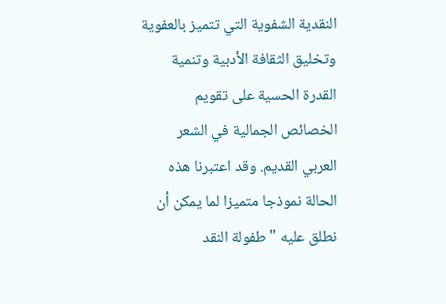النقدية الشفوية التي تتميز بالعفوية وتخليق الثقافة الأدبية وتنمية القدرة الحسية على تقويم الخصائص الجمالية في الشعر العربي القديم. وقد اعتبرنا هذه الحالة نموذجا متميزا لما يمكن أن نطلق عليه "طفولة النقد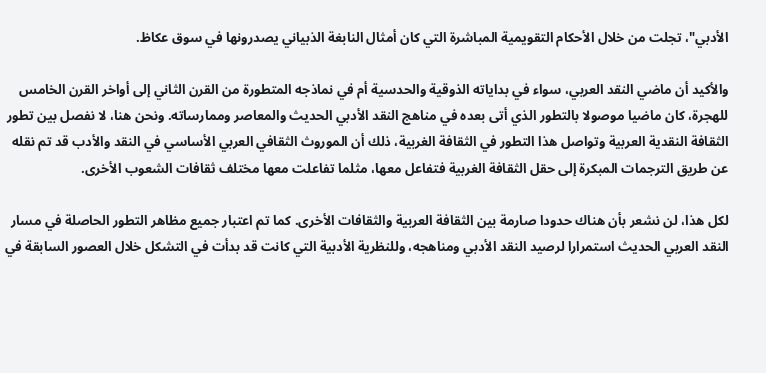الأدبي"، تجلت من خلال الأحكام التقويمية المباشرة التي كان أمثال النابغة الذبياني يصدرونها في سوق عكاظ.

والأكيد أن ماضي النقد العربي، سواء في بداياته الذوقية والحدسية أم في نماذجه المتطورة من القرن الثاني إلى أواخر القرن الخامس للهجرة، كان ماضيا موصولا بالتطور الذي أتى بعده في مناهج النقد الأدبي الحديث والمعاصر وممارساته. ونحن هنا، لا نفصل بين تطور الثقافة النقدية العربية وتواصل هذا التطور في الثقافة الغربية، ذلك أن الموروث الثقافي العربي الأساسي في النقد والأدب قد تم نقله عن طريق الترجمات المبكرة إلى حقل الثقافة الغربية فتفاعل معها، مثلما تفاعلت معها مختلف ثقافات الشعوب الأخرى.

لكل هذا، لن نشعر بأن هناك حدودا صارمة بين الثقافة العربية والثقافات الأخرى. كما تم اعتبار جميع مظاهر التطور الحاصلة في مسار النقد العربي الحديث استمرارا لرصيد النقد الأدبي ومناهجه، وللنظرية الأدبية التي كانت قد بدأت في التشكل خلال العصور السابقة في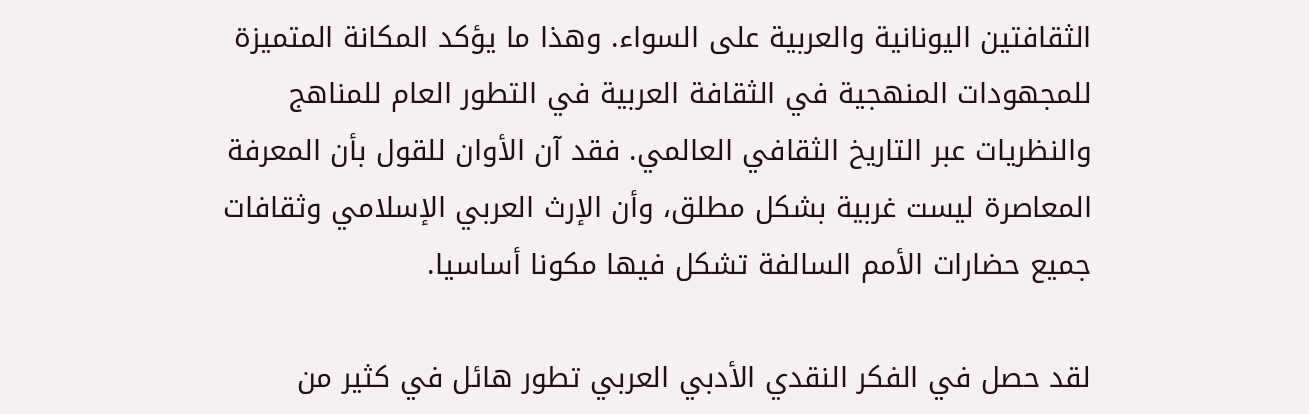الثقافتين اليونانية والعربية على السواء. وهذا ما يؤكد المكانة المتميزة للمجهودات المنهجية في الثقافة العربية في التطور العام للمناهج والنظريات عبر التاريخ الثقافي العالمي. فقد آن الأوان للقول بأن المعرفة المعاصرة ليست غربية بشكل مطلق، وأن الإرث العربي الإسلامي وثقافات جميع حضارات الأمم السالفة تشكل فيها مكونا أساسيا.

لقد حصل في الفكر النقدي الأدبي العربي تطور هائل في كثير من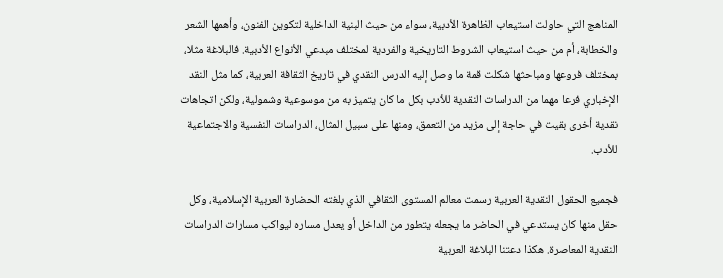المناهج التي حاولت استيعاب الظاهرة الأدبية، سواء من حيث البنية الداخلية لتكوين الفنون، وأهمها الشعر والخطابة، أم من حيث استيعاب الشروط التاريخية والفردية لمختلف مبدعي الأنواع الأدبية. فالبلاغة مثلا، بمختلف فروعها ومباحثها شكلت قمة ما وصل إليه الدرس النقدي في تاريخ الثقافة العربية، كما مثل النقد الإخباري فرعا مهما من الدراسات النقدية للأدب بكل ما كان يتميز به من موسوعية وشمولية، ولكن اتجاهات نقدية أخرى بقيت في حاجة إلى مزيد من التعمق، ومنها على سبيل المثال، الدراسات النفسية والاجتماعية للأدب.

فجميع الحقول النقدية العربية رسمت معالم المستوى الثقافي الذي بلغته الحضارة العربية الإسلامية، وكل حقل منها كان يستدعي في الحاضر ما يجعله يتطور من الداخل أو يعدل مساره ليواكب مسارات الدراسات النقدية المعاصرة. هكذا دعتنا البلاغة العربية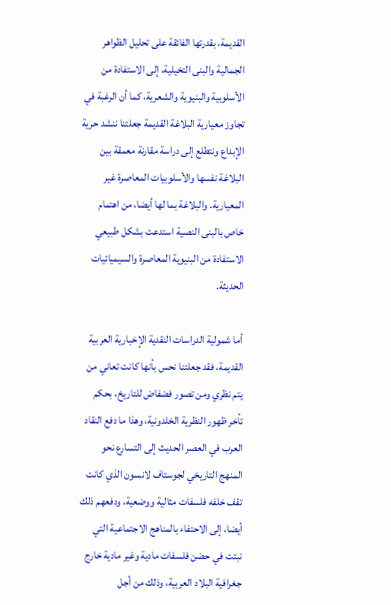القديمة، بقدرتها الفائقة على تحليل الظواهر الجمالية والبنى التخيلية، إلى الاستفادة من الأسلوبية والبنيوية والشعرية، كما أن الرغبة في تجاوز معيارية البلاغة القديمة جعلتنا ننشد حرية الإبداع ونتطلع إلى دراسة مقارنة معمقة بين البلاغة نفسها والأسلوبيات المعاصرة غير المعيارية. والبلاغة بما لها أيضا، من اهتمام خاص بالبنى النصية استدعت بشكل طبيعي الاستفادة من البنيوية المعاصرة والسيميائيات الحديثة.

أما شمولية الدراسات النقدية الإخبارية العربية القديمة، فقد جعلتنا نحس بأنها كانت تعاني من يتم نظري ومن تصور فضفاض للتاريخ، بحكم تأخر ظهور النظرية الخلدونية، وهذا ما دفع النقاد العرب في العصر الحديث إلى التسارع نحو المنهج التاريخي لجوستاف لانسون الذي كانت تقف خلفه فلسفات مثالية ووضعية، ودفعهم ذلك أيضا، إلى الاحتفاء بالمناهج الاجتماعية التي نبتت في حضن فلسفات مادية وغير مادية خارج جغرافية البلاد العربية، وذلك من أجل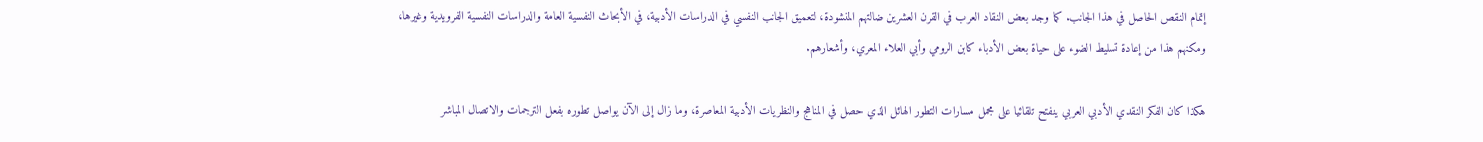إتمام النقص الحاصل في هذا الجانب. كما وجد بعض النقاد العرب في القرن العشرين ضالتهم المنشودة، لتعميق الجانب النفسي في الدراسات الأدبية، في الأبحاث النفسية العامة والدراسات النفسية الفرويدية وغيرها، ومكنهم هذا من إعادة تسليط الضوء على حياة بعض الأدباء كابن الرومي وأبي العلاء المعري، وأشعارهم.

هكذا كان الفكر النقدي الأدبي العربي ينفتح تلقائيا على مجمل مسارات التطور الهائل الذي حصل في المناهج والنظريات الأدبية المعاصرة، وما زال إلى الآن يواصل تطوره بفعل الترجمات والاتصال المباشر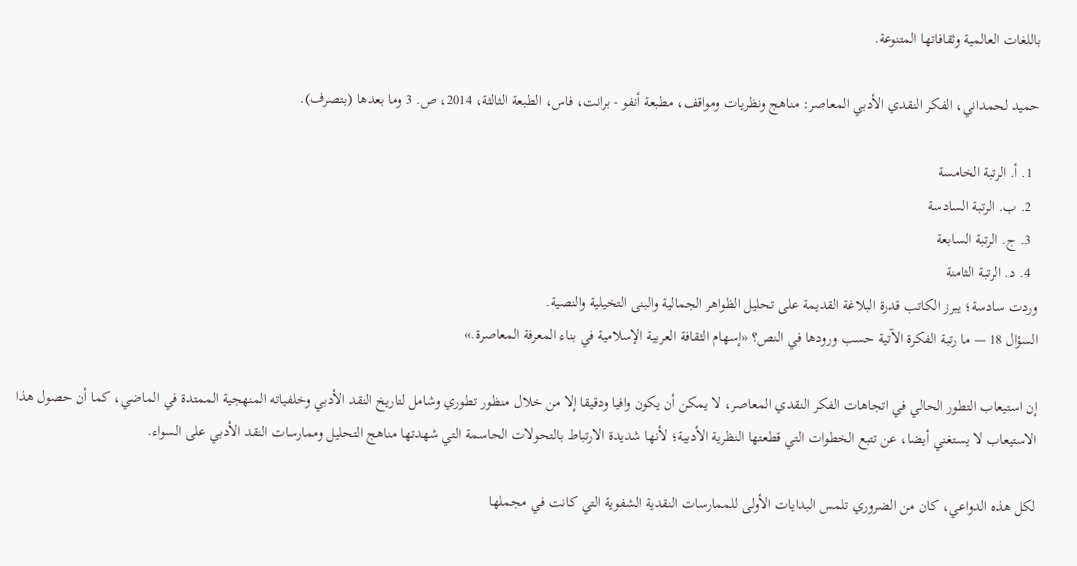باللغات العالمية وثقافاتها المتنوعة.

حميد لحمداني، الفكر النقدي الأدبي المعاصر: مناهج ونظريات ومواقف، مطبعة أنفو - برانت، فاس، الطبعة الثالثة، 2014، ص. 3 وما بعدها (بتصرف).

  1. أ. الرتبة الخامسة
  2. ب. الرتبة السادسة
  3. ج. الرتبة السابعة
  4. د. الرتبة الثامنة
وردت سادسة؛ يبرز الكاتب قدرة البلاغة القديمة على تحليل الظواهر الجمالية والبنى التخيلية والنصية.
السؤال 18 — ما رتبة الفكرة الآتية حسب ورودها في النص؟ «إسهام الثقافة العربية الإسلامية في بناء المعرفة المعاصرة.»

إن استيعاب التطور الحالي في اتجاهات الفكر النقدي المعاصر، لا يمكن أن يكون وافيا ودقيقا إلا من خلال منظور تطوري وشامل لتاريخ النقد الأدبي وخلفياته المنهجية الممتدة في الماضي، كما أن حصول هذا الاستيعاب لا يستغني أيضا، عن تتبع الخطوات التي قطعتها النظرية الأدبية؛ لأنها شديدة الارتباط بالتحولات الحاسمة التي شهدتها مناهج التحليل وممارسات النقد الأدبي على السواء.

لكل هذه الدواعي، كان من الضروري تلمس البدايات الأولى للممارسات النقدية الشفوية التي كانت في مجملها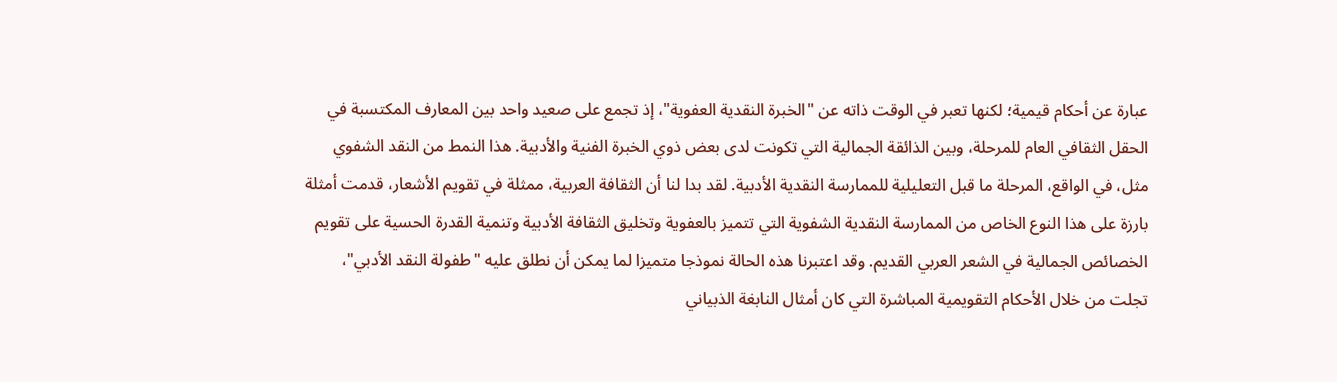عبارة عن أحكام قيمية؛ لكنها تعبر في الوقت ذاته عن "الخبرة النقدية العفوية"، إذ تجمع على صعيد واحد بين المعارف المكتسبة في الحقل الثقافي العام للمرحلة، وبين الذائقة الجمالية التي تكونت لدى بعض ذوي الخبرة الفنية والأدبية. هذا النمط من النقد الشفوي مثل، في الواقع، المرحلة ما قبل التعليلية للممارسة النقدية الأدبية. لقد بدا لنا أن الثقافة العربية، ممثلة في تقويم الأشعار، قدمت أمثلة بارزة على هذا النوع الخاص من الممارسة النقدية الشفوية التي تتميز بالعفوية وتخليق الثقافة الأدبية وتنمية القدرة الحسية على تقويم الخصائص الجمالية في الشعر العربي القديم. وقد اعتبرنا هذه الحالة نموذجا متميزا لما يمكن أن نطلق عليه "طفولة النقد الأدبي"، تجلت من خلال الأحكام التقويمية المباشرة التي كان أمثال النابغة الذبياني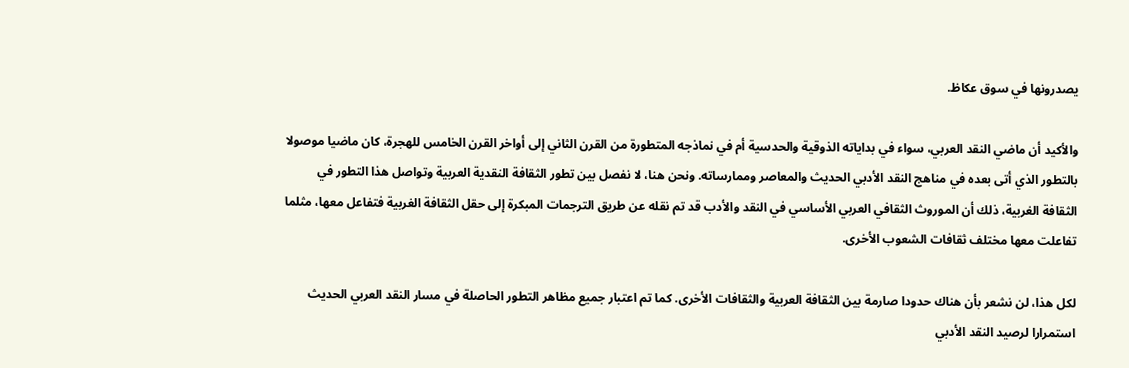يصدرونها في سوق عكاظ.

والأكيد أن ماضي النقد العربي، سواء في بداياته الذوقية والحدسية أم في نماذجه المتطورة من القرن الثاني إلى أواخر القرن الخامس للهجرة، كان ماضيا موصولا بالتطور الذي أتى بعده في مناهج النقد الأدبي الحديث والمعاصر وممارساته. ونحن هنا، لا نفصل بين تطور الثقافة النقدية العربية وتواصل هذا التطور في الثقافة الغربية، ذلك أن الموروث الثقافي العربي الأساسي في النقد والأدب قد تم نقله عن طريق الترجمات المبكرة إلى حقل الثقافة الغربية فتفاعل معها، مثلما تفاعلت معها مختلف ثقافات الشعوب الأخرى.

لكل هذا، لن نشعر بأن هناك حدودا صارمة بين الثقافة العربية والثقافات الأخرى. كما تم اعتبار جميع مظاهر التطور الحاصلة في مسار النقد العربي الحديث استمرارا لرصيد النقد الأدبي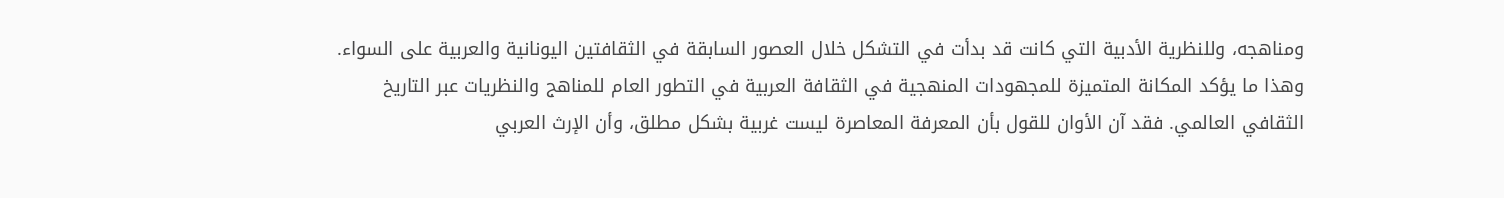ومناهجه، وللنظرية الأدبية التي كانت قد بدأت في التشكل خلال العصور السابقة في الثقافتين اليونانية والعربية على السواء. وهذا ما يؤكد المكانة المتميزة للمجهودات المنهجية في الثقافة العربية في التطور العام للمناهج والنظريات عبر التاريخ الثقافي العالمي. فقد آن الأوان للقول بأن المعرفة المعاصرة ليست غربية بشكل مطلق، وأن الإرث العربي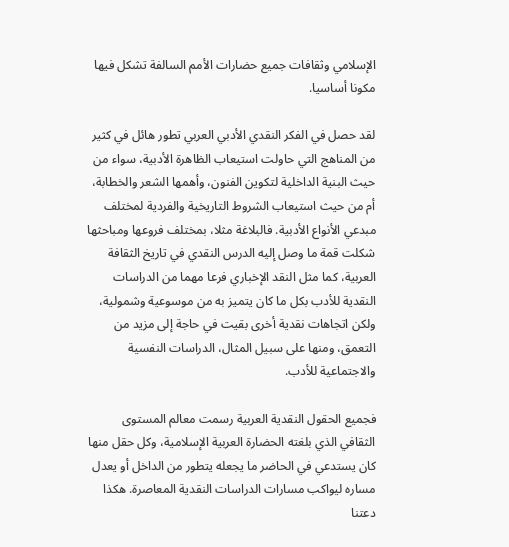الإسلامي وثقافات جميع حضارات الأمم السالفة تشكل فيها مكونا أساسيا.

لقد حصل في الفكر النقدي الأدبي العربي تطور هائل في كثير من المناهج التي حاولت استيعاب الظاهرة الأدبية، سواء من حيث البنية الداخلية لتكوين الفنون، وأهمها الشعر والخطابة، أم من حيث استيعاب الشروط التاريخية والفردية لمختلف مبدعي الأنواع الأدبية. فالبلاغة مثلا، بمختلف فروعها ومباحثها شكلت قمة ما وصل إليه الدرس النقدي في تاريخ الثقافة العربية، كما مثل النقد الإخباري فرعا مهما من الدراسات النقدية للأدب بكل ما كان يتميز به من موسوعية وشمولية، ولكن اتجاهات نقدية أخرى بقيت في حاجة إلى مزيد من التعمق، ومنها على سبيل المثال، الدراسات النفسية والاجتماعية للأدب.

فجميع الحقول النقدية العربية رسمت معالم المستوى الثقافي الذي بلغته الحضارة العربية الإسلامية، وكل حقل منها كان يستدعي في الحاضر ما يجعله يتطور من الداخل أو يعدل مساره ليواكب مسارات الدراسات النقدية المعاصرة. هكذا دعتنا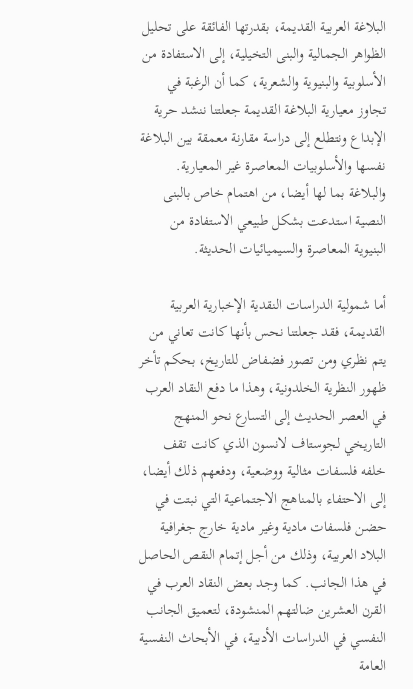البلاغة العربية القديمة، بقدرتها الفائقة على تحليل الظواهر الجمالية والبنى التخيلية، إلى الاستفادة من الأسلوبية والبنيوية والشعرية، كما أن الرغبة في تجاوز معيارية البلاغة القديمة جعلتنا ننشد حرية الإبداع ونتطلع إلى دراسة مقارنة معمقة بين البلاغة نفسها والأسلوبيات المعاصرة غير المعيارية. والبلاغة بما لها أيضا، من اهتمام خاص بالبنى النصية استدعت بشكل طبيعي الاستفادة من البنيوية المعاصرة والسيميائيات الحديثة.

أما شمولية الدراسات النقدية الإخبارية العربية القديمة، فقد جعلتنا نحس بأنها كانت تعاني من يتم نظري ومن تصور فضفاض للتاريخ، بحكم تأخر ظهور النظرية الخلدونية، وهذا ما دفع النقاد العرب في العصر الحديث إلى التسارع نحو المنهج التاريخي لجوستاف لانسون الذي كانت تقف خلفه فلسفات مثالية ووضعية، ودفعهم ذلك أيضا، إلى الاحتفاء بالمناهج الاجتماعية التي نبتت في حضن فلسفات مادية وغير مادية خارج جغرافية البلاد العربية، وذلك من أجل إتمام النقص الحاصل في هذا الجانب. كما وجد بعض النقاد العرب في القرن العشرين ضالتهم المنشودة، لتعميق الجانب النفسي في الدراسات الأدبية، في الأبحاث النفسية العامة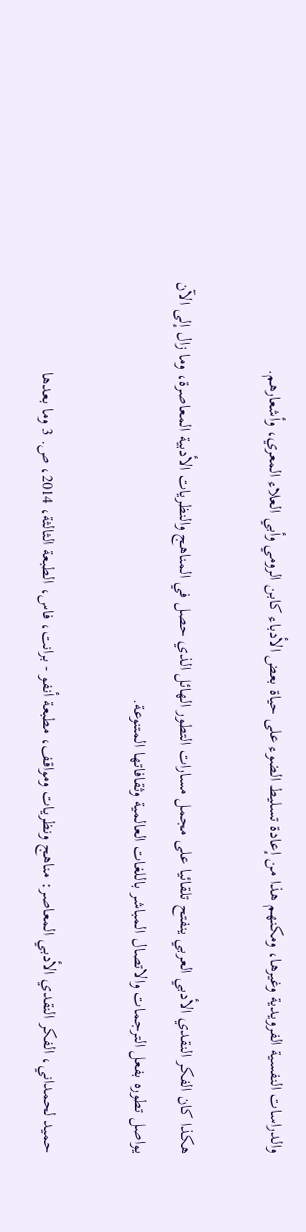والدراسات النفسية الفرويدية وغيرها، ومكنهم هذا من إعادة تسليط الضوء على حياة بعض الأدباء كابن الرومي وأبي العلاء المعري، وأشعارهم.

هكذا كان الفكر النقدي الأدبي العربي ينفتح تلقائيا على مجمل مسارات التطور الهائل الذي حصل في المناهج والنظريات الأدبية المعاصرة، وما زال إلى الآن يواصل تطوره بفعل الترجمات والاتصال المباشر باللغات العالمية وثقافاتها المتنوعة.

حميد لحمداني، الفكر النقدي الأدبي المعاصر: مناهج ونظريات ومواقف، مطبعة أنفو - برانت، فاس، الطبعة الثالثة، 2014، ص. 3 وما بعدها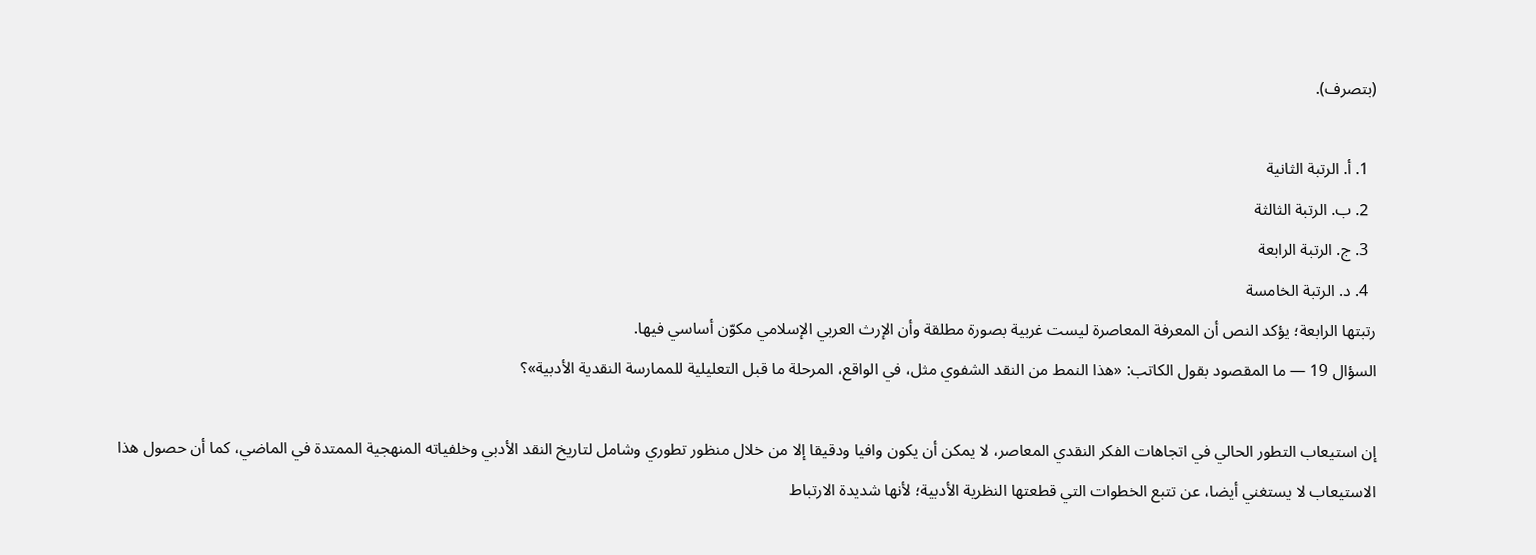(بتصرف).

  1. أ. الرتبة الثانية
  2. ب. الرتبة الثالثة
  3. ج. الرتبة الرابعة
  4. د. الرتبة الخامسة
رتبتها الرابعة؛ يؤكد النص أن المعرفة المعاصرة ليست غربية بصورة مطلقة وأن الإرث العربي الإسلامي مكوّن أساسي فيها.
السؤال 19 — ما المقصود بقول الكاتب: «هذا النمط من النقد الشفوي مثل، في الواقع، المرحلة ما قبل التعليلية للممارسة النقدية الأدبية»؟

إن استيعاب التطور الحالي في اتجاهات الفكر النقدي المعاصر، لا يمكن أن يكون وافيا ودقيقا إلا من خلال منظور تطوري وشامل لتاريخ النقد الأدبي وخلفياته المنهجية الممتدة في الماضي، كما أن حصول هذا الاستيعاب لا يستغني أيضا، عن تتبع الخطوات التي قطعتها النظرية الأدبية؛ لأنها شديدة الارتباط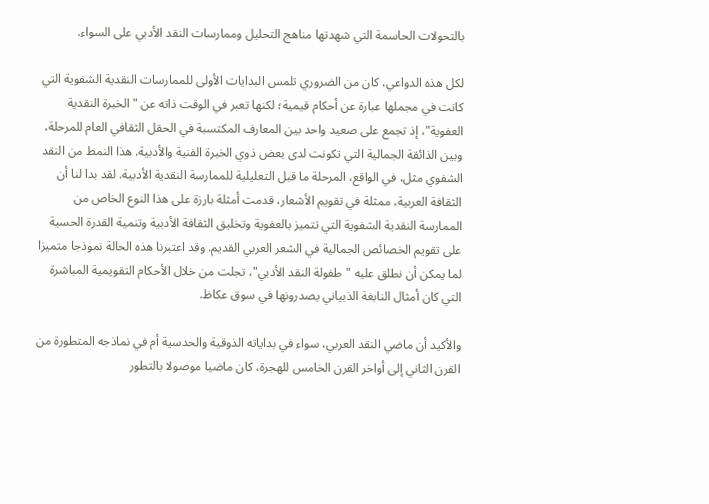بالتحولات الحاسمة التي شهدتها مناهج التحليل وممارسات النقد الأدبي على السواء.

لكل هذه الدواعي، كان من الضروري تلمس البدايات الأولى للممارسات النقدية الشفوية التي كانت في مجملها عبارة عن أحكام قيمية؛ لكنها تعبر في الوقت ذاته عن "الخبرة النقدية العفوية"، إذ تجمع على صعيد واحد بين المعارف المكتسبة في الحقل الثقافي العام للمرحلة، وبين الذائقة الجمالية التي تكونت لدى بعض ذوي الخبرة الفنية والأدبية. هذا النمط من النقد الشفوي مثل، في الواقع، المرحلة ما قبل التعليلية للممارسة النقدية الأدبية. لقد بدا لنا أن الثقافة العربية، ممثلة في تقويم الأشعار، قدمت أمثلة بارزة على هذا النوع الخاص من الممارسة النقدية الشفوية التي تتميز بالعفوية وتخليق الثقافة الأدبية وتنمية القدرة الحسية على تقويم الخصائص الجمالية في الشعر العربي القديم. وقد اعتبرنا هذه الحالة نموذجا متميزا لما يمكن أن نطلق عليه "طفولة النقد الأدبي"، تجلت من خلال الأحكام التقويمية المباشرة التي كان أمثال النابغة الذبياني يصدرونها في سوق عكاظ.

والأكيد أن ماضي النقد العربي، سواء في بداياته الذوقية والحدسية أم في نماذجه المتطورة من القرن الثاني إلى أواخر القرن الخامس للهجرة، كان ماضيا موصولا بالتطور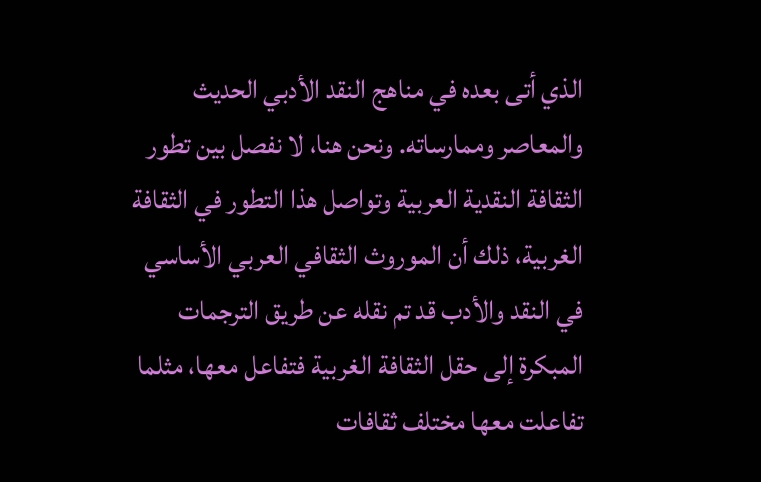الذي أتى بعده في مناهج النقد الأدبي الحديث والمعاصر وممارساته. ونحن هنا، لا نفصل بين تطور الثقافة النقدية العربية وتواصل هذا التطور في الثقافة الغربية، ذلك أن الموروث الثقافي العربي الأساسي في النقد والأدب قد تم نقله عن طريق الترجمات المبكرة إلى حقل الثقافة الغربية فتفاعل معها، مثلما تفاعلت معها مختلف ثقافات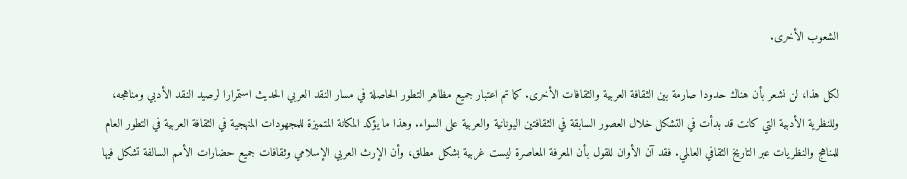الشعوب الأخرى.

لكل هذا، لن نشعر بأن هناك حدودا صارمة بين الثقافة العربية والثقافات الأخرى. كما تم اعتبار جميع مظاهر التطور الحاصلة في مسار النقد العربي الحديث استمرارا لرصيد النقد الأدبي ومناهجه، وللنظرية الأدبية التي كانت قد بدأت في التشكل خلال العصور السابقة في الثقافتين اليونانية والعربية على السواء. وهذا ما يؤكد المكانة المتميزة للمجهودات المنهجية في الثقافة العربية في التطور العام للمناهج والنظريات عبر التاريخ الثقافي العالمي. فقد آن الأوان للقول بأن المعرفة المعاصرة ليست غربية بشكل مطلق، وأن الإرث العربي الإسلامي وثقافات جميع حضارات الأمم السالفة تشكل فيها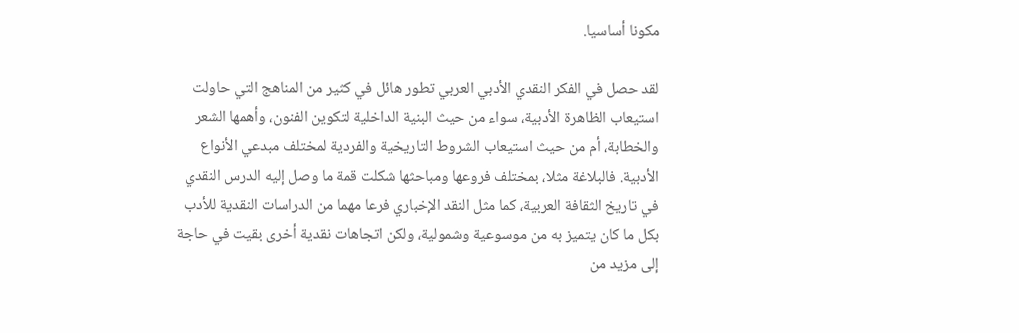مكونا أساسيا.

لقد حصل في الفكر النقدي الأدبي العربي تطور هائل في كثير من المناهج التي حاولت استيعاب الظاهرة الأدبية، سواء من حيث البنية الداخلية لتكوين الفنون، وأهمها الشعر والخطابة، أم من حيث استيعاب الشروط التاريخية والفردية لمختلف مبدعي الأنواع الأدبية. فالبلاغة مثلا، بمختلف فروعها ومباحثها شكلت قمة ما وصل إليه الدرس النقدي في تاريخ الثقافة العربية، كما مثل النقد الإخباري فرعا مهما من الدراسات النقدية للأدب بكل ما كان يتميز به من موسوعية وشمولية، ولكن اتجاهات نقدية أخرى بقيت في حاجة إلى مزيد من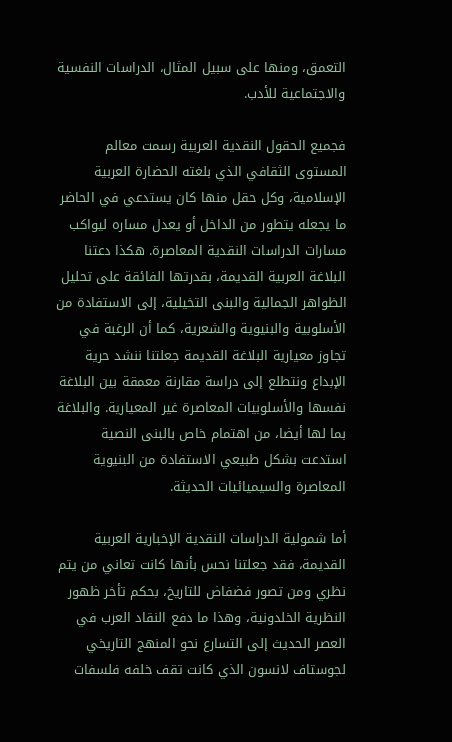التعمق، ومنها على سبيل المثال، الدراسات النفسية والاجتماعية للأدب.

فجميع الحقول النقدية العربية رسمت معالم المستوى الثقافي الذي بلغته الحضارة العربية الإسلامية، وكل حقل منها كان يستدعي في الحاضر ما يجعله يتطور من الداخل أو يعدل مساره ليواكب مسارات الدراسات النقدية المعاصرة. هكذا دعتنا البلاغة العربية القديمة، بقدرتها الفائقة على تحليل الظواهر الجمالية والبنى التخيلية، إلى الاستفادة من الأسلوبية والبنيوية والشعرية، كما أن الرغبة في تجاوز معيارية البلاغة القديمة جعلتنا ننشد حرية الإبداع ونتطلع إلى دراسة مقارنة معمقة بين البلاغة نفسها والأسلوبيات المعاصرة غير المعيارية. والبلاغة بما لها أيضا، من اهتمام خاص بالبنى النصية استدعت بشكل طبيعي الاستفادة من البنيوية المعاصرة والسيميائيات الحديثة.

أما شمولية الدراسات النقدية الإخبارية العربية القديمة، فقد جعلتنا نحس بأنها كانت تعاني من يتم نظري ومن تصور فضفاض للتاريخ، بحكم تأخر ظهور النظرية الخلدونية، وهذا ما دفع النقاد العرب في العصر الحديث إلى التسارع نحو المنهج التاريخي لجوستاف لانسون الذي كانت تقف خلفه فلسفات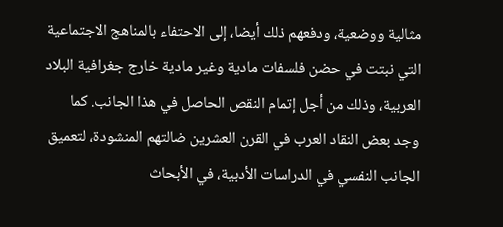مثالية ووضعية، ودفعهم ذلك أيضا، إلى الاحتفاء بالمناهج الاجتماعية التي نبتت في حضن فلسفات مادية وغير مادية خارج جغرافية البلاد العربية، وذلك من أجل إتمام النقص الحاصل في هذا الجانب. كما وجد بعض النقاد العرب في القرن العشرين ضالتهم المنشودة، لتعميق الجانب النفسي في الدراسات الأدبية، في الأبحاث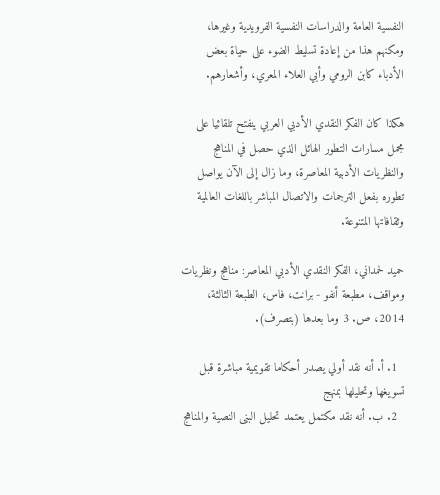النفسية العامة والدراسات النفسية الفرويدية وغيرها، ومكنهم هذا من إعادة تسليط الضوء على حياة بعض الأدباء كابن الرومي وأبي العلاء المعري، وأشعارهم.

هكذا كان الفكر النقدي الأدبي العربي ينفتح تلقائيا على مجمل مسارات التطور الهائل الذي حصل في المناهج والنظريات الأدبية المعاصرة، وما زال إلى الآن يواصل تطوره بفعل الترجمات والاتصال المباشر باللغات العالمية وثقافاتها المتنوعة.

حميد لحمداني، الفكر النقدي الأدبي المعاصر: مناهج ونظريات ومواقف، مطبعة أنفو - برانت، فاس، الطبعة الثالثة، 2014، ص. 3 وما بعدها (بتصرف).

  1. أ. أنه نقد أولي يصدر أحكاما تقويمية مباشرة قبل تسويغها وتحليلها بمنهج
  2. ب. أنه نقد مكتمل يعتمد تحليل البنى النصية والمناهج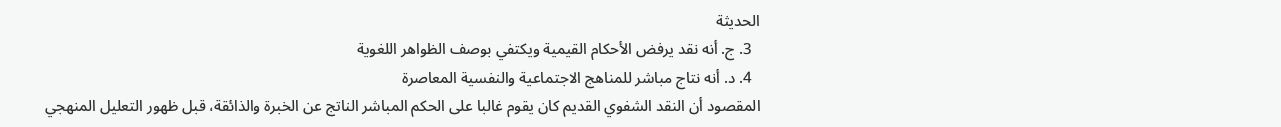الحديثة
  3. ج. أنه نقد يرفض الأحكام القيمية ويكتفي بوصف الظواهر اللغوية
  4. د. أنه نتاج مباشر للمناهج الاجتماعية والنفسية المعاصرة
المقصود أن النقد الشفوي القديم كان يقوم غالبا على الحكم المباشر الناتج عن الخبرة والذائقة، قبل ظهور التعليل المنهجي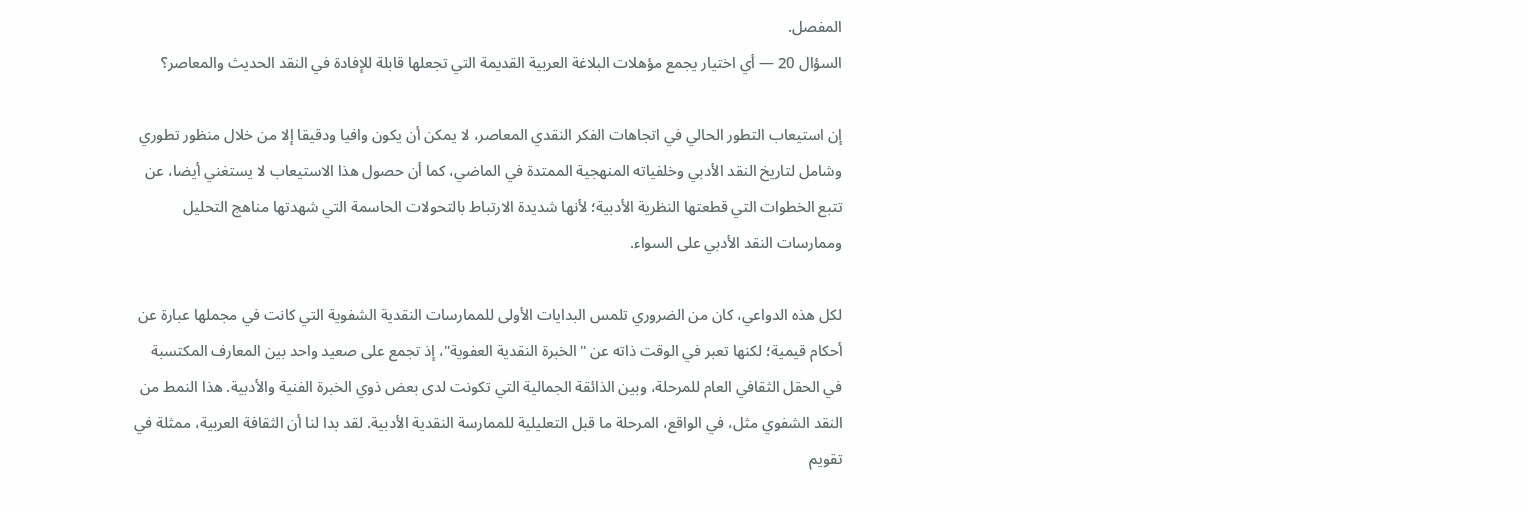المفصل.
السؤال 20 — أي اختيار يجمع مؤهلات البلاغة العربية القديمة التي تجعلها قابلة للإفادة في النقد الحديث والمعاصر؟

إن استيعاب التطور الحالي في اتجاهات الفكر النقدي المعاصر، لا يمكن أن يكون وافيا ودقيقا إلا من خلال منظور تطوري وشامل لتاريخ النقد الأدبي وخلفياته المنهجية الممتدة في الماضي، كما أن حصول هذا الاستيعاب لا يستغني أيضا، عن تتبع الخطوات التي قطعتها النظرية الأدبية؛ لأنها شديدة الارتباط بالتحولات الحاسمة التي شهدتها مناهج التحليل وممارسات النقد الأدبي على السواء.

لكل هذه الدواعي، كان من الضروري تلمس البدايات الأولى للممارسات النقدية الشفوية التي كانت في مجملها عبارة عن أحكام قيمية؛ لكنها تعبر في الوقت ذاته عن "الخبرة النقدية العفوية"، إذ تجمع على صعيد واحد بين المعارف المكتسبة في الحقل الثقافي العام للمرحلة، وبين الذائقة الجمالية التي تكونت لدى بعض ذوي الخبرة الفنية والأدبية. هذا النمط من النقد الشفوي مثل، في الواقع، المرحلة ما قبل التعليلية للممارسة النقدية الأدبية. لقد بدا لنا أن الثقافة العربية، ممثلة في تقويم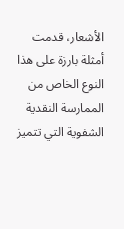الأشعار، قدمت أمثلة بارزة على هذا النوع الخاص من الممارسة النقدية الشفوية التي تتميز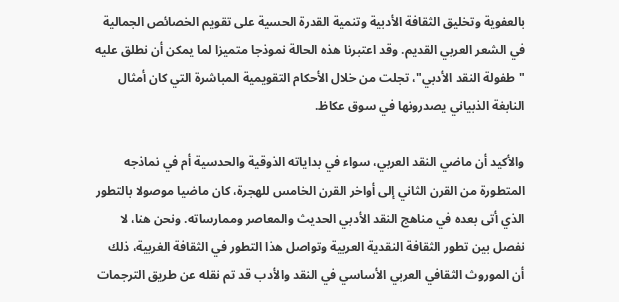بالعفوية وتخليق الثقافة الأدبية وتنمية القدرة الحسية على تقويم الخصائص الجمالية في الشعر العربي القديم. وقد اعتبرنا هذه الحالة نموذجا متميزا لما يمكن أن نطلق عليه "طفولة النقد الأدبي"، تجلت من خلال الأحكام التقويمية المباشرة التي كان أمثال النابغة الذبياني يصدرونها في سوق عكاظ.

والأكيد أن ماضي النقد العربي، سواء في بداياته الذوقية والحدسية أم في نماذجه المتطورة من القرن الثاني إلى أواخر القرن الخامس للهجرة، كان ماضيا موصولا بالتطور الذي أتى بعده في مناهج النقد الأدبي الحديث والمعاصر وممارساته. ونحن هنا، لا نفصل بين تطور الثقافة النقدية العربية وتواصل هذا التطور في الثقافة الغربية، ذلك أن الموروث الثقافي العربي الأساسي في النقد والأدب قد تم نقله عن طريق الترجمات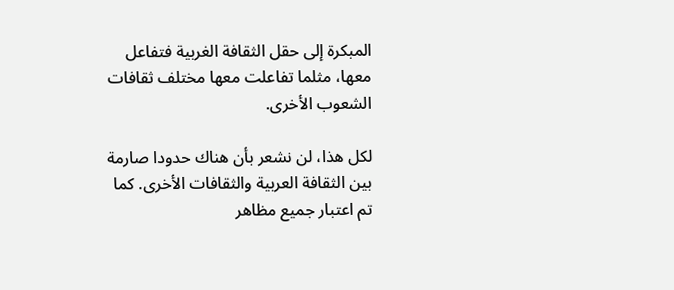المبكرة إلى حقل الثقافة الغربية فتفاعل معها، مثلما تفاعلت معها مختلف ثقافات الشعوب الأخرى.

لكل هذا، لن نشعر بأن هناك حدودا صارمة بين الثقافة العربية والثقافات الأخرى. كما تم اعتبار جميع مظاهر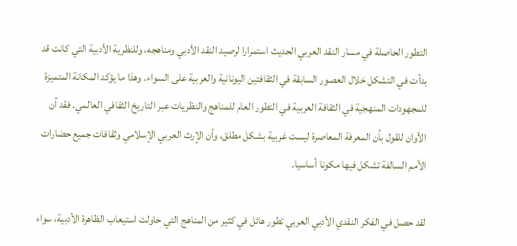التطور الحاصلة في مسار النقد العربي الحديث استمرارا لرصيد النقد الأدبي ومناهجه، وللنظرية الأدبية التي كانت قد بدأت في التشكل خلال العصور السابقة في الثقافتين اليونانية والعربية على السواء. وهذا ما يؤكد المكانة المتميزة للمجهودات المنهجية في الثقافة العربية في التطور العام للمناهج والنظريات عبر التاريخ الثقافي العالمي. فقد آن الأوان للقول بأن المعرفة المعاصرة ليست غربية بشكل مطلق، وأن الإرث العربي الإسلامي وثقافات جميع حضارات الأمم السالفة تشكل فيها مكونا أساسيا.

لقد حصل في الفكر النقدي الأدبي العربي تطور هائل في كثير من المناهج التي حاولت استيعاب الظاهرة الأدبية، سواء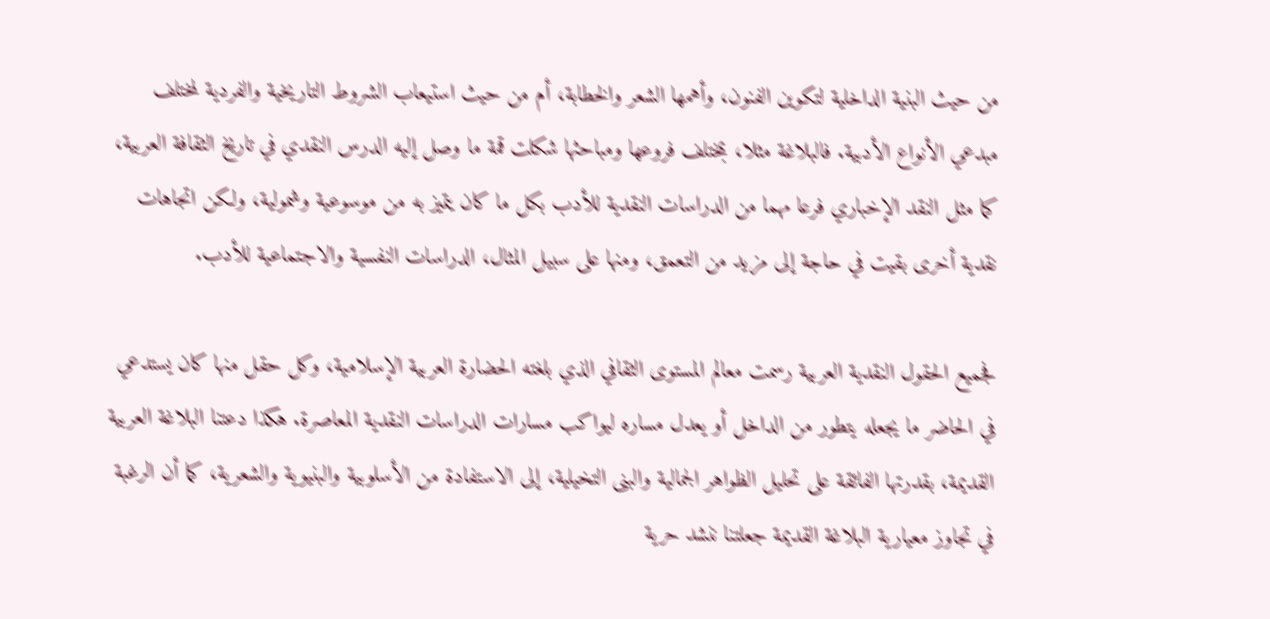من حيث البنية الداخلية لتكوين الفنون، وأهمها الشعر والخطابة، أم من حيث استيعاب الشروط التاريخية والفردية لمختلف مبدعي الأنواع الأدبية. فالبلاغة مثلا، بمختلف فروعها ومباحثها شكلت قمة ما وصل إليه الدرس النقدي في تاريخ الثقافة العربية، كما مثل النقد الإخباري فرعا مهما من الدراسات النقدية للأدب بكل ما كان يتميز به من موسوعية وشمولية، ولكن اتجاهات نقدية أخرى بقيت في حاجة إلى مزيد من التعمق، ومنها على سبيل المثال، الدراسات النفسية والاجتماعية للأدب.

فجميع الحقول النقدية العربية رسمت معالم المستوى الثقافي الذي بلغته الحضارة العربية الإسلامية، وكل حقل منها كان يستدعي في الحاضر ما يجعله يتطور من الداخل أو يعدل مساره ليواكب مسارات الدراسات النقدية المعاصرة. هكذا دعتنا البلاغة العربية القديمة، بقدرتها الفائقة على تحليل الظواهر الجمالية والبنى التخيلية، إلى الاستفادة من الأسلوبية والبنيوية والشعرية، كما أن الرغبة في تجاوز معيارية البلاغة القديمة جعلتنا ننشد حرية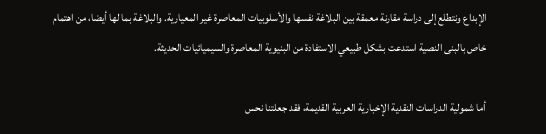الإبداع ونتطلع إلى دراسة مقارنة معمقة بين البلاغة نفسها والأسلوبيات المعاصرة غير المعيارية. والبلاغة بما لها أيضا، من اهتمام خاص بالبنى النصية استدعت بشكل طبيعي الاستفادة من البنيوية المعاصرة والسيميائيات الحديثة.

أما شمولية الدراسات النقدية الإخبارية العربية القديمة، فقد جعلتنا نحس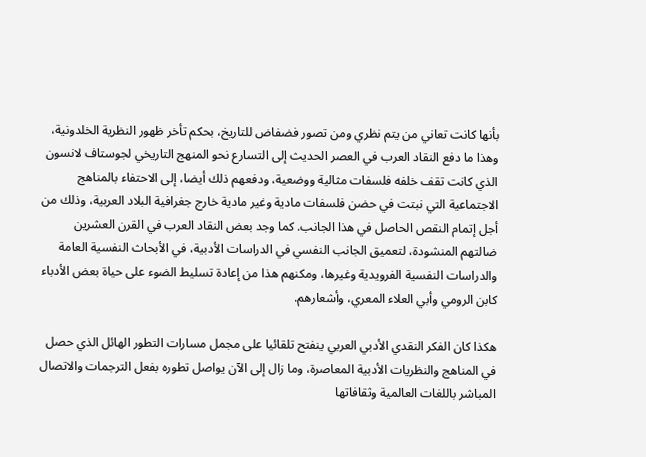بأنها كانت تعاني من يتم نظري ومن تصور فضفاض للتاريخ، بحكم تأخر ظهور النظرية الخلدونية، وهذا ما دفع النقاد العرب في العصر الحديث إلى التسارع نحو المنهج التاريخي لجوستاف لانسون الذي كانت تقف خلفه فلسفات مثالية ووضعية، ودفعهم ذلك أيضا، إلى الاحتفاء بالمناهج الاجتماعية التي نبتت في حضن فلسفات مادية وغير مادية خارج جغرافية البلاد العربية، وذلك من أجل إتمام النقص الحاصل في هذا الجانب. كما وجد بعض النقاد العرب في القرن العشرين ضالتهم المنشودة، لتعميق الجانب النفسي في الدراسات الأدبية، في الأبحاث النفسية العامة والدراسات النفسية الفرويدية وغيرها، ومكنهم هذا من إعادة تسليط الضوء على حياة بعض الأدباء كابن الرومي وأبي العلاء المعري، وأشعارهم.

هكذا كان الفكر النقدي الأدبي العربي ينفتح تلقائيا على مجمل مسارات التطور الهائل الذي حصل في المناهج والنظريات الأدبية المعاصرة، وما زال إلى الآن يواصل تطوره بفعل الترجمات والاتصال المباشر باللغات العالمية وثقافاتها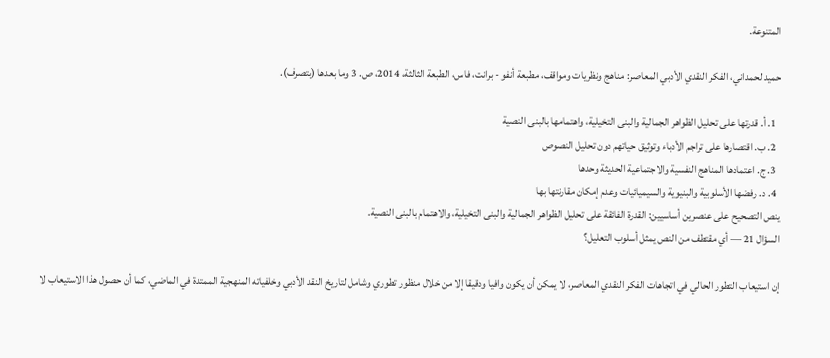المتنوعة.

حميد لحمداني، الفكر النقدي الأدبي المعاصر: مناهج ونظريات ومواقف، مطبعة أنفو - برانت، فاس، الطبعة الثالثة، 2014، ص. 3 وما بعدها (بتصرف).

  1. أ. قدرتها على تحليل الظواهر الجمالية والبنى التخيلية، واهتمامها بالبنى النصية
  2. ب. اقتصارها على تراجم الأدباء وتوثيق حياتهم دون تحليل النصوص
  3. ج. اعتمادها المناهج النفسية والاجتماعية الحديثة وحدها
  4. د. رفضها الأسلوبية والبنيوية والسيميائيات وعدم إمكان مقارنتها بها
ينص التصحيح على عنصرين أساسيين: القدرة الفائقة على تحليل الظواهر الجمالية والبنى التخيلية، والاهتمام بالبنى النصية.
السؤال 21 — أي مقتطف من النص يمثل أسلوب التعليل؟

إن استيعاب التطور الحالي في اتجاهات الفكر النقدي المعاصر، لا يمكن أن يكون وافيا ودقيقا إلا من خلال منظور تطوري وشامل لتاريخ النقد الأدبي وخلفياته المنهجية الممتدة في الماضي، كما أن حصول هذا الاستيعاب لا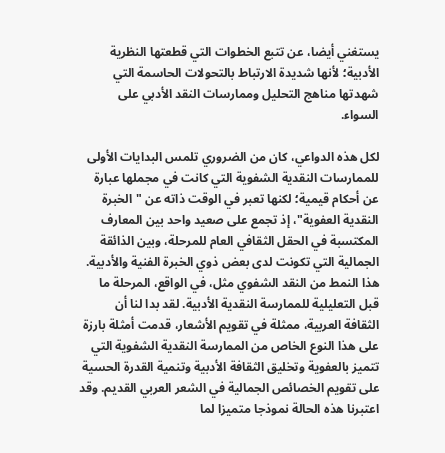يستغني أيضا، عن تتبع الخطوات التي قطعتها النظرية الأدبية؛ لأنها شديدة الارتباط بالتحولات الحاسمة التي شهدتها مناهج التحليل وممارسات النقد الأدبي على السواء.

لكل هذه الدواعي، كان من الضروري تلمس البدايات الأولى للممارسات النقدية الشفوية التي كانت في مجملها عبارة عن أحكام قيمية؛ لكنها تعبر في الوقت ذاته عن "الخبرة النقدية العفوية"، إذ تجمع على صعيد واحد بين المعارف المكتسبة في الحقل الثقافي العام للمرحلة، وبين الذائقة الجمالية التي تكونت لدى بعض ذوي الخبرة الفنية والأدبية. هذا النمط من النقد الشفوي مثل، في الواقع، المرحلة ما قبل التعليلية للممارسة النقدية الأدبية. لقد بدا لنا أن الثقافة العربية، ممثلة في تقويم الأشعار، قدمت أمثلة بارزة على هذا النوع الخاص من الممارسة النقدية الشفوية التي تتميز بالعفوية وتخليق الثقافة الأدبية وتنمية القدرة الحسية على تقويم الخصائص الجمالية في الشعر العربي القديم. وقد اعتبرنا هذه الحالة نموذجا متميزا لما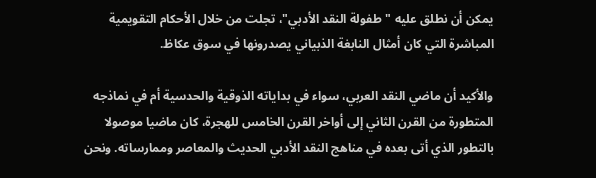يمكن أن نطلق عليه "طفولة النقد الأدبي"، تجلت من خلال الأحكام التقويمية المباشرة التي كان أمثال النابغة الذبياني يصدرونها في سوق عكاظ.

والأكيد أن ماضي النقد العربي، سواء في بداياته الذوقية والحدسية أم في نماذجه المتطورة من القرن الثاني إلى أواخر القرن الخامس للهجرة، كان ماضيا موصولا بالتطور الذي أتى بعده في مناهج النقد الأدبي الحديث والمعاصر وممارساته. ونحن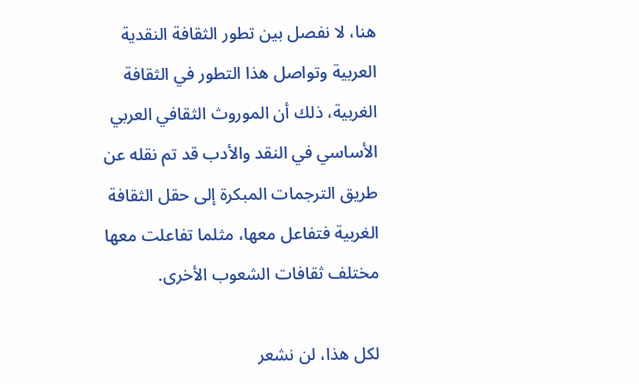هنا، لا نفصل بين تطور الثقافة النقدية العربية وتواصل هذا التطور في الثقافة الغربية، ذلك أن الموروث الثقافي العربي الأساسي في النقد والأدب قد تم نقله عن طريق الترجمات المبكرة إلى حقل الثقافة الغربية فتفاعل معها، مثلما تفاعلت معها مختلف ثقافات الشعوب الأخرى.

لكل هذا، لن نشعر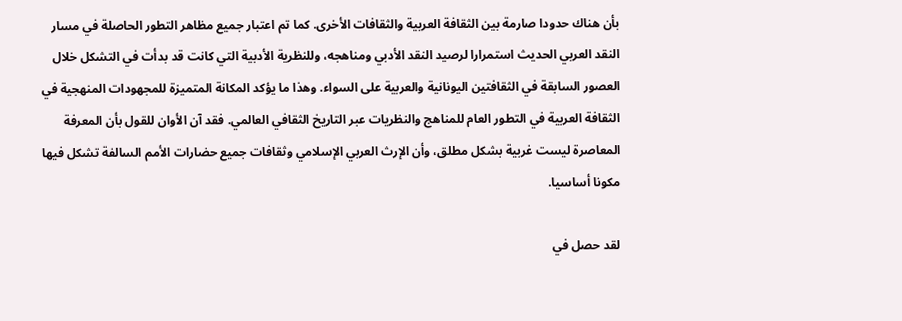بأن هناك حدودا صارمة بين الثقافة العربية والثقافات الأخرى. كما تم اعتبار جميع مظاهر التطور الحاصلة في مسار النقد العربي الحديث استمرارا لرصيد النقد الأدبي ومناهجه، وللنظرية الأدبية التي كانت قد بدأت في التشكل خلال العصور السابقة في الثقافتين اليونانية والعربية على السواء. وهذا ما يؤكد المكانة المتميزة للمجهودات المنهجية في الثقافة العربية في التطور العام للمناهج والنظريات عبر التاريخ الثقافي العالمي. فقد آن الأوان للقول بأن المعرفة المعاصرة ليست غربية بشكل مطلق، وأن الإرث العربي الإسلامي وثقافات جميع حضارات الأمم السالفة تشكل فيها مكونا أساسيا.

لقد حصل في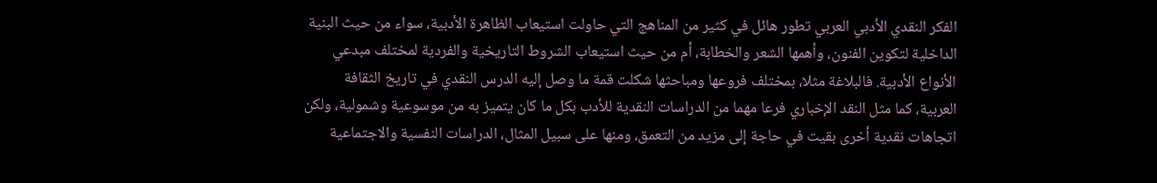الفكر النقدي الأدبي العربي تطور هائل في كثير من المناهج التي حاولت استيعاب الظاهرة الأدبية، سواء من حيث البنية الداخلية لتكوين الفنون، وأهمها الشعر والخطابة، أم من حيث استيعاب الشروط التاريخية والفردية لمختلف مبدعي الأنواع الأدبية. فالبلاغة مثلا، بمختلف فروعها ومباحثها شكلت قمة ما وصل إليه الدرس النقدي في تاريخ الثقافة العربية، كما مثل النقد الإخباري فرعا مهما من الدراسات النقدية للأدب بكل ما كان يتميز به من موسوعية وشمولية، ولكن اتجاهات نقدية أخرى بقيت في حاجة إلى مزيد من التعمق، ومنها على سبيل المثال، الدراسات النفسية والاجتماعية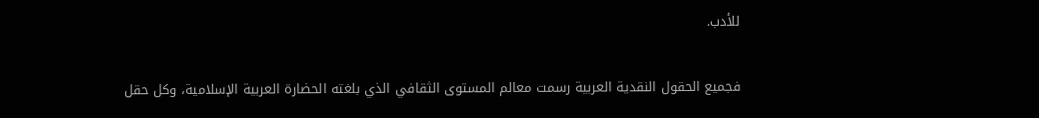للأدب.

فجميع الحقول النقدية العربية رسمت معالم المستوى الثقافي الذي بلغته الحضارة العربية الإسلامية، وكل حقل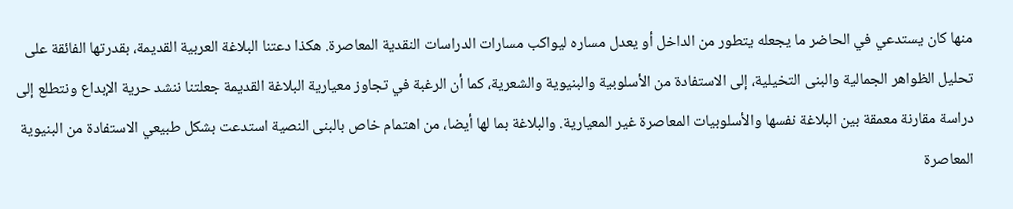منها كان يستدعي في الحاضر ما يجعله يتطور من الداخل أو يعدل مساره ليواكب مسارات الدراسات النقدية المعاصرة. هكذا دعتنا البلاغة العربية القديمة، بقدرتها الفائقة على تحليل الظواهر الجمالية والبنى التخيلية، إلى الاستفادة من الأسلوبية والبنيوية والشعرية، كما أن الرغبة في تجاوز معيارية البلاغة القديمة جعلتنا ننشد حرية الإبداع ونتطلع إلى دراسة مقارنة معمقة بين البلاغة نفسها والأسلوبيات المعاصرة غير المعيارية. والبلاغة بما لها أيضا، من اهتمام خاص بالبنى النصية استدعت بشكل طبيعي الاستفادة من البنيوية المعاصرة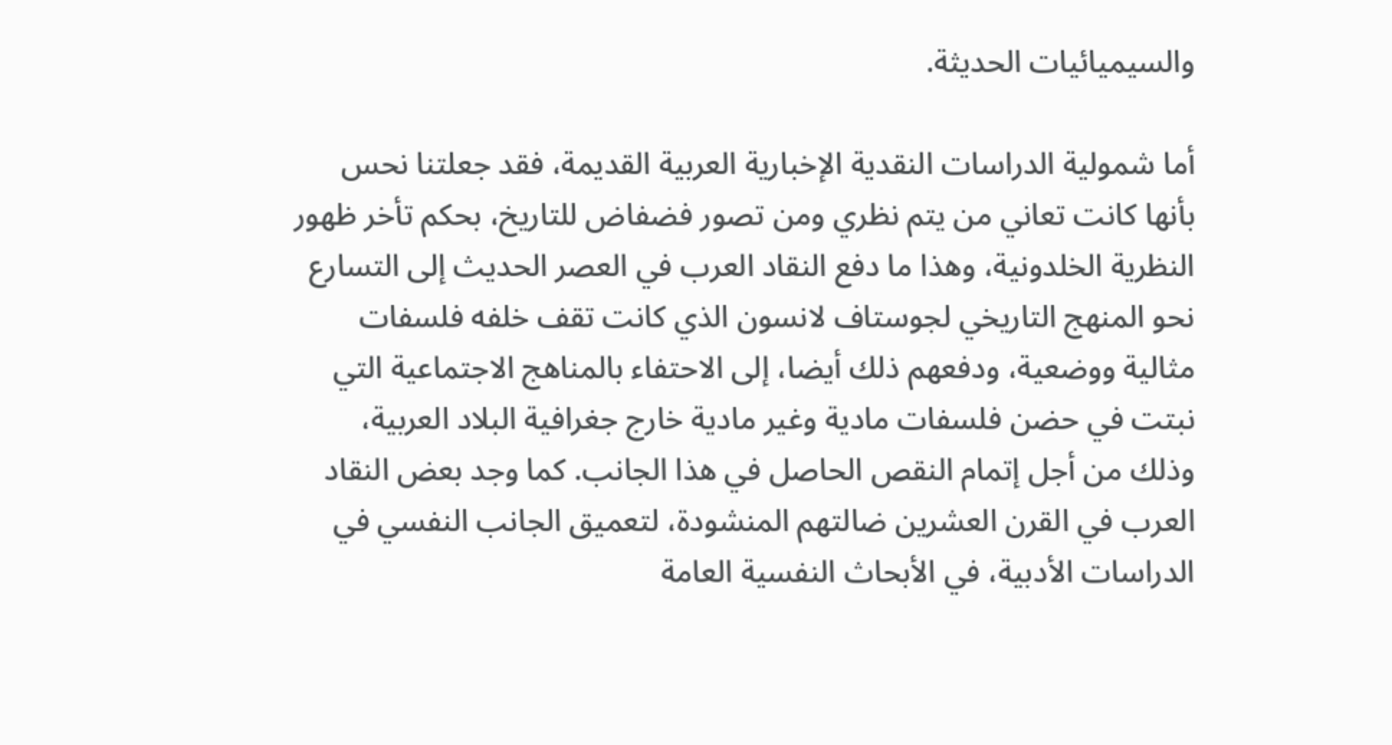والسيميائيات الحديثة.

أما شمولية الدراسات النقدية الإخبارية العربية القديمة، فقد جعلتنا نحس بأنها كانت تعاني من يتم نظري ومن تصور فضفاض للتاريخ، بحكم تأخر ظهور النظرية الخلدونية، وهذا ما دفع النقاد العرب في العصر الحديث إلى التسارع نحو المنهج التاريخي لجوستاف لانسون الذي كانت تقف خلفه فلسفات مثالية ووضعية، ودفعهم ذلك أيضا، إلى الاحتفاء بالمناهج الاجتماعية التي نبتت في حضن فلسفات مادية وغير مادية خارج جغرافية البلاد العربية، وذلك من أجل إتمام النقص الحاصل في هذا الجانب. كما وجد بعض النقاد العرب في القرن العشرين ضالتهم المنشودة، لتعميق الجانب النفسي في الدراسات الأدبية، في الأبحاث النفسية العامة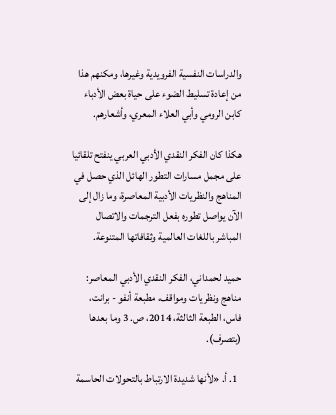والدراسات النفسية الفرويدية وغيرها، ومكنهم هذا من إعادة تسليط الضوء على حياة بعض الأدباء كابن الرومي وأبي العلاء المعري، وأشعارهم.

هكذا كان الفكر النقدي الأدبي العربي ينفتح تلقائيا على مجمل مسارات التطور الهائل الذي حصل في المناهج والنظريات الأدبية المعاصرة، وما زال إلى الآن يواصل تطوره بفعل الترجمات والاتصال المباشر باللغات العالمية وثقافاتها المتنوعة.

حميد لحمداني، الفكر النقدي الأدبي المعاصر: مناهج ونظريات ومواقف، مطبعة أنفو - برانت، فاس، الطبعة الثالثة، 2014، ص. 3 وما بعدها (بتصرف).

  1. أ. «لأنها شديدة الارتباط بالتحولات الحاسمة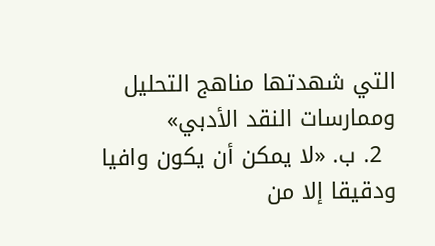التي شهدتها مناهج التحليل وممارسات النقد الأدبي»
  2. ب. «لا يمكن أن يكون وافيا ودقيقا إلا من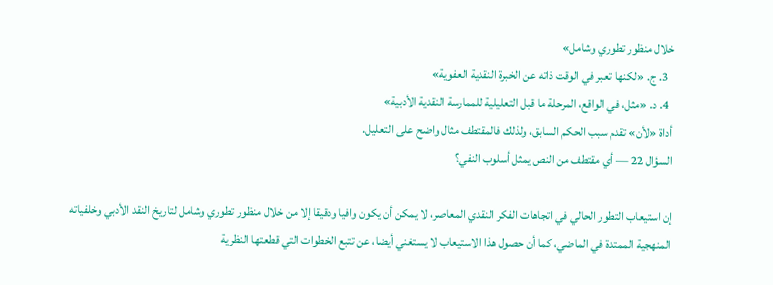خلال منظور تطوري وشامل»
  3. ج. «لكنها تعبر في الوقت ذاته عن الخبرة النقدية العفوية»
  4. د. «مثل، في الواقع، المرحلة ما قبل التعليلية للممارسة النقدية الأدبية»
أداة «لأن» تقدم سبب الحكم السابق، ولذلك فالمقتطف مثال واضح على التعليل.
السؤال 22 — أي مقتطف من النص يمثل أسلوب النفي؟

إن استيعاب التطور الحالي في اتجاهات الفكر النقدي المعاصر، لا يمكن أن يكون وافيا ودقيقا إلا من خلال منظور تطوري وشامل لتاريخ النقد الأدبي وخلفياته المنهجية الممتدة في الماضي، كما أن حصول هذا الاستيعاب لا يستغني أيضا، عن تتبع الخطوات التي قطعتها النظرية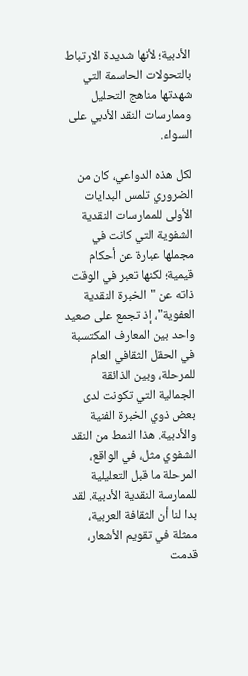الأدبية؛ لأنها شديدة الارتباط بالتحولات الحاسمة التي شهدتها مناهج التحليل وممارسات النقد الأدبي على السواء.

لكل هذه الدواعي، كان من الضروري تلمس البدايات الأولى للممارسات النقدية الشفوية التي كانت في مجملها عبارة عن أحكام قيمية؛ لكنها تعبر في الوقت ذاته عن "الخبرة النقدية العفوية"، إذ تجمع على صعيد واحد بين المعارف المكتسبة في الحقل الثقافي العام للمرحلة، وبين الذائقة الجمالية التي تكونت لدى بعض ذوي الخبرة الفنية والأدبية. هذا النمط من النقد الشفوي مثل، في الواقع، المرحلة ما قبل التعليلية للممارسة النقدية الأدبية. لقد بدا لنا أن الثقافة العربية، ممثلة في تقويم الأشعار، قدمت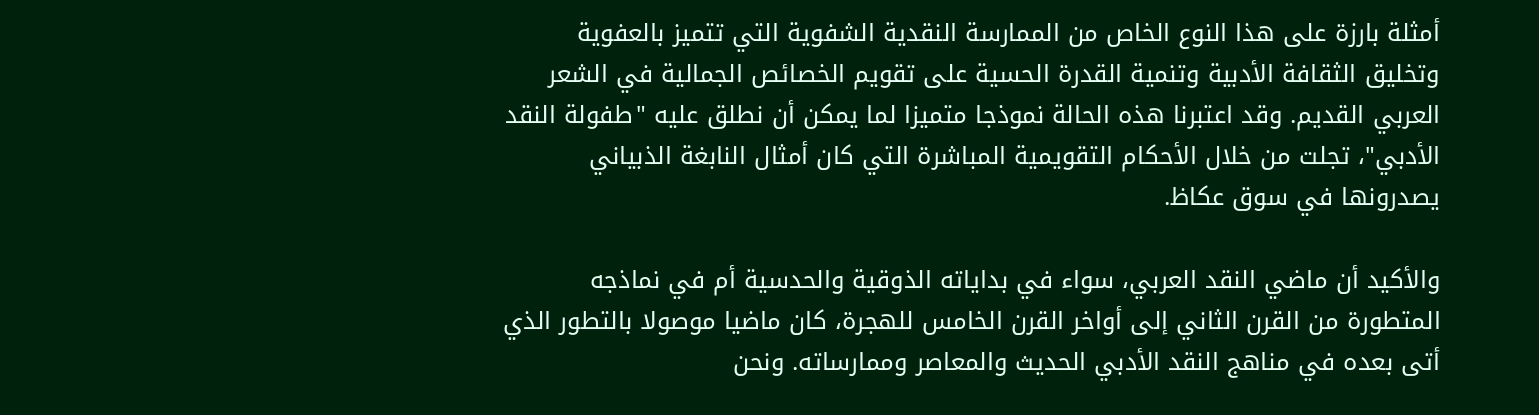أمثلة بارزة على هذا النوع الخاص من الممارسة النقدية الشفوية التي تتميز بالعفوية وتخليق الثقافة الأدبية وتنمية القدرة الحسية على تقويم الخصائص الجمالية في الشعر العربي القديم. وقد اعتبرنا هذه الحالة نموذجا متميزا لما يمكن أن نطلق عليه "طفولة النقد الأدبي"، تجلت من خلال الأحكام التقويمية المباشرة التي كان أمثال النابغة الذبياني يصدرونها في سوق عكاظ.

والأكيد أن ماضي النقد العربي، سواء في بداياته الذوقية والحدسية أم في نماذجه المتطورة من القرن الثاني إلى أواخر القرن الخامس للهجرة، كان ماضيا موصولا بالتطور الذي أتى بعده في مناهج النقد الأدبي الحديث والمعاصر وممارساته. ونحن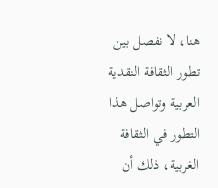هنا، لا نفصل بين تطور الثقافة النقدية العربية وتواصل هذا التطور في الثقافة الغربية، ذلك أن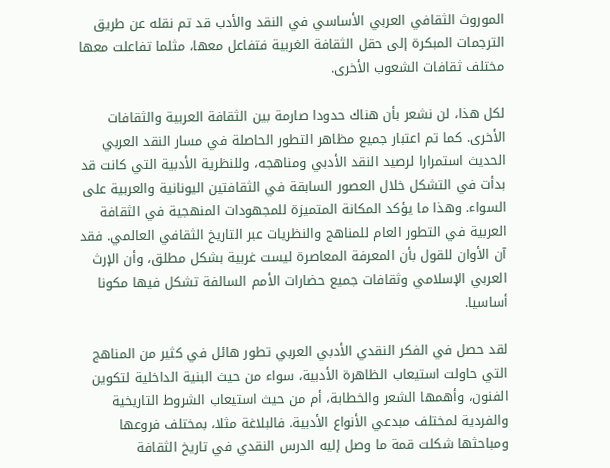الموروث الثقافي العربي الأساسي في النقد والأدب قد تم نقله عن طريق الترجمات المبكرة إلى حقل الثقافة الغربية فتفاعل معها، مثلما تفاعلت معها مختلف ثقافات الشعوب الأخرى.

لكل هذا، لن نشعر بأن هناك حدودا صارمة بين الثقافة العربية والثقافات الأخرى. كما تم اعتبار جميع مظاهر التطور الحاصلة في مسار النقد العربي الحديث استمرارا لرصيد النقد الأدبي ومناهجه، وللنظرية الأدبية التي كانت قد بدأت في التشكل خلال العصور السابقة في الثقافتين اليونانية والعربية على السواء. وهذا ما يؤكد المكانة المتميزة للمجهودات المنهجية في الثقافة العربية في التطور العام للمناهج والنظريات عبر التاريخ الثقافي العالمي. فقد آن الأوان للقول بأن المعرفة المعاصرة ليست غربية بشكل مطلق، وأن الإرث العربي الإسلامي وثقافات جميع حضارات الأمم السالفة تشكل فيها مكونا أساسيا.

لقد حصل في الفكر النقدي الأدبي العربي تطور هائل في كثير من المناهج التي حاولت استيعاب الظاهرة الأدبية، سواء من حيث البنية الداخلية لتكوين الفنون، وأهمها الشعر والخطابة، أم من حيث استيعاب الشروط التاريخية والفردية لمختلف مبدعي الأنواع الأدبية. فالبلاغة مثلا، بمختلف فروعها ومباحثها شكلت قمة ما وصل إليه الدرس النقدي في تاريخ الثقافة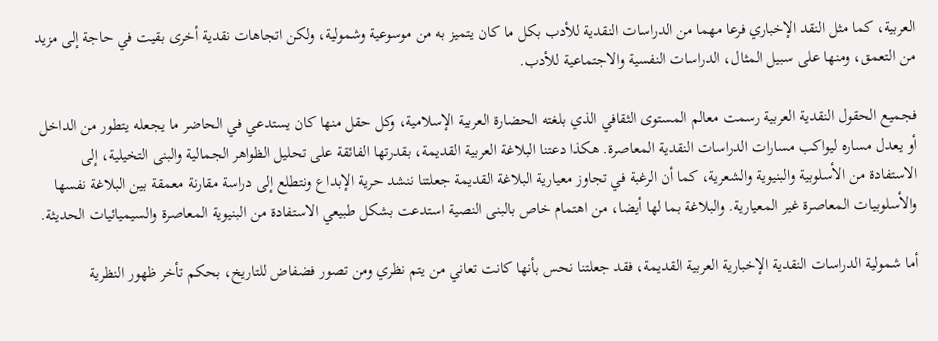العربية، كما مثل النقد الإخباري فرعا مهما من الدراسات النقدية للأدب بكل ما كان يتميز به من موسوعية وشمولية، ولكن اتجاهات نقدية أخرى بقيت في حاجة إلى مزيد من التعمق، ومنها على سبيل المثال، الدراسات النفسية والاجتماعية للأدب.

فجميع الحقول النقدية العربية رسمت معالم المستوى الثقافي الذي بلغته الحضارة العربية الإسلامية، وكل حقل منها كان يستدعي في الحاضر ما يجعله يتطور من الداخل أو يعدل مساره ليواكب مسارات الدراسات النقدية المعاصرة. هكذا دعتنا البلاغة العربية القديمة، بقدرتها الفائقة على تحليل الظواهر الجمالية والبنى التخيلية، إلى الاستفادة من الأسلوبية والبنيوية والشعرية، كما أن الرغبة في تجاوز معيارية البلاغة القديمة جعلتنا ننشد حرية الإبداع ونتطلع إلى دراسة مقارنة معمقة بين البلاغة نفسها والأسلوبيات المعاصرة غير المعيارية. والبلاغة بما لها أيضا، من اهتمام خاص بالبنى النصية استدعت بشكل طبيعي الاستفادة من البنيوية المعاصرة والسيميائيات الحديثة.

أما شمولية الدراسات النقدية الإخبارية العربية القديمة، فقد جعلتنا نحس بأنها كانت تعاني من يتم نظري ومن تصور فضفاض للتاريخ، بحكم تأخر ظهور النظرية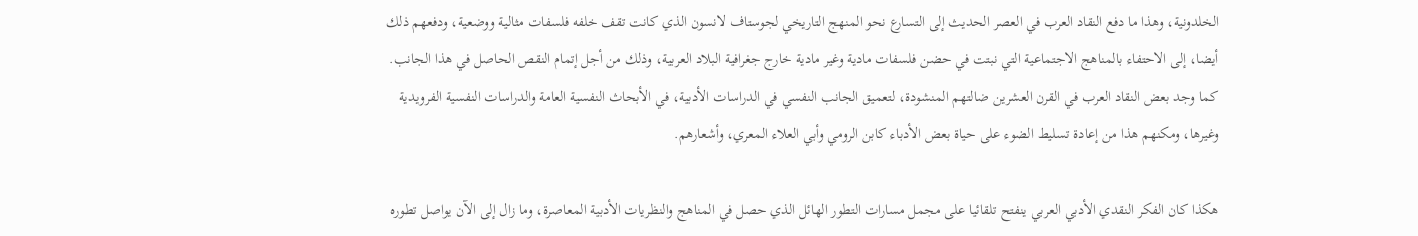الخلدونية، وهذا ما دفع النقاد العرب في العصر الحديث إلى التسارع نحو المنهج التاريخي لجوستاف لانسون الذي كانت تقف خلفه فلسفات مثالية ووضعية، ودفعهم ذلك أيضا، إلى الاحتفاء بالمناهج الاجتماعية التي نبتت في حضن فلسفات مادية وغير مادية خارج جغرافية البلاد العربية، وذلك من أجل إتمام النقص الحاصل في هذا الجانب. كما وجد بعض النقاد العرب في القرن العشرين ضالتهم المنشودة، لتعميق الجانب النفسي في الدراسات الأدبية، في الأبحاث النفسية العامة والدراسات النفسية الفرويدية وغيرها، ومكنهم هذا من إعادة تسليط الضوء على حياة بعض الأدباء كابن الرومي وأبي العلاء المعري، وأشعارهم.

هكذا كان الفكر النقدي الأدبي العربي ينفتح تلقائيا على مجمل مسارات التطور الهائل الذي حصل في المناهج والنظريات الأدبية المعاصرة، وما زال إلى الآن يواصل تطوره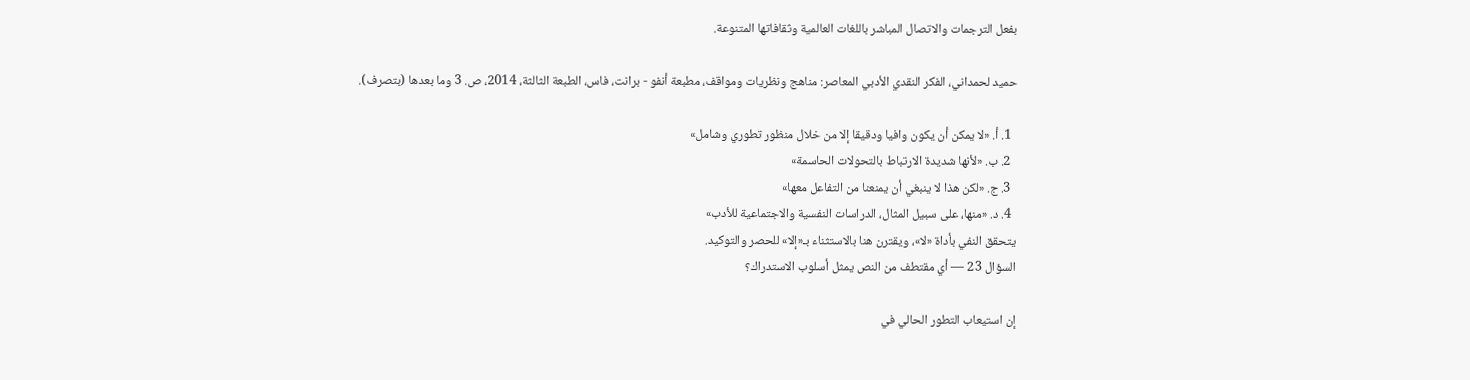بفعل الترجمات والاتصال المباشر باللغات العالمية وثقافاتها المتنوعة.

حميد لحمداني، الفكر النقدي الأدبي المعاصر: مناهج ونظريات ومواقف، مطبعة أنفو - برانت، فاس، الطبعة الثالثة، 2014، ص. 3 وما بعدها (بتصرف).

  1. أ. «لا يمكن أن يكون وافيا ودقيقا إلا من خلال منظور تطوري وشامل»
  2. ب. «لأنها شديدة الارتباط بالتحولات الحاسمة»
  3. ج. «لكن هذا لا ينبغي أن يمنعنا من التفاعل معها»
  4. د. «منها، على سبيل المثال، الدراسات النفسية والاجتماعية للأدب»
يتحقق النفي بأداة «لا»، ويقترن هنا بالاستثناء بـ«إلا» للحصر والتوكيد.
السؤال 23 — أي مقتطف من النص يمثل أسلوب الاستدراك؟

إن استيعاب التطور الحالي في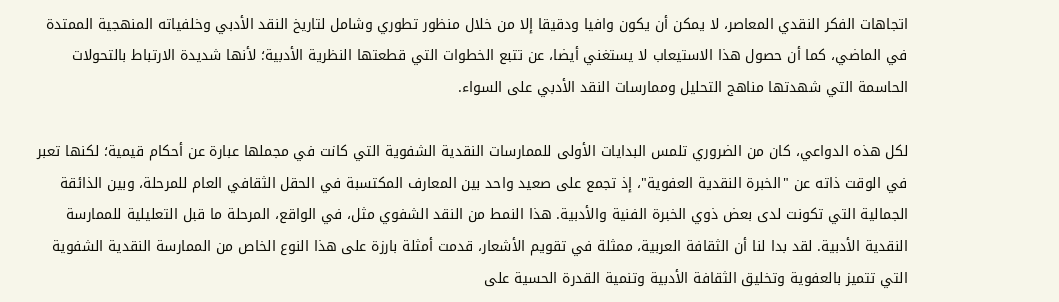اتجاهات الفكر النقدي المعاصر، لا يمكن أن يكون وافيا ودقيقا إلا من خلال منظور تطوري وشامل لتاريخ النقد الأدبي وخلفياته المنهجية الممتدة في الماضي، كما أن حصول هذا الاستيعاب لا يستغني أيضا، عن تتبع الخطوات التي قطعتها النظرية الأدبية؛ لأنها شديدة الارتباط بالتحولات الحاسمة التي شهدتها مناهج التحليل وممارسات النقد الأدبي على السواء.

لكل هذه الدواعي، كان من الضروري تلمس البدايات الأولى للممارسات النقدية الشفوية التي كانت في مجملها عبارة عن أحكام قيمية؛ لكنها تعبر في الوقت ذاته عن "الخبرة النقدية العفوية"، إذ تجمع على صعيد واحد بين المعارف المكتسبة في الحقل الثقافي العام للمرحلة، وبين الذائقة الجمالية التي تكونت لدى بعض ذوي الخبرة الفنية والأدبية. هذا النمط من النقد الشفوي مثل، في الواقع، المرحلة ما قبل التعليلية للممارسة النقدية الأدبية. لقد بدا لنا أن الثقافة العربية، ممثلة في تقويم الأشعار، قدمت أمثلة بارزة على هذا النوع الخاص من الممارسة النقدية الشفوية التي تتميز بالعفوية وتخليق الثقافة الأدبية وتنمية القدرة الحسية على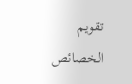تقويم الخصائص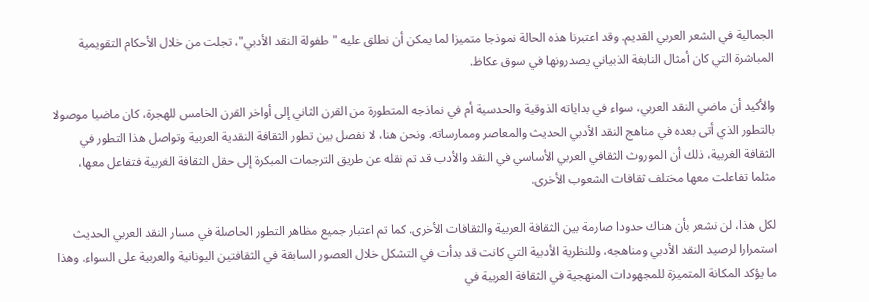الجمالية في الشعر العربي القديم. وقد اعتبرنا هذه الحالة نموذجا متميزا لما يمكن أن نطلق عليه "طفولة النقد الأدبي"، تجلت من خلال الأحكام التقويمية المباشرة التي كان أمثال النابغة الذبياني يصدرونها في سوق عكاظ.

والأكيد أن ماضي النقد العربي، سواء في بداياته الذوقية والحدسية أم في نماذجه المتطورة من القرن الثاني إلى أواخر القرن الخامس للهجرة، كان ماضيا موصولا بالتطور الذي أتى بعده في مناهج النقد الأدبي الحديث والمعاصر وممارساته. ونحن هنا، لا نفصل بين تطور الثقافة النقدية العربية وتواصل هذا التطور في الثقافة الغربية، ذلك أن الموروث الثقافي العربي الأساسي في النقد والأدب قد تم نقله عن طريق الترجمات المبكرة إلى حقل الثقافة الغربية فتفاعل معها، مثلما تفاعلت معها مختلف ثقافات الشعوب الأخرى.

لكل هذا، لن نشعر بأن هناك حدودا صارمة بين الثقافة العربية والثقافات الأخرى. كما تم اعتبار جميع مظاهر التطور الحاصلة في مسار النقد العربي الحديث استمرارا لرصيد النقد الأدبي ومناهجه، وللنظرية الأدبية التي كانت قد بدأت في التشكل خلال العصور السابقة في الثقافتين اليونانية والعربية على السواء. وهذا ما يؤكد المكانة المتميزة للمجهودات المنهجية في الثقافة العربية في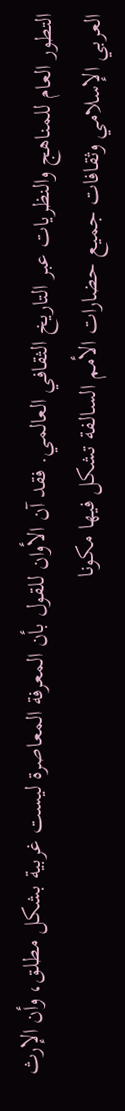التطور العام للمناهج والنظريات عبر التاريخ الثقافي العالمي. فقد آن الأوان للقول بأن المعرفة المعاصرة ليست غربية بشكل مطلق، وأن الإرث العربي الإسلامي وثقافات جميع حضارات الأمم السالفة تشكل فيها مكونا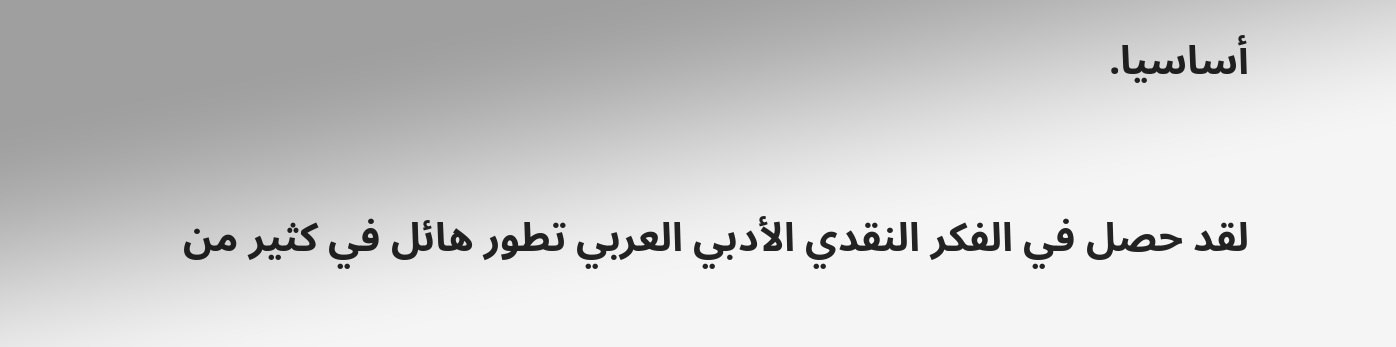أساسيا.

لقد حصل في الفكر النقدي الأدبي العربي تطور هائل في كثير من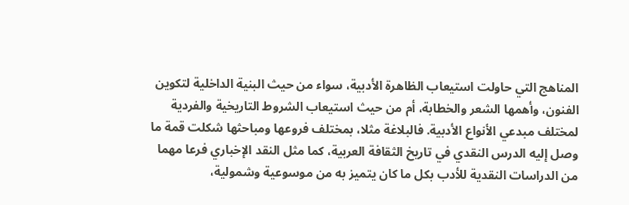المناهج التي حاولت استيعاب الظاهرة الأدبية، سواء من حيث البنية الداخلية لتكوين الفنون، وأهمها الشعر والخطابة، أم من حيث استيعاب الشروط التاريخية والفردية لمختلف مبدعي الأنواع الأدبية. فالبلاغة مثلا، بمختلف فروعها ومباحثها شكلت قمة ما وصل إليه الدرس النقدي في تاريخ الثقافة العربية، كما مثل النقد الإخباري فرعا مهما من الدراسات النقدية للأدب بكل ما كان يتميز به من موسوعية وشمولية،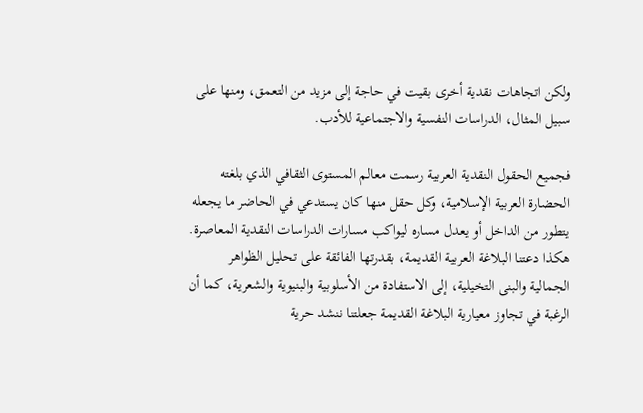ولكن اتجاهات نقدية أخرى بقيت في حاجة إلى مزيد من التعمق، ومنها على سبيل المثال، الدراسات النفسية والاجتماعية للأدب.

فجميع الحقول النقدية العربية رسمت معالم المستوى الثقافي الذي بلغته الحضارة العربية الإسلامية، وكل حقل منها كان يستدعي في الحاضر ما يجعله يتطور من الداخل أو يعدل مساره ليواكب مسارات الدراسات النقدية المعاصرة. هكذا دعتنا البلاغة العربية القديمة، بقدرتها الفائقة على تحليل الظواهر الجمالية والبنى التخيلية، إلى الاستفادة من الأسلوبية والبنيوية والشعرية، كما أن الرغبة في تجاوز معيارية البلاغة القديمة جعلتنا ننشد حرية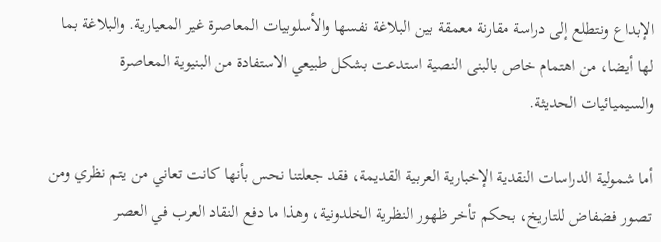الإبداع ونتطلع إلى دراسة مقارنة معمقة بين البلاغة نفسها والأسلوبيات المعاصرة غير المعيارية. والبلاغة بما لها أيضا، من اهتمام خاص بالبنى النصية استدعت بشكل طبيعي الاستفادة من البنيوية المعاصرة والسيميائيات الحديثة.

أما شمولية الدراسات النقدية الإخبارية العربية القديمة، فقد جعلتنا نحس بأنها كانت تعاني من يتم نظري ومن تصور فضفاض للتاريخ، بحكم تأخر ظهور النظرية الخلدونية، وهذا ما دفع النقاد العرب في العصر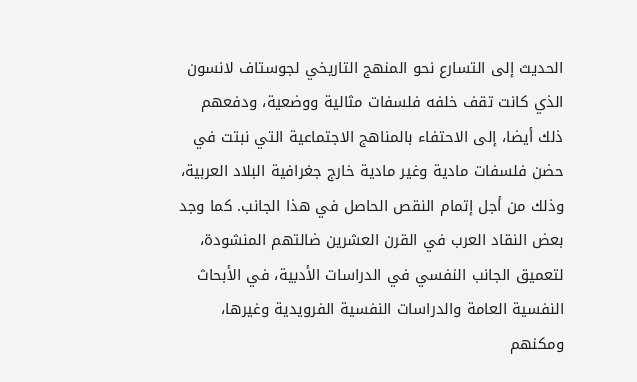الحديث إلى التسارع نحو المنهج التاريخي لجوستاف لانسون الذي كانت تقف خلفه فلسفات مثالية ووضعية، ودفعهم ذلك أيضا، إلى الاحتفاء بالمناهج الاجتماعية التي نبتت في حضن فلسفات مادية وغير مادية خارج جغرافية البلاد العربية، وذلك من أجل إتمام النقص الحاصل في هذا الجانب. كما وجد بعض النقاد العرب في القرن العشرين ضالتهم المنشودة، لتعميق الجانب النفسي في الدراسات الأدبية، في الأبحاث النفسية العامة والدراسات النفسية الفرويدية وغيرها، ومكنهم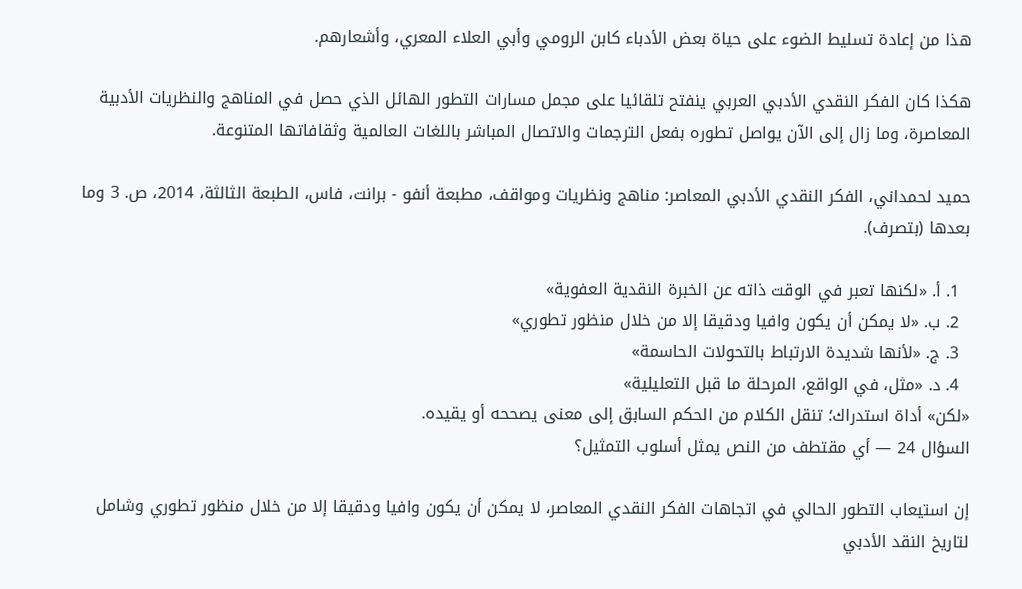هذا من إعادة تسليط الضوء على حياة بعض الأدباء كابن الرومي وأبي العلاء المعري، وأشعارهم.

هكذا كان الفكر النقدي الأدبي العربي ينفتح تلقائيا على مجمل مسارات التطور الهائل الذي حصل في المناهج والنظريات الأدبية المعاصرة، وما زال إلى الآن يواصل تطوره بفعل الترجمات والاتصال المباشر باللغات العالمية وثقافاتها المتنوعة.

حميد لحمداني، الفكر النقدي الأدبي المعاصر: مناهج ونظريات ومواقف، مطبعة أنفو - برانت، فاس، الطبعة الثالثة، 2014، ص. 3 وما بعدها (بتصرف).

  1. أ. «لكنها تعبر في الوقت ذاته عن الخبرة النقدية العفوية»
  2. ب. «لا يمكن أن يكون وافيا ودقيقا إلا من خلال منظور تطوري»
  3. ج. «لأنها شديدة الارتباط بالتحولات الحاسمة»
  4. د. «مثل، في الواقع، المرحلة ما قبل التعليلية»
«لكن» أداة استدراك؛ تنقل الكلام من الحكم السابق إلى معنى يصححه أو يقيده.
السؤال 24 — أي مقتطف من النص يمثل أسلوب التمثيل؟

إن استيعاب التطور الحالي في اتجاهات الفكر النقدي المعاصر، لا يمكن أن يكون وافيا ودقيقا إلا من خلال منظور تطوري وشامل لتاريخ النقد الأدبي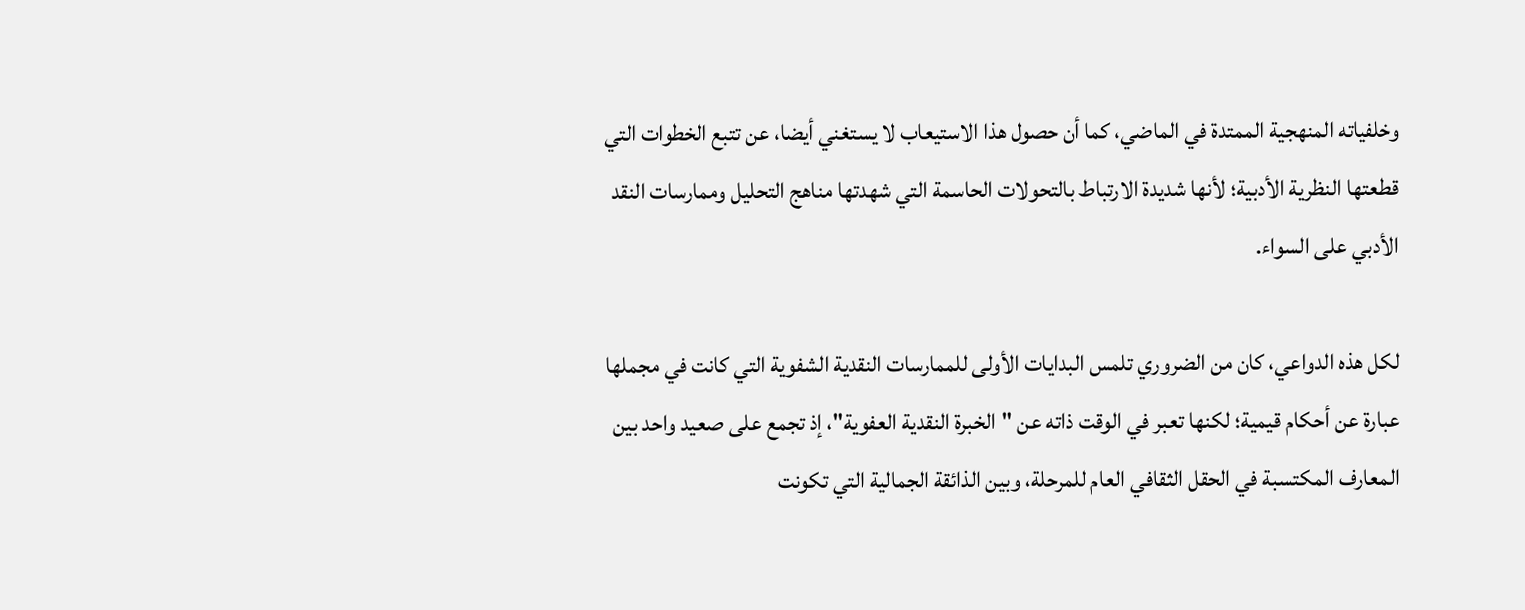وخلفياته المنهجية الممتدة في الماضي، كما أن حصول هذا الاستيعاب لا يستغني أيضا، عن تتبع الخطوات التي قطعتها النظرية الأدبية؛ لأنها شديدة الارتباط بالتحولات الحاسمة التي شهدتها مناهج التحليل وممارسات النقد الأدبي على السواء.

لكل هذه الدواعي، كان من الضروري تلمس البدايات الأولى للممارسات النقدية الشفوية التي كانت في مجملها عبارة عن أحكام قيمية؛ لكنها تعبر في الوقت ذاته عن "الخبرة النقدية العفوية"، إذ تجمع على صعيد واحد بين المعارف المكتسبة في الحقل الثقافي العام للمرحلة، وبين الذائقة الجمالية التي تكونت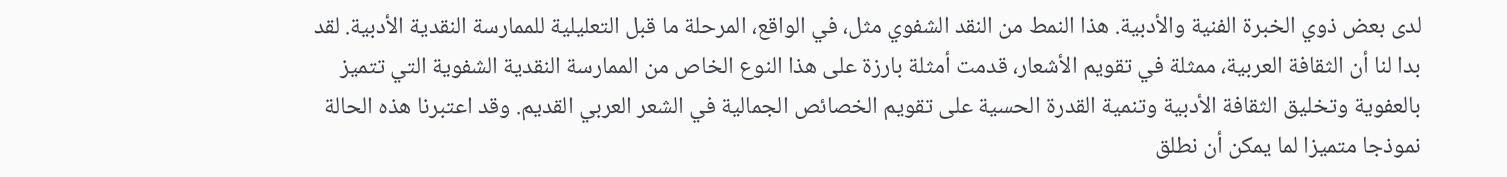لدى بعض ذوي الخبرة الفنية والأدبية. هذا النمط من النقد الشفوي مثل، في الواقع، المرحلة ما قبل التعليلية للممارسة النقدية الأدبية. لقد بدا لنا أن الثقافة العربية، ممثلة في تقويم الأشعار، قدمت أمثلة بارزة على هذا النوع الخاص من الممارسة النقدية الشفوية التي تتميز بالعفوية وتخليق الثقافة الأدبية وتنمية القدرة الحسية على تقويم الخصائص الجمالية في الشعر العربي القديم. وقد اعتبرنا هذه الحالة نموذجا متميزا لما يمكن أن نطلق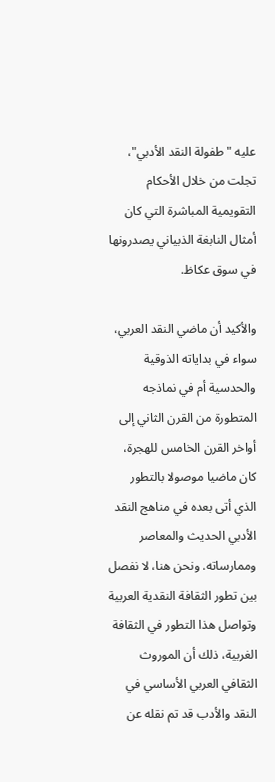عليه "طفولة النقد الأدبي"، تجلت من خلال الأحكام التقويمية المباشرة التي كان أمثال النابغة الذبياني يصدرونها في سوق عكاظ.

والأكيد أن ماضي النقد العربي، سواء في بداياته الذوقية والحدسية أم في نماذجه المتطورة من القرن الثاني إلى أواخر القرن الخامس للهجرة، كان ماضيا موصولا بالتطور الذي أتى بعده في مناهج النقد الأدبي الحديث والمعاصر وممارساته. ونحن هنا، لا نفصل بين تطور الثقافة النقدية العربية وتواصل هذا التطور في الثقافة الغربية، ذلك أن الموروث الثقافي العربي الأساسي في النقد والأدب قد تم نقله عن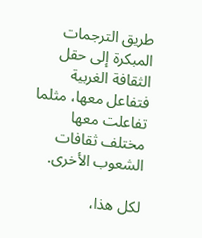طريق الترجمات المبكرة إلى حقل الثقافة الغربية فتفاعل معها، مثلما تفاعلت معها مختلف ثقافات الشعوب الأخرى.

لكل هذا،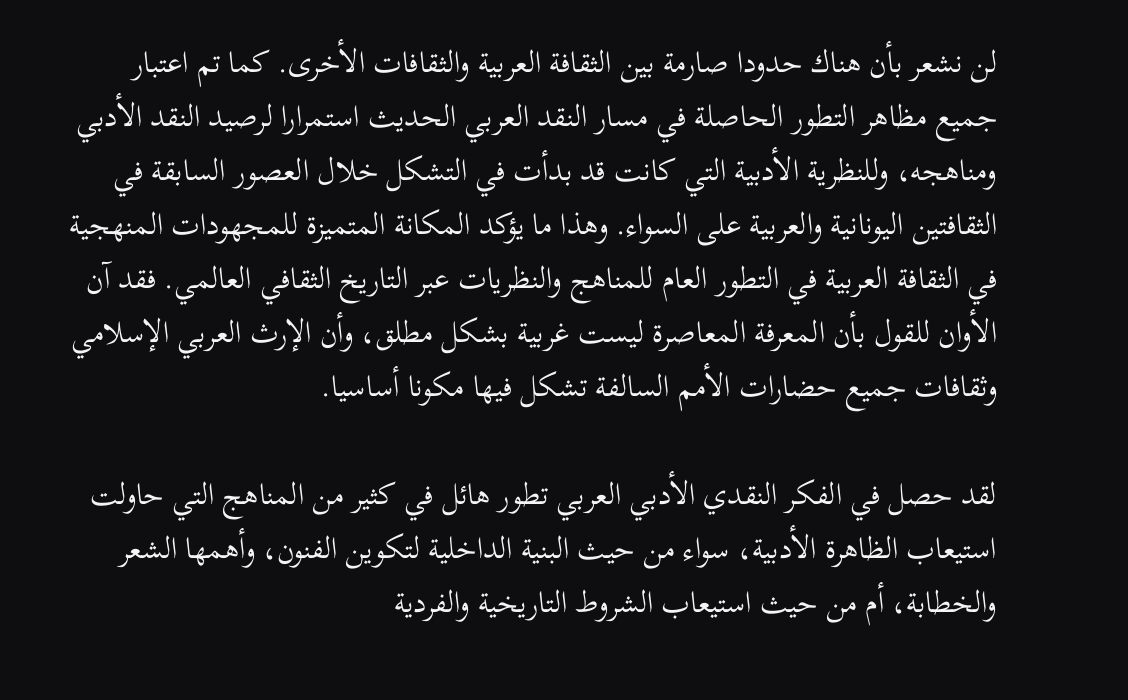لن نشعر بأن هناك حدودا صارمة بين الثقافة العربية والثقافات الأخرى. كما تم اعتبار جميع مظاهر التطور الحاصلة في مسار النقد العربي الحديث استمرارا لرصيد النقد الأدبي ومناهجه، وللنظرية الأدبية التي كانت قد بدأت في التشكل خلال العصور السابقة في الثقافتين اليونانية والعربية على السواء. وهذا ما يؤكد المكانة المتميزة للمجهودات المنهجية في الثقافة العربية في التطور العام للمناهج والنظريات عبر التاريخ الثقافي العالمي. فقد آن الأوان للقول بأن المعرفة المعاصرة ليست غربية بشكل مطلق، وأن الإرث العربي الإسلامي وثقافات جميع حضارات الأمم السالفة تشكل فيها مكونا أساسيا.

لقد حصل في الفكر النقدي الأدبي العربي تطور هائل في كثير من المناهج التي حاولت استيعاب الظاهرة الأدبية، سواء من حيث البنية الداخلية لتكوين الفنون، وأهمها الشعر والخطابة، أم من حيث استيعاب الشروط التاريخية والفردية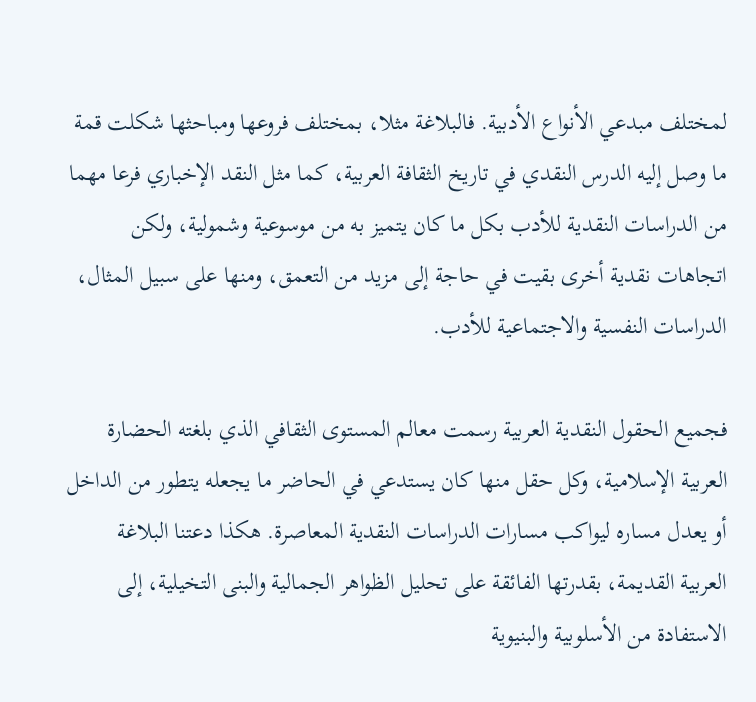لمختلف مبدعي الأنواع الأدبية. فالبلاغة مثلا، بمختلف فروعها ومباحثها شكلت قمة ما وصل إليه الدرس النقدي في تاريخ الثقافة العربية، كما مثل النقد الإخباري فرعا مهما من الدراسات النقدية للأدب بكل ما كان يتميز به من موسوعية وشمولية، ولكن اتجاهات نقدية أخرى بقيت في حاجة إلى مزيد من التعمق، ومنها على سبيل المثال، الدراسات النفسية والاجتماعية للأدب.

فجميع الحقول النقدية العربية رسمت معالم المستوى الثقافي الذي بلغته الحضارة العربية الإسلامية، وكل حقل منها كان يستدعي في الحاضر ما يجعله يتطور من الداخل أو يعدل مساره ليواكب مسارات الدراسات النقدية المعاصرة. هكذا دعتنا البلاغة العربية القديمة، بقدرتها الفائقة على تحليل الظواهر الجمالية والبنى التخيلية، إلى الاستفادة من الأسلوبية والبنيوية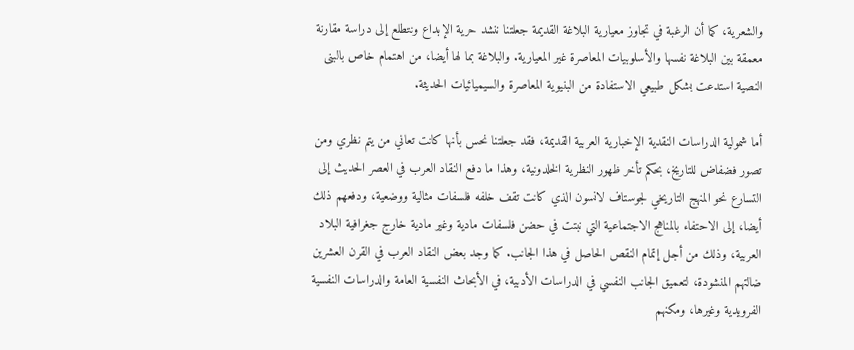والشعرية، كما أن الرغبة في تجاوز معيارية البلاغة القديمة جعلتنا ننشد حرية الإبداع ونتطلع إلى دراسة مقارنة معمقة بين البلاغة نفسها والأسلوبيات المعاصرة غير المعيارية. والبلاغة بما لها أيضا، من اهتمام خاص بالبنى النصية استدعت بشكل طبيعي الاستفادة من البنيوية المعاصرة والسيميائيات الحديثة.

أما شمولية الدراسات النقدية الإخبارية العربية القديمة، فقد جعلتنا نحس بأنها كانت تعاني من يتم نظري ومن تصور فضفاض للتاريخ، بحكم تأخر ظهور النظرية الخلدونية، وهذا ما دفع النقاد العرب في العصر الحديث إلى التسارع نحو المنهج التاريخي لجوستاف لانسون الذي كانت تقف خلفه فلسفات مثالية ووضعية، ودفعهم ذلك أيضا، إلى الاحتفاء بالمناهج الاجتماعية التي نبتت في حضن فلسفات مادية وغير مادية خارج جغرافية البلاد العربية، وذلك من أجل إتمام النقص الحاصل في هذا الجانب. كما وجد بعض النقاد العرب في القرن العشرين ضالتهم المنشودة، لتعميق الجانب النفسي في الدراسات الأدبية، في الأبحاث النفسية العامة والدراسات النفسية الفرويدية وغيرها، ومكنهم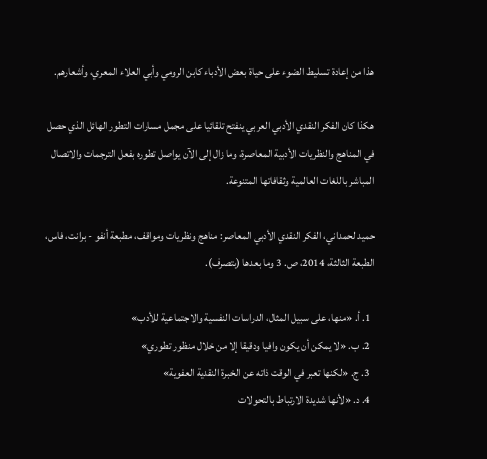هذا من إعادة تسليط الضوء على حياة بعض الأدباء كابن الرومي وأبي العلاء المعري، وأشعارهم.

هكذا كان الفكر النقدي الأدبي العربي ينفتح تلقائيا على مجمل مسارات التطور الهائل الذي حصل في المناهج والنظريات الأدبية المعاصرة، وما زال إلى الآن يواصل تطوره بفعل الترجمات والاتصال المباشر باللغات العالمية وثقافاتها المتنوعة.

حميد لحمداني، الفكر النقدي الأدبي المعاصر: مناهج ونظريات ومواقف، مطبعة أنفو - برانت، فاس، الطبعة الثالثة، 2014، ص. 3 وما بعدها (بتصرف).

  1. أ. «منها، على سبيل المثال، الدراسات النفسية والاجتماعية للأدب»
  2. ب. «لا يمكن أن يكون وافيا ودقيقا إلا من خلال منظور تطوري»
  3. ج. «لكنها تعبر في الوقت ذاته عن الخبرة النقدية العفوية»
  4. د. «لأنها شديدة الارتباط بالتحولات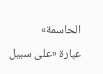الحاسمة»
عبارة «على سبيل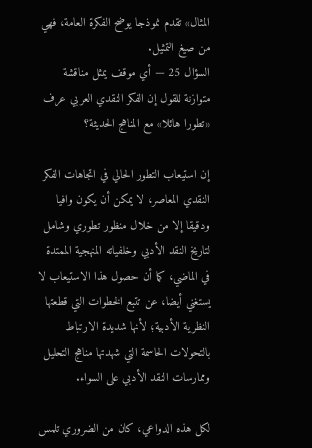المثال» تقدم نموذجا يوضح الفكرة العامة، فهي من صيغ التمثيل.
السؤال 25 — أي موقف يمثل مناقشة متوازنة للقول إن الفكر النقدي العربي عرف «تطورا هائلا» مع المناهج الحديثة؟

إن استيعاب التطور الحالي في اتجاهات الفكر النقدي المعاصر، لا يمكن أن يكون وافيا ودقيقا إلا من خلال منظور تطوري وشامل لتاريخ النقد الأدبي وخلفياته المنهجية الممتدة في الماضي، كما أن حصول هذا الاستيعاب لا يستغني أيضا، عن تتبع الخطوات التي قطعتها النظرية الأدبية؛ لأنها شديدة الارتباط بالتحولات الحاسمة التي شهدتها مناهج التحليل وممارسات النقد الأدبي على السواء.

لكل هذه الدواعي، كان من الضروري تلمس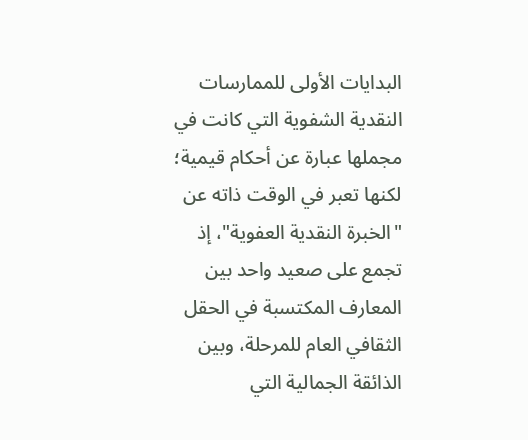البدايات الأولى للممارسات النقدية الشفوية التي كانت في مجملها عبارة عن أحكام قيمية؛ لكنها تعبر في الوقت ذاته عن "الخبرة النقدية العفوية"، إذ تجمع على صعيد واحد بين المعارف المكتسبة في الحقل الثقافي العام للمرحلة، وبين الذائقة الجمالية التي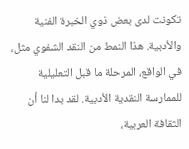تكونت لدى بعض ذوي الخبرة الفنية والأدبية. هذا النمط من النقد الشفوي مثل، في الواقع، المرحلة ما قبل التعليلية للممارسة النقدية الأدبية. لقد بدا لنا أن الثقافة العربية،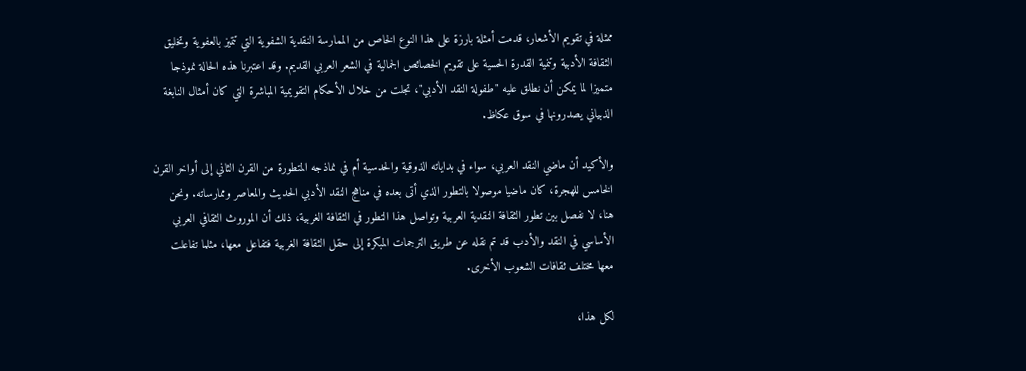ممثلة في تقويم الأشعار، قدمت أمثلة بارزة على هذا النوع الخاص من الممارسة النقدية الشفوية التي تتميز بالعفوية وتخليق الثقافة الأدبية وتنمية القدرة الحسية على تقويم الخصائص الجمالية في الشعر العربي القديم. وقد اعتبرنا هذه الحالة نموذجا متميزا لما يمكن أن نطلق عليه "طفولة النقد الأدبي"، تجلت من خلال الأحكام التقويمية المباشرة التي كان أمثال النابغة الذبياني يصدرونها في سوق عكاظ.

والأكيد أن ماضي النقد العربي، سواء في بداياته الذوقية والحدسية أم في نماذجه المتطورة من القرن الثاني إلى أواخر القرن الخامس للهجرة، كان ماضيا موصولا بالتطور الذي أتى بعده في مناهج النقد الأدبي الحديث والمعاصر وممارساته. ونحن هنا، لا نفصل بين تطور الثقافة النقدية العربية وتواصل هذا التطور في الثقافة الغربية، ذلك أن الموروث الثقافي العربي الأساسي في النقد والأدب قد تم نقله عن طريق الترجمات المبكرة إلى حقل الثقافة الغربية فتفاعل معها، مثلما تفاعلت معها مختلف ثقافات الشعوب الأخرى.

لكل هذا،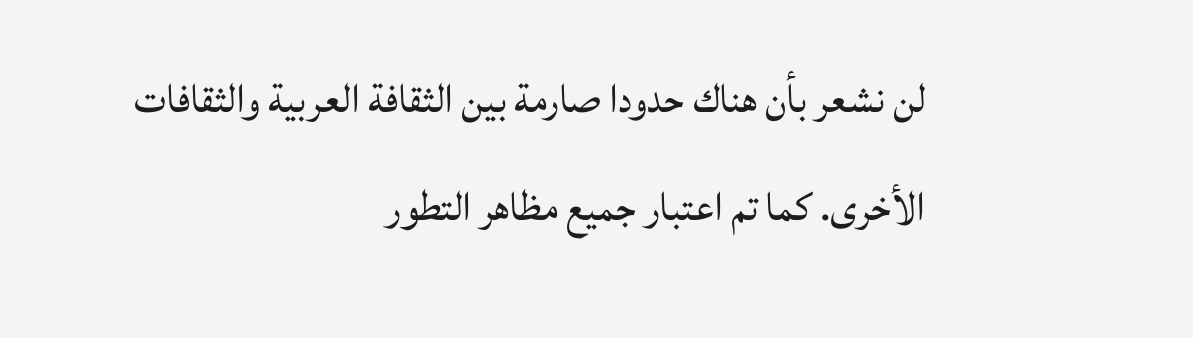لن نشعر بأن هناك حدودا صارمة بين الثقافة العربية والثقافات الأخرى. كما تم اعتبار جميع مظاهر التطور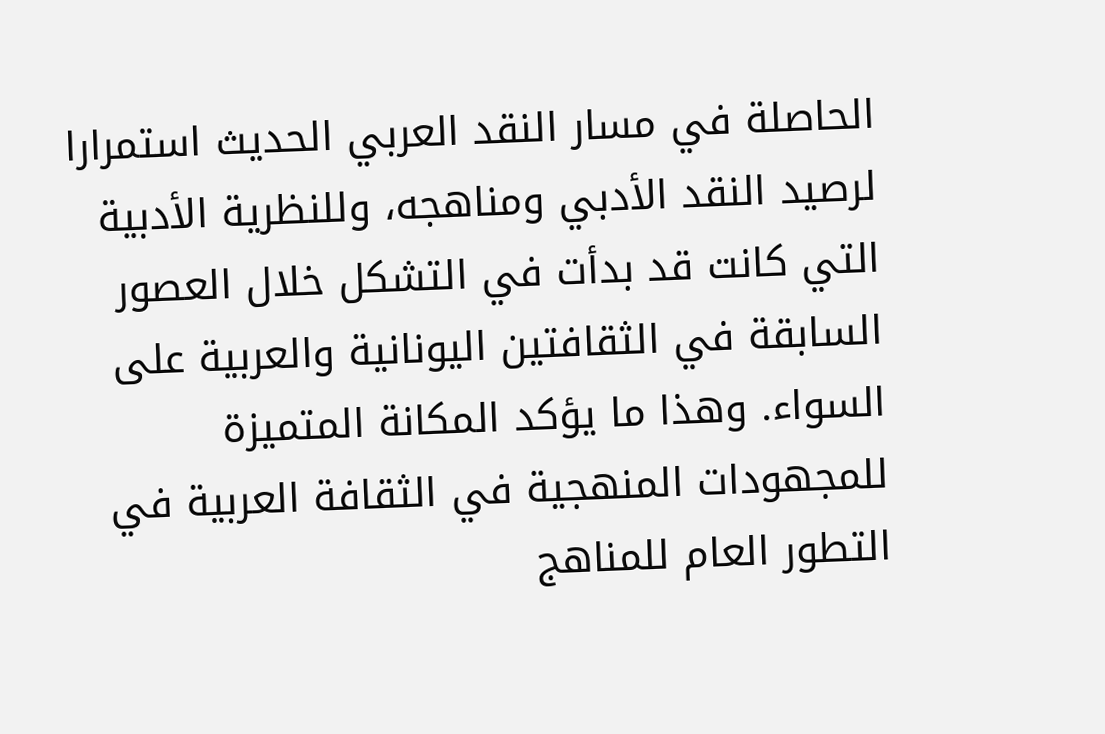الحاصلة في مسار النقد العربي الحديث استمرارا لرصيد النقد الأدبي ومناهجه، وللنظرية الأدبية التي كانت قد بدأت في التشكل خلال العصور السابقة في الثقافتين اليونانية والعربية على السواء. وهذا ما يؤكد المكانة المتميزة للمجهودات المنهجية في الثقافة العربية في التطور العام للمناهج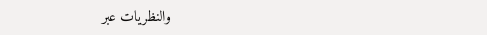والنظريات عبر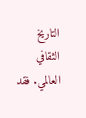التاريخ الثقافي العالمي. فقد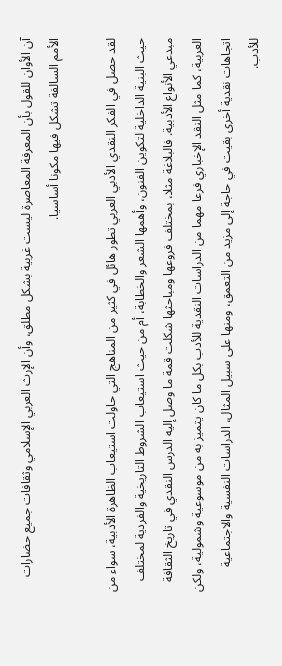آن الأوان للقول بأن المعرفة المعاصرة ليست غربية بشكل مطلق، وأن الإرث العربي الإسلامي وثقافات جميع حضارات الأمم السالفة تشكل فيها مكونا أساسيا.

لقد حصل في الفكر النقدي الأدبي العربي تطور هائل في كثير من المناهج التي حاولت استيعاب الظاهرة الأدبية، سواء من حيث البنية الداخلية لتكوين الفنون، وأهمها الشعر والخطابة، أم من حيث استيعاب الشروط التاريخية والفردية لمختلف مبدعي الأنواع الأدبية. فالبلاغة مثلا، بمختلف فروعها ومباحثها شكلت قمة ما وصل إليه الدرس النقدي في تاريخ الثقافة العربية، كما مثل النقد الإخباري فرعا مهما من الدراسات النقدية للأدب بكل ما كان يتميز به من موسوعية وشمولية، ولكن اتجاهات نقدية أخرى بقيت في حاجة إلى مزيد من التعمق، ومنها على سبيل المثال، الدراسات النفسية والاجتماعية للأدب.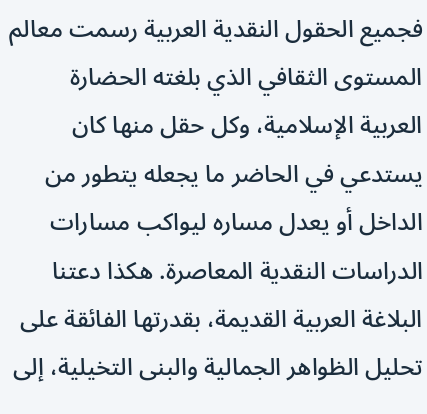فجميع الحقول النقدية العربية رسمت معالم المستوى الثقافي الذي بلغته الحضارة العربية الإسلامية، وكل حقل منها كان يستدعي في الحاضر ما يجعله يتطور من الداخل أو يعدل مساره ليواكب مسارات الدراسات النقدية المعاصرة. هكذا دعتنا البلاغة العربية القديمة، بقدرتها الفائقة على تحليل الظواهر الجمالية والبنى التخيلية، إلى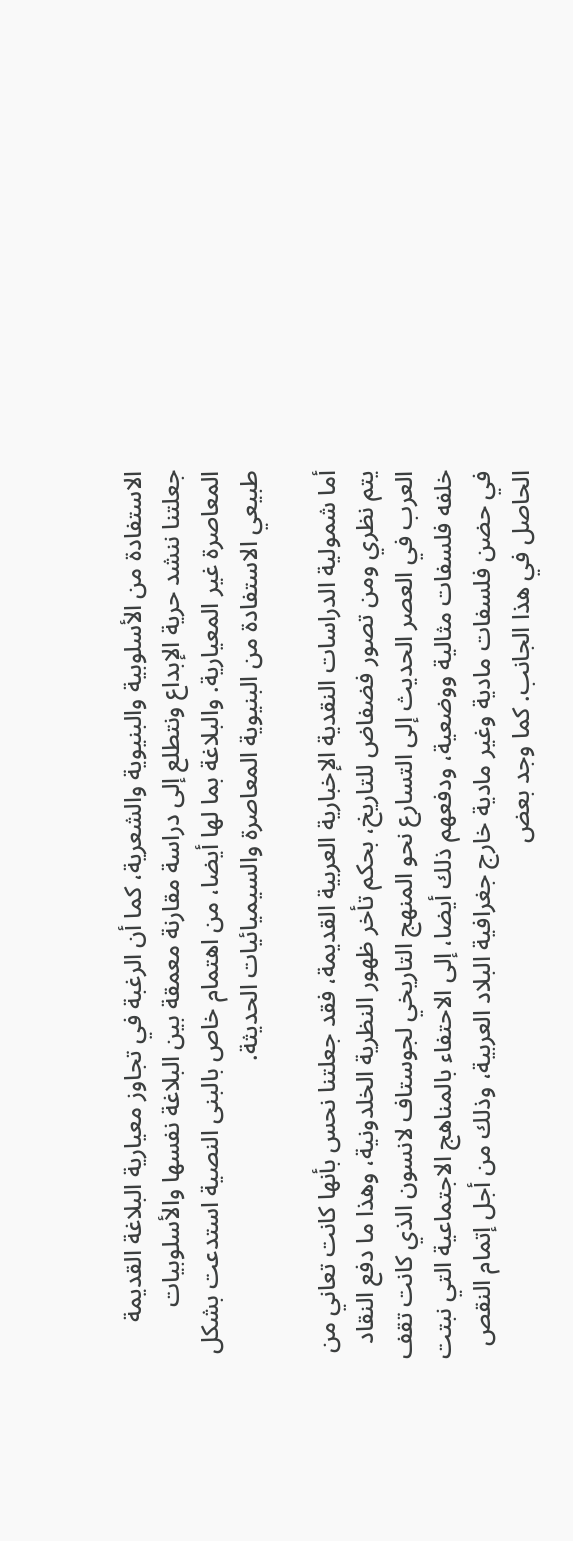الاستفادة من الأسلوبية والبنيوية والشعرية، كما أن الرغبة في تجاوز معيارية البلاغة القديمة جعلتنا ننشد حرية الإبداع ونتطلع إلى دراسة مقارنة معمقة بين البلاغة نفسها والأسلوبيات المعاصرة غير المعيارية. والبلاغة بما لها أيضا، من اهتمام خاص بالبنى النصية استدعت بشكل طبيعي الاستفادة من البنيوية المعاصرة والسيميائيات الحديثة.

أما شمولية الدراسات النقدية الإخبارية العربية القديمة، فقد جعلتنا نحس بأنها كانت تعاني من يتم نظري ومن تصور فضفاض للتاريخ، بحكم تأخر ظهور النظرية الخلدونية، وهذا ما دفع النقاد العرب في العصر الحديث إلى التسارع نحو المنهج التاريخي لجوستاف لانسون الذي كانت تقف خلفه فلسفات مثالية ووضعية، ودفعهم ذلك أيضا، إلى الاحتفاء بالمناهج الاجتماعية التي نبتت في حضن فلسفات مادية وغير مادية خارج جغرافية البلاد العربية، وذلك من أجل إتمام النقص الحاصل في هذا الجانب. كما وجد بعض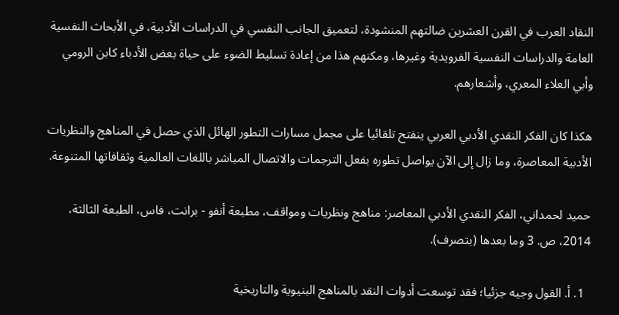النقاد العرب في القرن العشرين ضالتهم المنشودة، لتعميق الجانب النفسي في الدراسات الأدبية، في الأبحاث النفسية العامة والدراسات النفسية الفرويدية وغيرها، ومكنهم هذا من إعادة تسليط الضوء على حياة بعض الأدباء كابن الرومي وأبي العلاء المعري، وأشعارهم.

هكذا كان الفكر النقدي الأدبي العربي ينفتح تلقائيا على مجمل مسارات التطور الهائل الذي حصل في المناهج والنظريات الأدبية المعاصرة، وما زال إلى الآن يواصل تطوره بفعل الترجمات والاتصال المباشر باللغات العالمية وثقافاتها المتنوعة.

حميد لحمداني، الفكر النقدي الأدبي المعاصر: مناهج ونظريات ومواقف، مطبعة أنفو - برانت، فاس، الطبعة الثالثة، 2014، ص. 3 وما بعدها (بتصرف).

  1. أ. القول وجيه جزئيا؛ فقد توسعت أدوات النقد بالمناهج البنيوية والتاريخية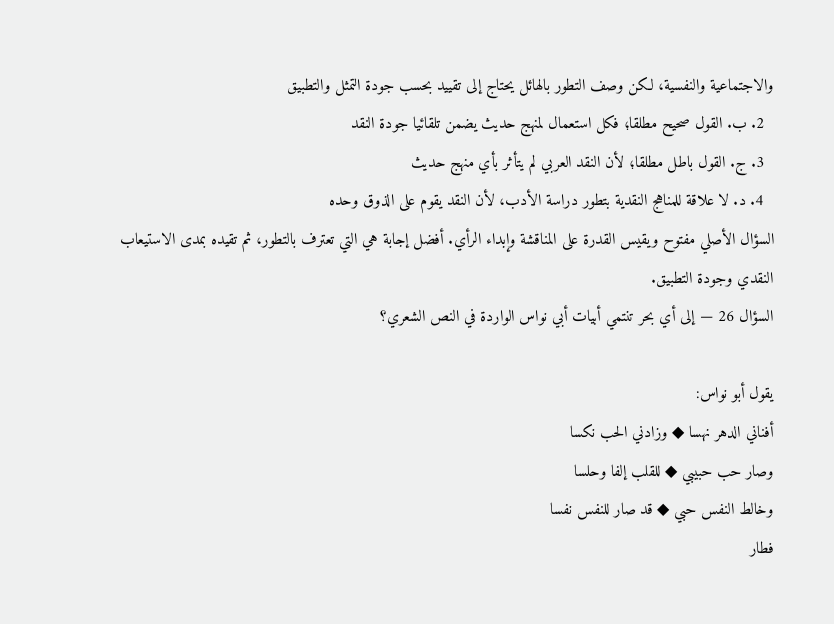والاجتماعية والنفسية، لكن وصف التطور بالهائل يحتاج إلى تقييد بحسب جودة التمثل والتطبيق
  2. ب. القول صحيح مطلقا؛ فكل استعمال لمنهج حديث يضمن تلقائيا جودة النقد
  3. ج. القول باطل مطلقا؛ لأن النقد العربي لم يتأثر بأي منهج حديث
  4. د. لا علاقة للمناهج النقدية بتطور دراسة الأدب، لأن النقد يقوم على الذوق وحده
السؤال الأصلي مفتوح ويقيس القدرة على المناقشة وإبداء الرأي. أفضل إجابة هي التي تعترف بالتطور، ثم تقيده بمدى الاستيعاب النقدي وجودة التطبيق.
السؤال 26 — إلى أي بحر تنتمي أبيات أبي نواس الواردة في النص الشعري؟

يقول أبو نواس:
أفناني الدهر نهسا ◆ وزادني الحب نكسا
وصار حب حبيبي ◆ للقلب إلفا وحلسا
وخالط النفس حبي ◆ قد صار للنفس نفسا
فطار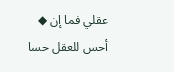عقلي فما إن ◆ أحس للعقل حسا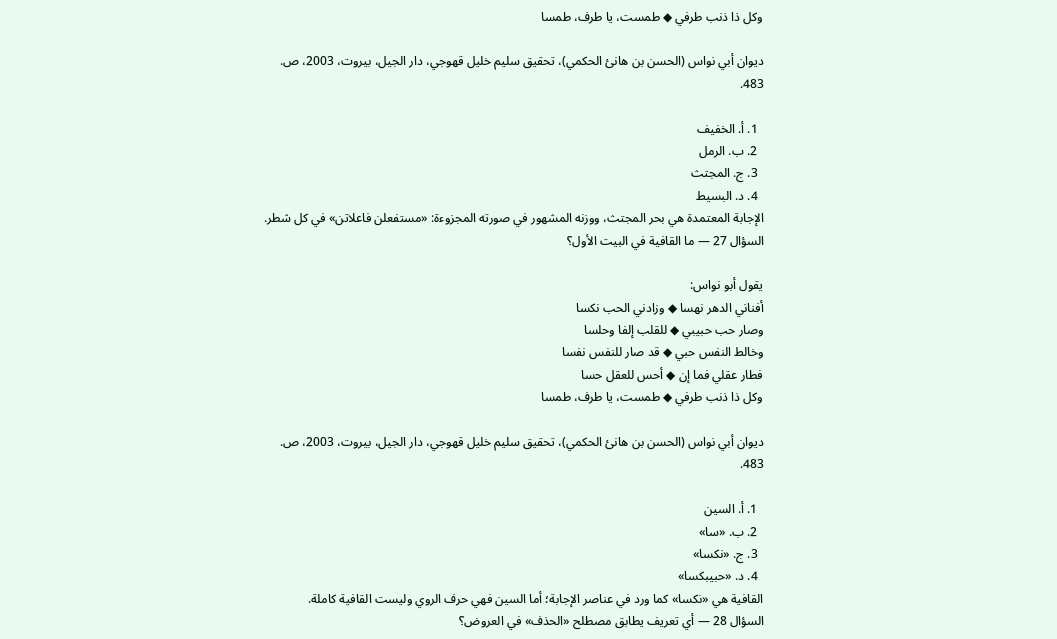وكل ذا ذنب طرفي ◆ طمست، يا طرف، طمسا

ديوان أبي نواس (الحسن بن هانئ الحكمي)، تحقيق سليم خليل قهوجي، دار الجيل، بيروت، 2003، ص. 483.

  1. أ. الخفيف
  2. ب. الرمل
  3. ج. المجتث
  4. د. البسيط
الإجابة المعتمدة هي بحر المجتث، ووزنه المشهور في صورته المجزوءة: «مستفعلن فاعلاتن» في كل شطر.
السؤال 27 — ما القافية في البيت الأول؟

يقول أبو نواس:
أفناني الدهر نهسا ◆ وزادني الحب نكسا
وصار حب حبيبي ◆ للقلب إلفا وحلسا
وخالط النفس حبي ◆ قد صار للنفس نفسا
فطار عقلي فما إن ◆ أحس للعقل حسا
وكل ذا ذنب طرفي ◆ طمست، يا طرف، طمسا

ديوان أبي نواس (الحسن بن هانئ الحكمي)، تحقيق سليم خليل قهوجي، دار الجيل، بيروت، 2003، ص. 483.

  1. أ. السين
  2. ب. «سا»
  3. ج. «نكسا»
  4. د. «حبيبكسا»
القافية هي «نكسا» كما ورد في عناصر الإجابة؛ أما السين فهي حرف الروي وليست القافية كاملة.
السؤال 28 — أي تعريف يطابق مصطلح «الحذف» في العروض؟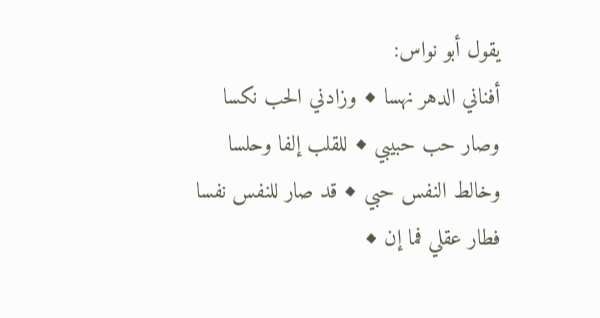يقول أبو نواس:
أفناني الدهر نهسا ◆ وزادني الحب نكسا
وصار حب حبيبي ◆ للقلب إلفا وحلسا
وخالط النفس حبي ◆ قد صار للنفس نفسا
فطار عقلي فما إن ◆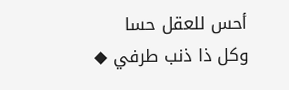أحس للعقل حسا
وكل ذا ذنب طرفي ◆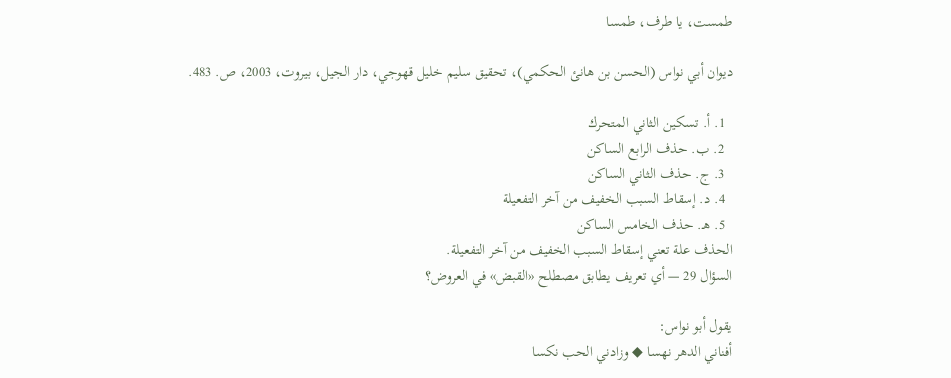طمست، يا طرف، طمسا

ديوان أبي نواس (الحسن بن هانئ الحكمي)، تحقيق سليم خليل قهوجي، دار الجيل، بيروت، 2003، ص. 483.

  1. أ. تسكين الثاني المتحرك
  2. ب. حذف الرابع الساكن
  3. ج. حذف الثاني الساكن
  4. د. إسقاط السبب الخفيف من آخر التفعيلة
  5. هـ. حذف الخامس الساكن
الحذف علة تعني إسقاط السبب الخفيف من آخر التفعيلة.
السؤال 29 — أي تعريف يطابق مصطلح «القبض» في العروض؟

يقول أبو نواس:
أفناني الدهر نهسا ◆ وزادني الحب نكسا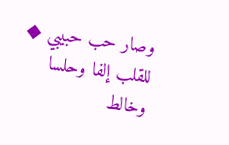وصار حب حبيبي ◆ للقلب إلفا وحلسا
وخالط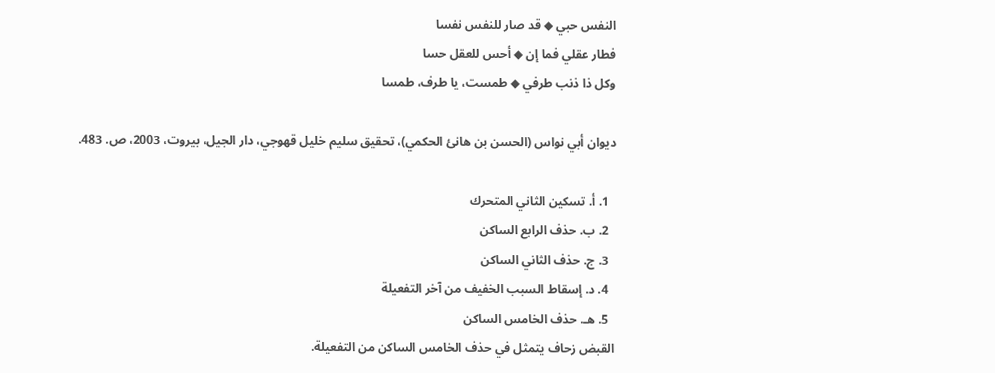النفس حبي ◆ قد صار للنفس نفسا
فطار عقلي فما إن ◆ أحس للعقل حسا
وكل ذا ذنب طرفي ◆ طمست، يا طرف، طمسا

ديوان أبي نواس (الحسن بن هانئ الحكمي)، تحقيق سليم خليل قهوجي، دار الجيل، بيروت، 2003، ص. 483.

  1. أ. تسكين الثاني المتحرك
  2. ب. حذف الرابع الساكن
  3. ج. حذف الثاني الساكن
  4. د. إسقاط السبب الخفيف من آخر التفعيلة
  5. هـ. حذف الخامس الساكن
القبض زحاف يتمثل في حذف الخامس الساكن من التفعيلة.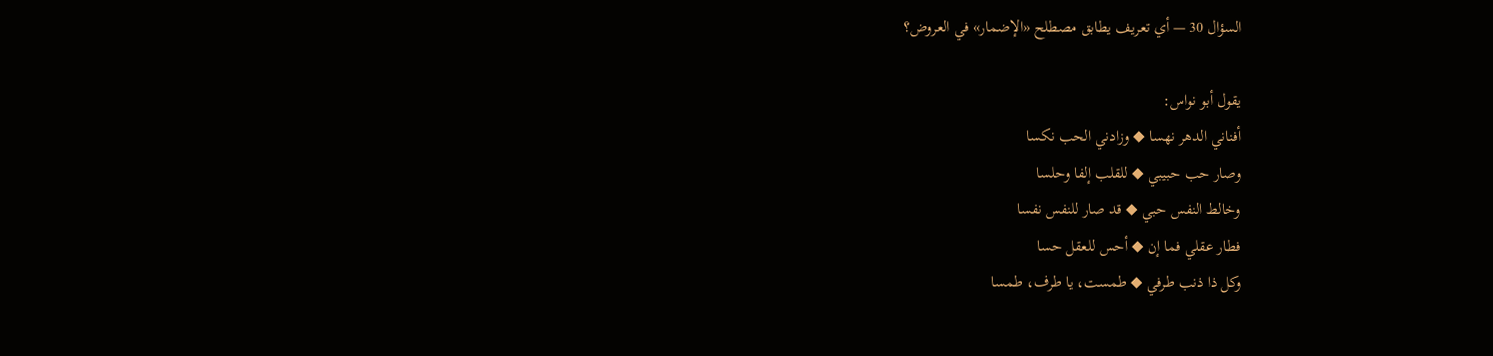السؤال 30 — أي تعريف يطابق مصطلح «الإضمار» في العروض؟

يقول أبو نواس:
أفناني الدهر نهسا ◆ وزادني الحب نكسا
وصار حب حبيبي ◆ للقلب إلفا وحلسا
وخالط النفس حبي ◆ قد صار للنفس نفسا
فطار عقلي فما إن ◆ أحس للعقل حسا
وكل ذا ذنب طرفي ◆ طمست، يا طرف، طمسا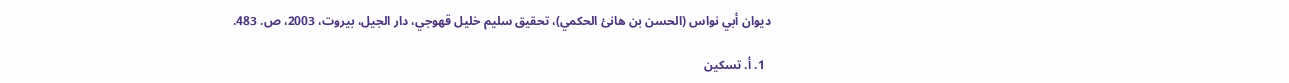ديوان أبي نواس (الحسن بن هانئ الحكمي)، تحقيق سليم خليل قهوجي، دار الجيل، بيروت، 2003، ص. 483.

  1. أ. تسكين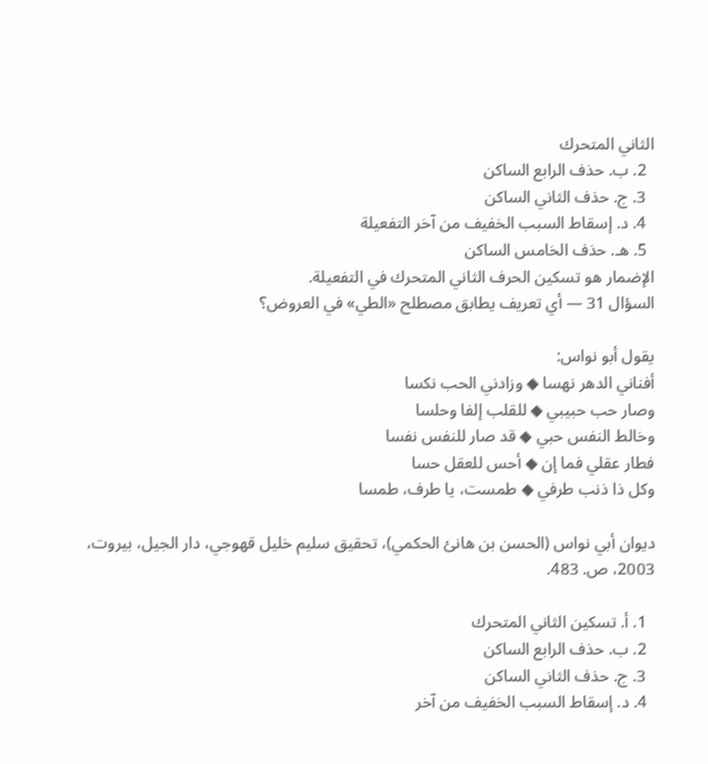الثاني المتحرك
  2. ب. حذف الرابع الساكن
  3. ج. حذف الثاني الساكن
  4. د. إسقاط السبب الخفيف من آخر التفعيلة
  5. هـ. حذف الخامس الساكن
الإضمار هو تسكين الحرف الثاني المتحرك في التفعيلة.
السؤال 31 — أي تعريف يطابق مصطلح «الطي» في العروض؟

يقول أبو نواس:
أفناني الدهر نهسا ◆ وزادني الحب نكسا
وصار حب حبيبي ◆ للقلب إلفا وحلسا
وخالط النفس حبي ◆ قد صار للنفس نفسا
فطار عقلي فما إن ◆ أحس للعقل حسا
وكل ذا ذنب طرفي ◆ طمست، يا طرف، طمسا

ديوان أبي نواس (الحسن بن هانئ الحكمي)، تحقيق سليم خليل قهوجي، دار الجيل، بيروت، 2003، ص. 483.

  1. أ. تسكين الثاني المتحرك
  2. ب. حذف الرابع الساكن
  3. ج. حذف الثاني الساكن
  4. د. إسقاط السبب الخفيف من آخر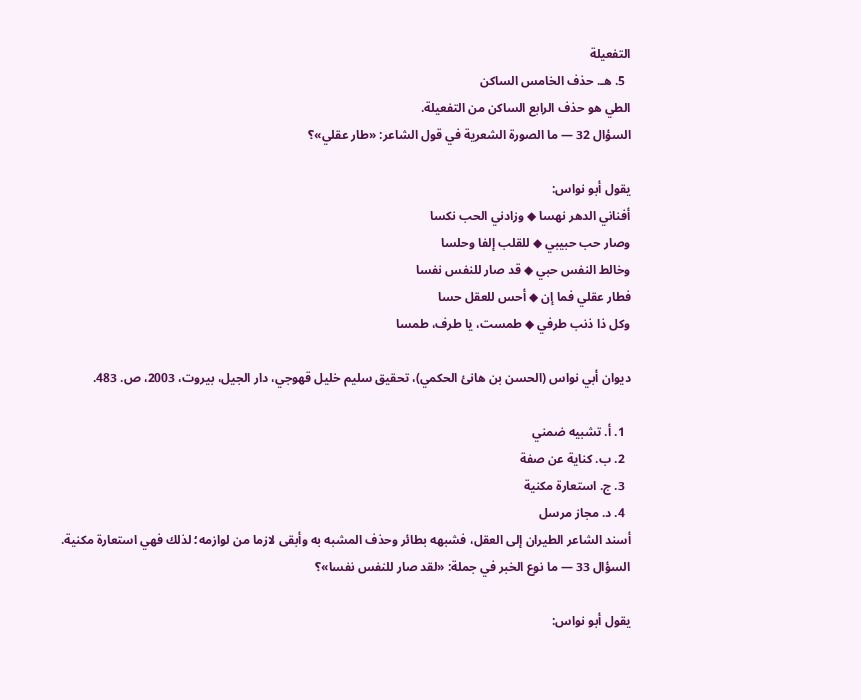التفعيلة
  5. هـ. حذف الخامس الساكن
الطي هو حذف الرابع الساكن من التفعيلة.
السؤال 32 — ما الصورة الشعرية في قول الشاعر: «طار عقلي»؟

يقول أبو نواس:
أفناني الدهر نهسا ◆ وزادني الحب نكسا
وصار حب حبيبي ◆ للقلب إلفا وحلسا
وخالط النفس حبي ◆ قد صار للنفس نفسا
فطار عقلي فما إن ◆ أحس للعقل حسا
وكل ذا ذنب طرفي ◆ طمست، يا طرف، طمسا

ديوان أبي نواس (الحسن بن هانئ الحكمي)، تحقيق سليم خليل قهوجي، دار الجيل، بيروت، 2003، ص. 483.

  1. أ. تشبيه ضمني
  2. ب. كناية عن صفة
  3. ج. استعارة مكنية
  4. د. مجاز مرسل
أسند الشاعر الطيران إلى العقل، فشبهه بطائر وحذف المشبه به وأبقى لازما من لوازمه؛ لذلك فهي استعارة مكنية.
السؤال 33 — ما نوع الخبر في جملة: «لقد صار للنفس نفسا»؟

يقول أبو نواس: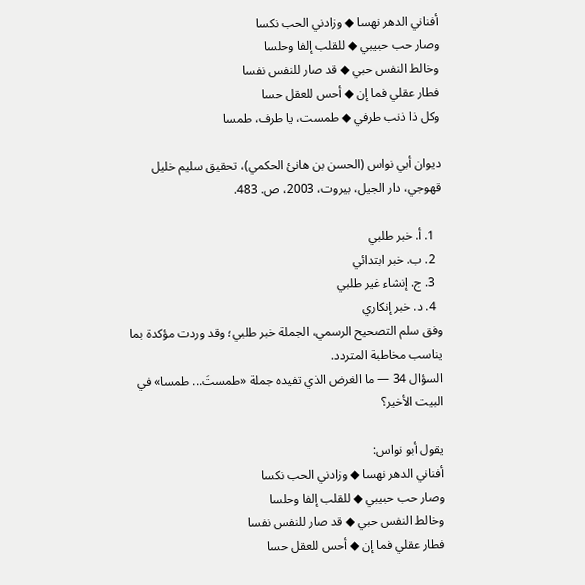أفناني الدهر نهسا ◆ وزادني الحب نكسا
وصار حب حبيبي ◆ للقلب إلفا وحلسا
وخالط النفس حبي ◆ قد صار للنفس نفسا
فطار عقلي فما إن ◆ أحس للعقل حسا
وكل ذا ذنب طرفي ◆ طمست، يا طرف، طمسا

ديوان أبي نواس (الحسن بن هانئ الحكمي)، تحقيق سليم خليل قهوجي، دار الجيل، بيروت، 2003، ص. 483.

  1. أ. خبر طلبي
  2. ب. خبر ابتدائي
  3. ج. إنشاء غير طلبي
  4. د. خبر إنكاري
وفق سلم التصحيح الرسمي، الجملة خبر طلبي؛ وقد وردت مؤكدة بما يناسب مخاطبة المتردد.
السؤال 34 — ما الغرض الذي تفيده جملة «طمستَ... طمسا» في البيت الأخير؟

يقول أبو نواس:
أفناني الدهر نهسا ◆ وزادني الحب نكسا
وصار حب حبيبي ◆ للقلب إلفا وحلسا
وخالط النفس حبي ◆ قد صار للنفس نفسا
فطار عقلي فما إن ◆ أحس للعقل حسا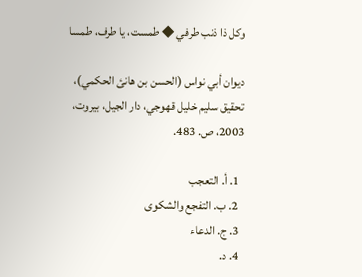وكل ذا ذنب طرفي ◆ طمست، يا طرف، طمسا

ديوان أبي نواس (الحسن بن هانئ الحكمي)، تحقيق سليم خليل قهوجي، دار الجيل، بيروت، 2003، ص. 483.

  1. أ. التعجب
  2. ب. التفجع والشكوى
  3. ج. الدعاء
  4. د.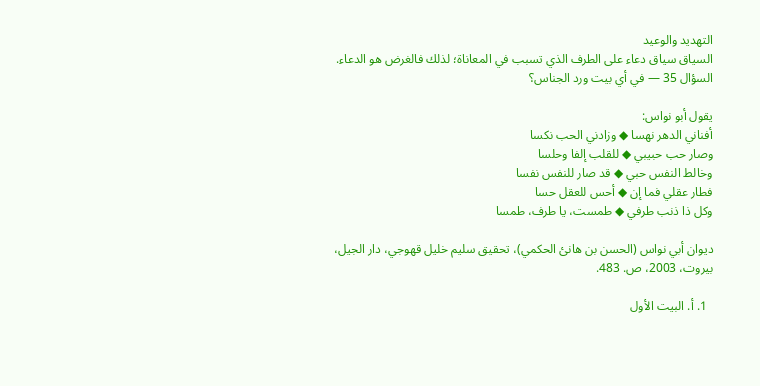التهديد والوعيد
السياق سياق دعاء على الطرف الذي تسبب في المعاناة؛ لذلك فالغرض هو الدعاء.
السؤال 35 — في أي بيت ورد الجناس؟

يقول أبو نواس:
أفناني الدهر نهسا ◆ وزادني الحب نكسا
وصار حب حبيبي ◆ للقلب إلفا وحلسا
وخالط النفس حبي ◆ قد صار للنفس نفسا
فطار عقلي فما إن ◆ أحس للعقل حسا
وكل ذا ذنب طرفي ◆ طمست، يا طرف، طمسا

ديوان أبي نواس (الحسن بن هانئ الحكمي)، تحقيق سليم خليل قهوجي، دار الجيل، بيروت، 2003، ص. 483.

  1. أ. البيت الأول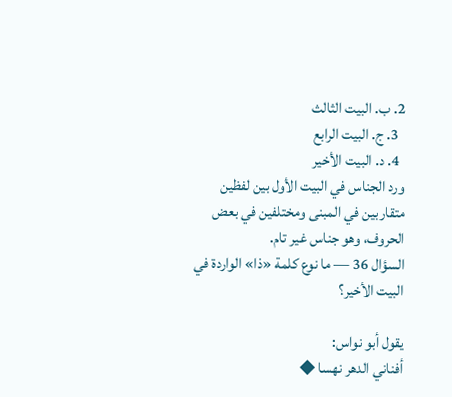2. ب. البيت الثالث
  3. ج. البيت الرابع
  4. د. البيت الأخير
ورد الجناس في البيت الأول بين لفظين متقاربين في المبنى ومختلفين في بعض الحروف، وهو جناس غير تام.
السؤال 36 — ما نوع كلمة «ذا» الواردة في البيت الأخير؟

يقول أبو نواس:
أفناني الدهر نهسا ◆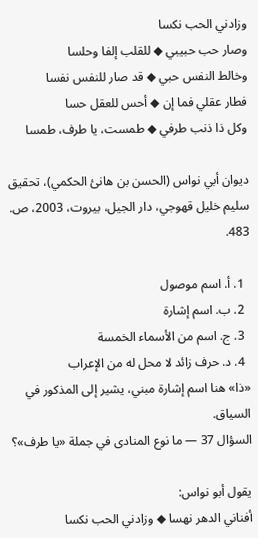وزادني الحب نكسا
وصار حب حبيبي ◆ للقلب إلفا وحلسا
وخالط النفس حبي ◆ قد صار للنفس نفسا
فطار عقلي فما إن ◆ أحس للعقل حسا
وكل ذا ذنب طرفي ◆ طمست، يا طرف، طمسا

ديوان أبي نواس (الحسن بن هانئ الحكمي)، تحقيق سليم خليل قهوجي، دار الجيل، بيروت، 2003، ص. 483.

  1. أ. اسم موصول
  2. ب. اسم إشارة
  3. ج. اسم من الأسماء الخمسة
  4. د. حرف زائد لا محل له من الإعراب
«ذا» هنا اسم إشارة مبني، يشير إلى المذكور في السياق.
السؤال 37 — ما نوع المنادى في جملة «يا طرف»؟

يقول أبو نواس:
أفناني الدهر نهسا ◆ وزادني الحب نكسا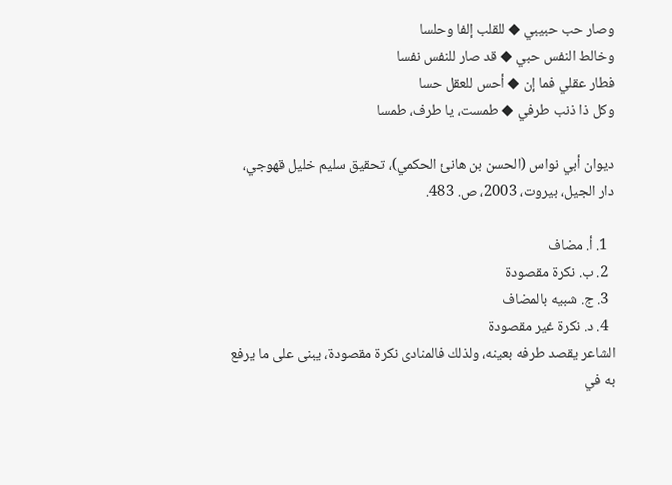وصار حب حبيبي ◆ للقلب إلفا وحلسا
وخالط النفس حبي ◆ قد صار للنفس نفسا
فطار عقلي فما إن ◆ أحس للعقل حسا
وكل ذا ذنب طرفي ◆ طمست، يا طرف، طمسا

ديوان أبي نواس (الحسن بن هانئ الحكمي)، تحقيق سليم خليل قهوجي، دار الجيل، بيروت، 2003، ص. 483.

  1. أ. مضاف
  2. ب. نكرة مقصودة
  3. ج. شبيه بالمضاف
  4. د. نكرة غير مقصودة
الشاعر يقصد طرفه بعينه، ولذلك فالمنادى نكرة مقصودة، يبنى على ما يرفع به في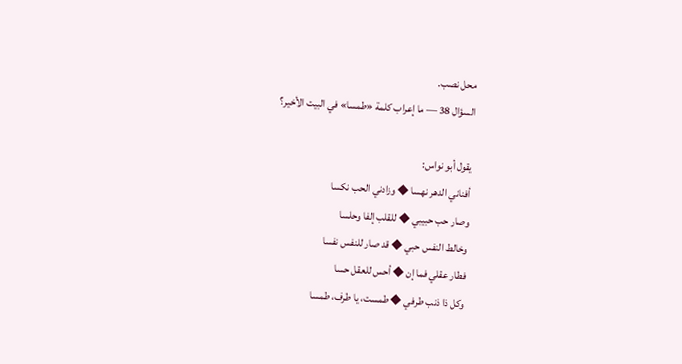محل نصب.
السؤال 38 — ما إعراب كلمة «طمسا» في البيت الأخير؟

يقول أبو نواس:
أفناني الدهر نهسا ◆ وزادني الحب نكسا
وصار حب حبيبي ◆ للقلب إلفا وحلسا
وخالط النفس حبي ◆ قد صار للنفس نفسا
فطار عقلي فما إن ◆ أحس للعقل حسا
وكل ذا ذنب طرفي ◆ طمست، يا طرف، طمسا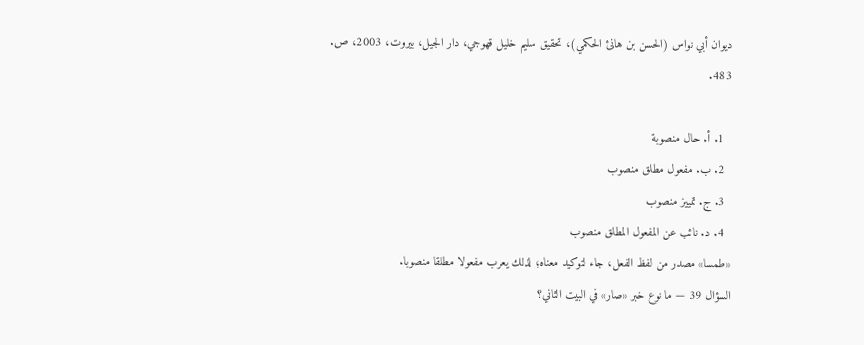ديوان أبي نواس (الحسن بن هانئ الحكمي)، تحقيق سليم خليل قهوجي، دار الجيل، بيروت، 2003، ص. 483.

  1. أ. حال منصوبة
  2. ب. مفعول مطلق منصوب
  3. ج. تمييز منصوب
  4. د. نائب عن المفعول المطلق منصوب
«طمسا» مصدر من لفظ الفعل، جاء لتوكيد معناه؛ لذلك يعرب مفعولا مطلقا منصوبا.
السؤال 39 — ما نوع خبر «صار» في البيت الثاني؟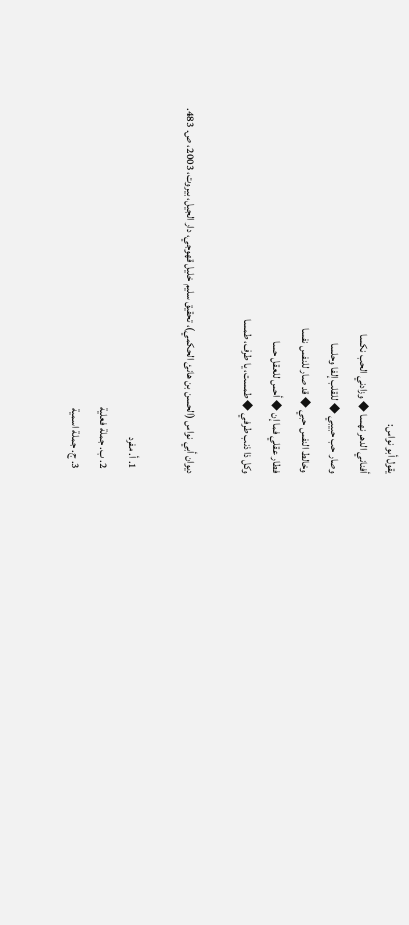يقول أبو نواس:
أفناني الدهر نهسا ◆ وزادني الحب نكسا
وصار حب حبيبي ◆ للقلب إلفا وحلسا
وخالط النفس حبي ◆ قد صار للنفس نفسا
فطار عقلي فما إن ◆ أحس للعقل حسا
وكل ذا ذنب طرفي ◆ طمست، يا طرف، طمسا

ديوان أبي نواس (الحسن بن هانئ الحكمي)، تحقيق سليم خليل قهوجي، دار الجيل، بيروت، 2003، ص. 483.

  1. أ. مفرد
  2. ب. جملة فعلية
  3. ج. جملة اسمية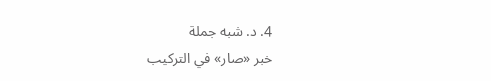4. د. شبه جملة
خبر «صار» في التركيب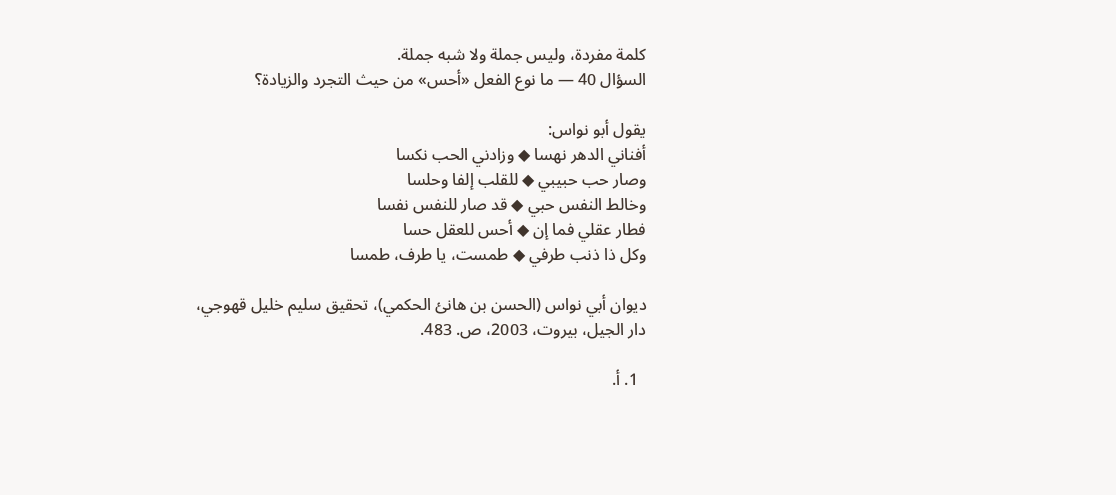كلمة مفردة، وليس جملة ولا شبه جملة.
السؤال 40 — ما نوع الفعل «أحس» من حيث التجرد والزيادة؟

يقول أبو نواس:
أفناني الدهر نهسا ◆ وزادني الحب نكسا
وصار حب حبيبي ◆ للقلب إلفا وحلسا
وخالط النفس حبي ◆ قد صار للنفس نفسا
فطار عقلي فما إن ◆ أحس للعقل حسا
وكل ذا ذنب طرفي ◆ طمست، يا طرف، طمسا

ديوان أبي نواس (الحسن بن هانئ الحكمي)، تحقيق سليم خليل قهوجي، دار الجيل، بيروت، 2003، ص. 483.

  1. أ.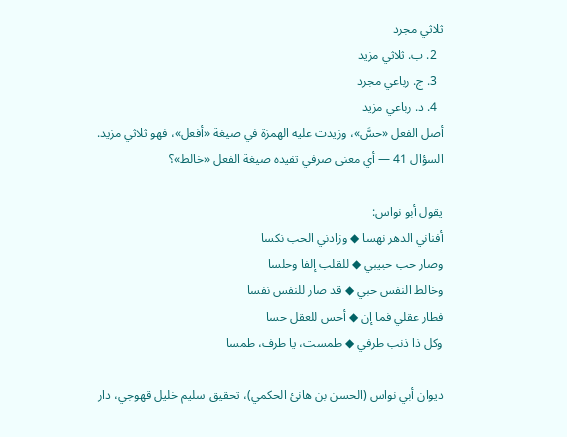ثلاثي مجرد
  2. ب. ثلاثي مزيد
  3. ج. رباعي مجرد
  4. د. رباعي مزيد
أصل الفعل «حسَّ»، وزيدت عليه الهمزة في صيغة «أفعل»، فهو ثلاثي مزيد.
السؤال 41 — أي معنى صرفي تفيده صيغة الفعل «خالط»؟

يقول أبو نواس:
أفناني الدهر نهسا ◆ وزادني الحب نكسا
وصار حب حبيبي ◆ للقلب إلفا وحلسا
وخالط النفس حبي ◆ قد صار للنفس نفسا
فطار عقلي فما إن ◆ أحس للعقل حسا
وكل ذا ذنب طرفي ◆ طمست، يا طرف، طمسا

ديوان أبي نواس (الحسن بن هانئ الحكمي)، تحقيق سليم خليل قهوجي، دار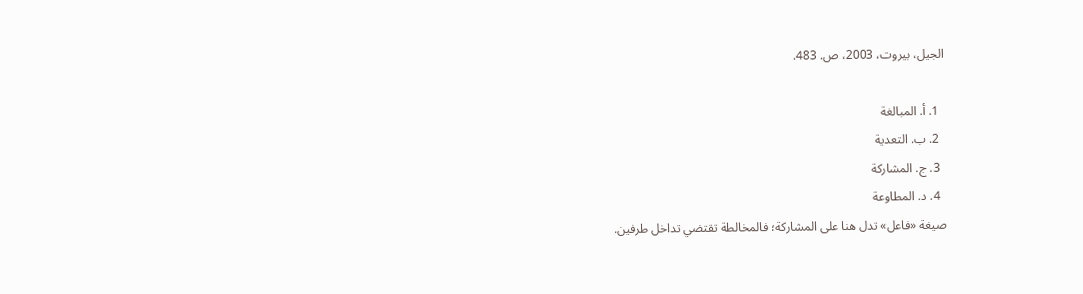الجيل، بيروت، 2003، ص. 483.

  1. أ. المبالغة
  2. ب. التعدية
  3. ج. المشاركة
  4. د. المطاوعة
صيغة «فاعل» تدل هنا على المشاركة؛ فالمخالطة تقتضي تداخل طرفين.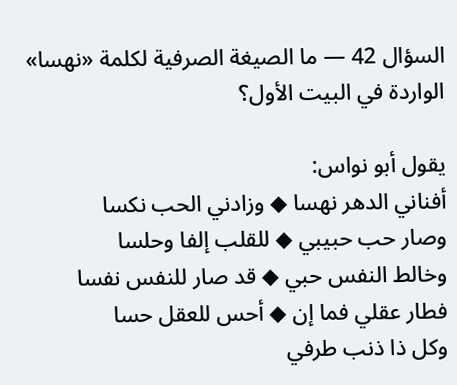السؤال 42 — ما الصيغة الصرفية لكلمة «نهسا» الواردة في البيت الأول؟

يقول أبو نواس:
أفناني الدهر نهسا ◆ وزادني الحب نكسا
وصار حب حبيبي ◆ للقلب إلفا وحلسا
وخالط النفس حبي ◆ قد صار للنفس نفسا
فطار عقلي فما إن ◆ أحس للعقل حسا
وكل ذا ذنب طرفي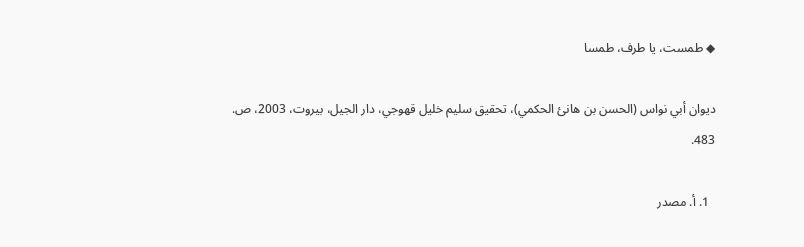◆ طمست، يا طرف، طمسا

ديوان أبي نواس (الحسن بن هانئ الحكمي)، تحقيق سليم خليل قهوجي، دار الجيل، بيروت، 2003، ص. 483.

  1. أ. مصدر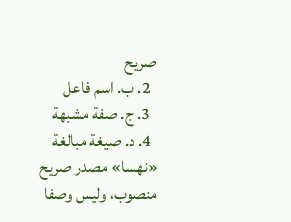صريح
  2. ب. اسم فاعل
  3. ج. صفة مشبهة
  4. د. صيغة مبالغة
«نهسا» مصدر صريح منصوب، وليس وصفا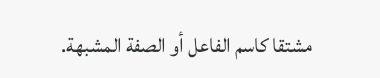مشتقا كاسم الفاعل أو الصفة المشبهة.